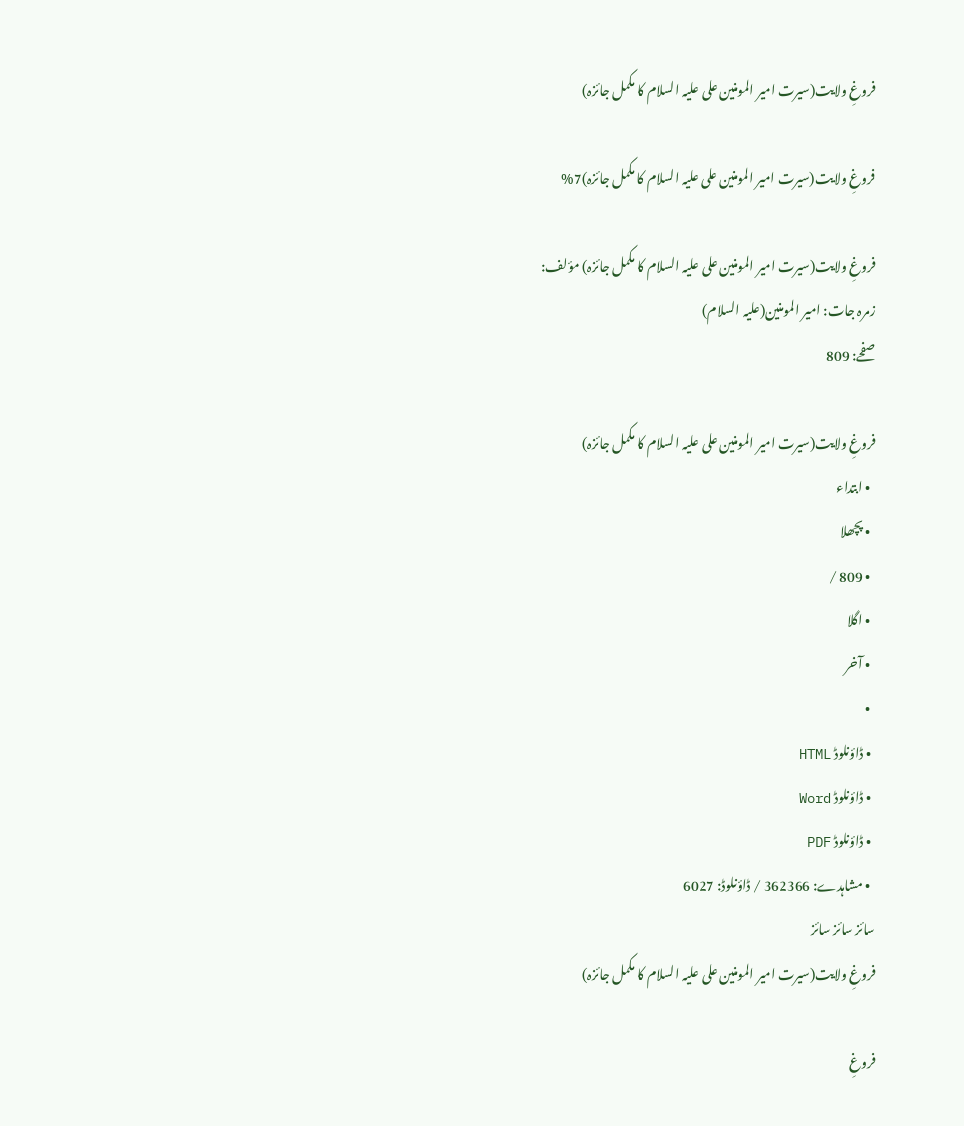فروغِ ولایت(سیرت امیر المومنین علی علیہ السلام کا مکمل جائزہ)

فروغِ ولایت(سیرت امیر المومنین علی علیہ السلام کا مکمل جائزہ)7%

فروغِ ولایت(سیرت امیر المومنین علی علیہ السلام کا مکمل جائزہ) مؤلف:
زمرہ جات: امیر المومنین(علیہ السلام)
صفحے: 809

فروغِ ولایت(سیرت امیر المومنین علی علیہ السلام کا مکمل جائزہ)
  • ابتداء
  • پچھلا
  • 809 /
  • اگلا
  • آخر
  •
  • ڈاؤنلوڈ HTML
  • ڈاؤنلوڈ Word
  • ڈاؤنلوڈ PDF
  • مشاہدے: 362366 / ڈاؤنلوڈ: 6027
سائز سائز سائز
فروغِ ولایت(سیرت امیر المومنین علی علیہ السلام کا مکمل جائزہ)

فروغِ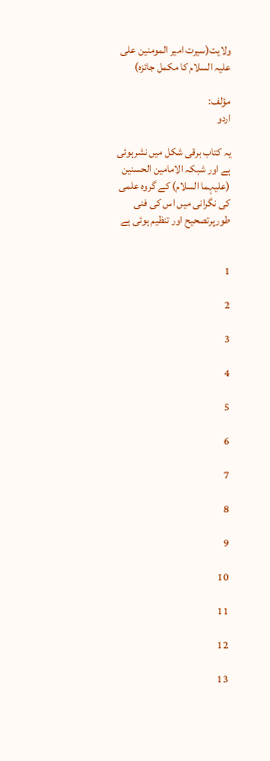ولایت(سیرت امیر المومنین علی علیہ السلام کا مکمل جائزہ)

مؤلف:
اردو

یہ کتاب برقی شکل میں نشرہوئی ہے اور شبکہ الامامین الحسنین (علیہما السلام) کے گروہ علمی کی نگرانی میں اس کی فنی طورپرتصحیح اور تنظیم ہوئی ہے


1

2

3

4

5

6

7

8

9

10

11

12

13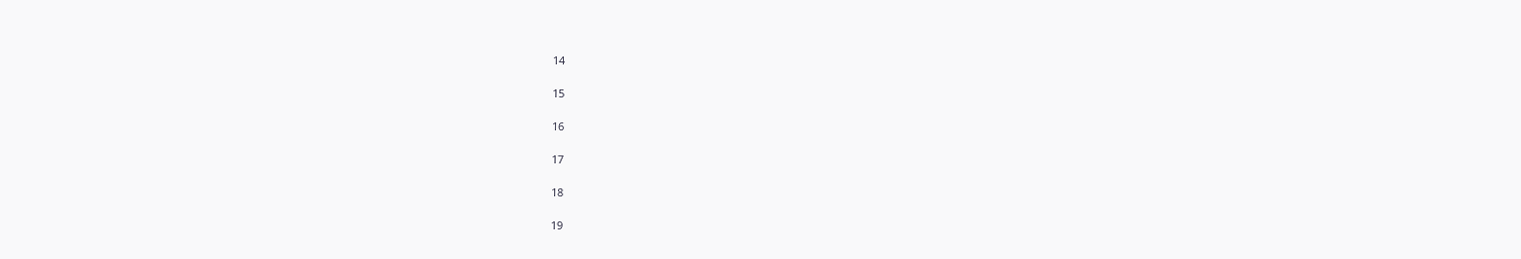14

15

16

17

18

19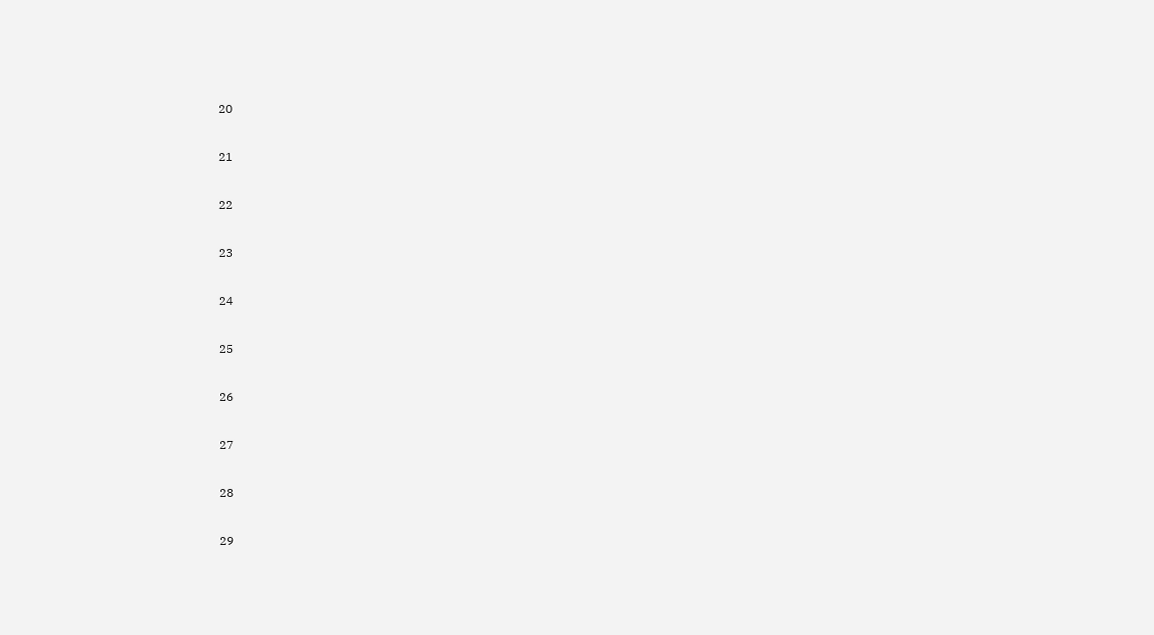20

21

22

23

24

25

26

27

28

29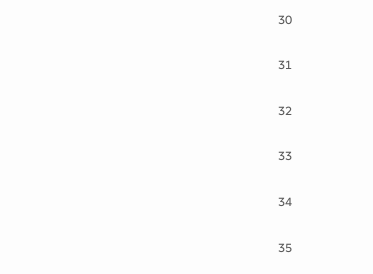30

31

32

33

34

35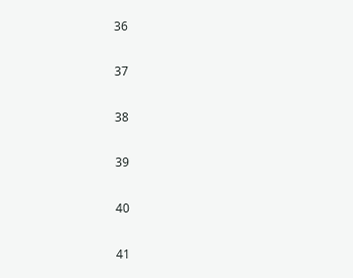36

37

38

39

40

41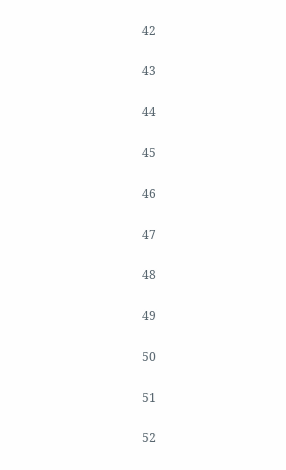42

43

44

45

46

47

48

49

50

51

52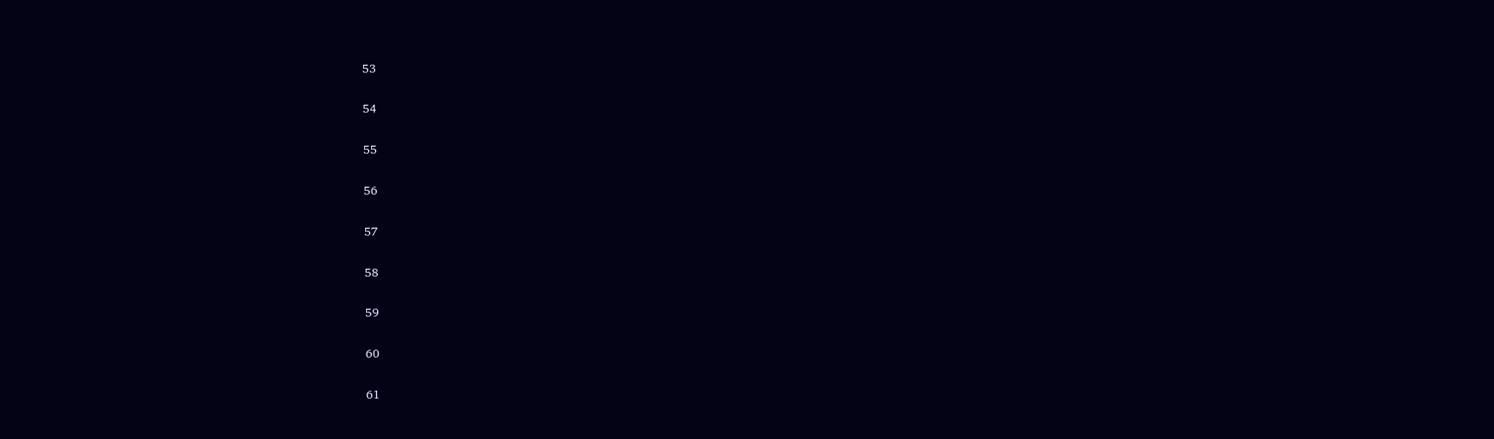53

54

55

56

57

58

59

60

61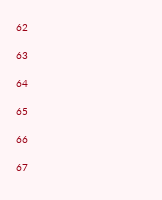62

63

64

65

66

67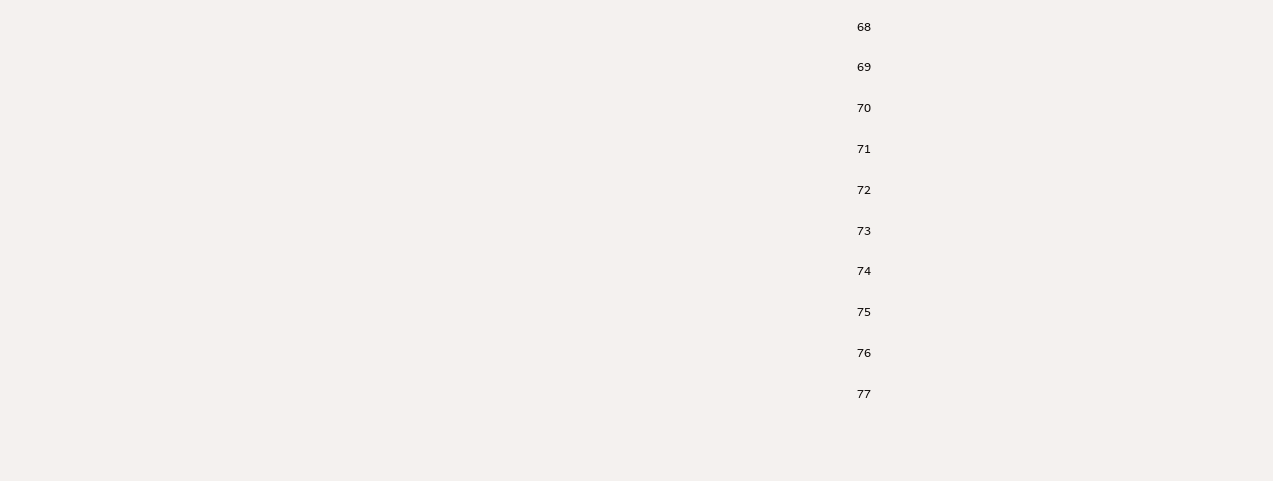68

69

70

71

72

73

74

75

76

77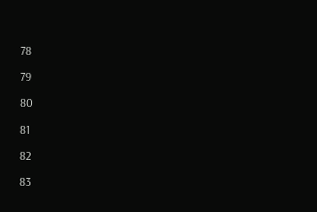78

79

80

81

82

83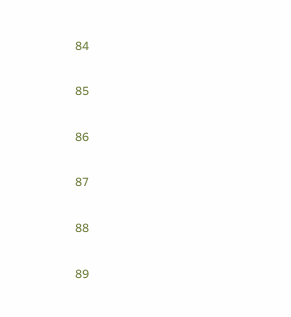84

85

86

87

88

89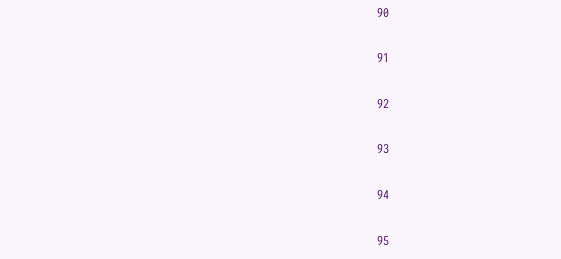90

91

92

93

94

95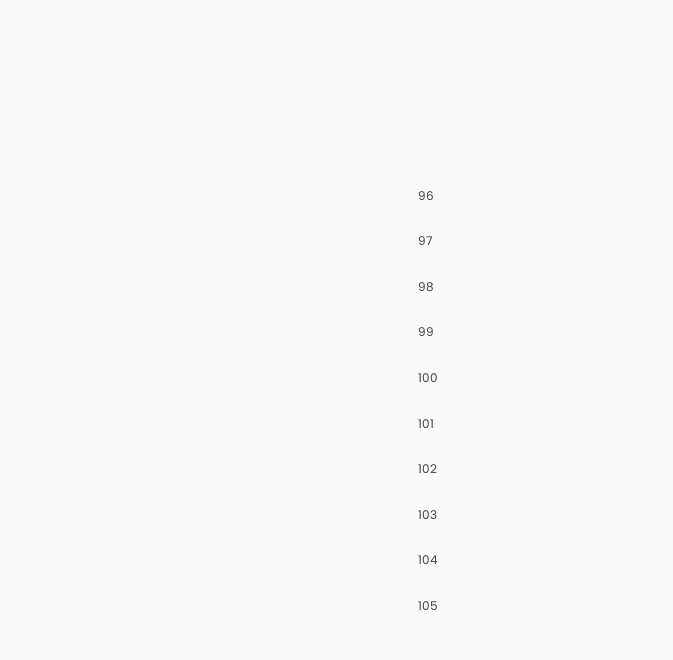96

97

98

99

100

101

102

103

104

105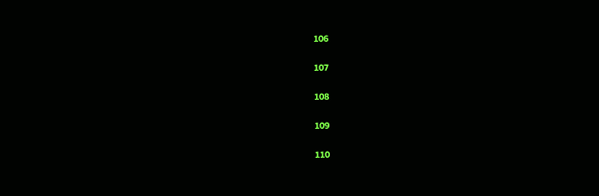106

107

108

109

110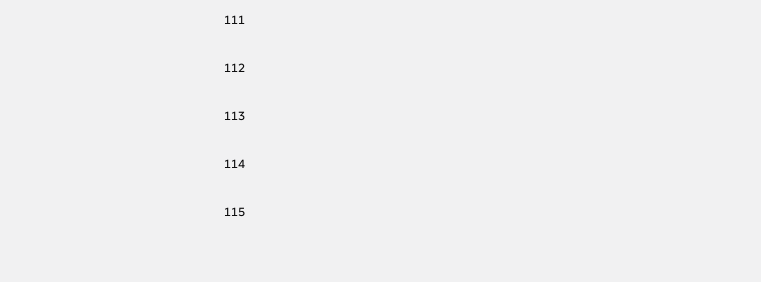111

112

113

114

115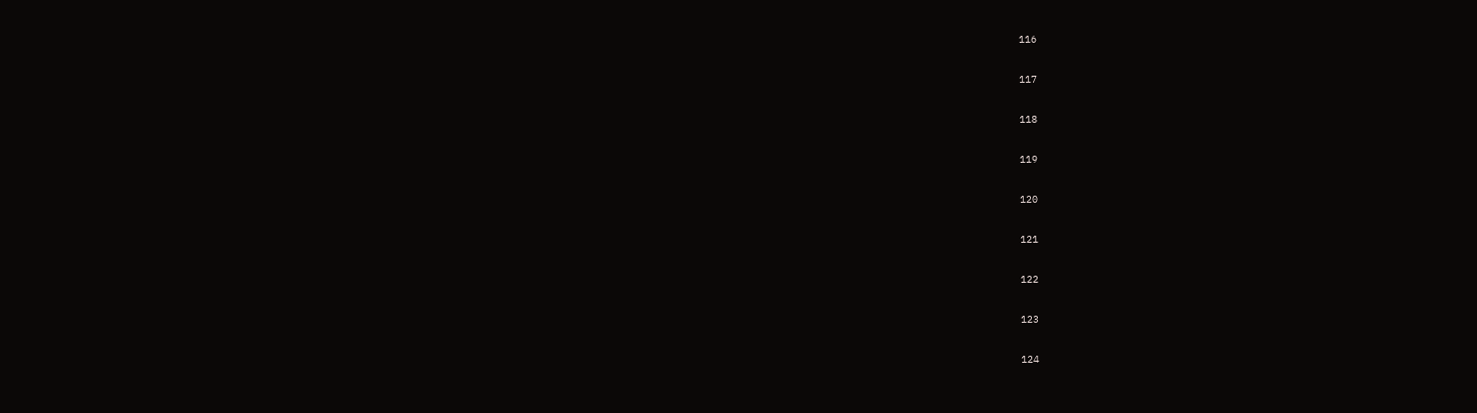116

117

118

119

120

121

122

123

124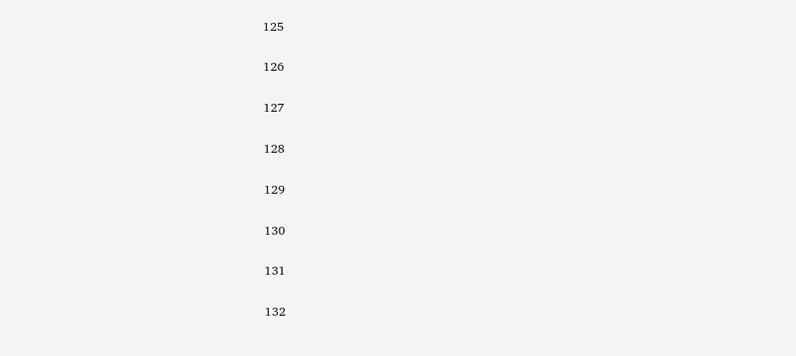125

126

127

128

129

130

131

132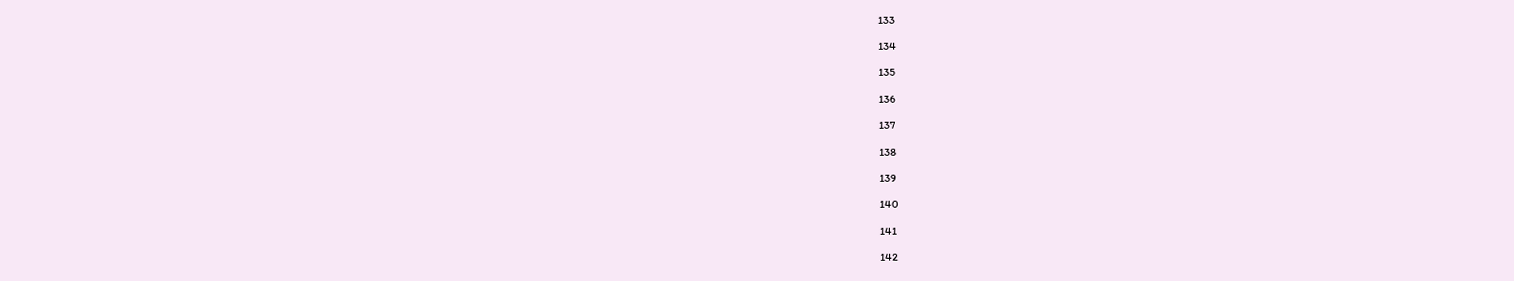133

134

135

136

137

138

139

140

141

142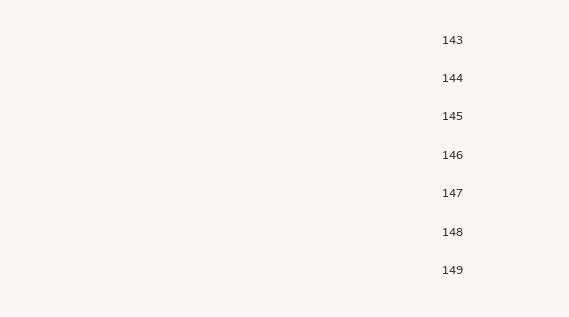143

144

145

146

147

148

149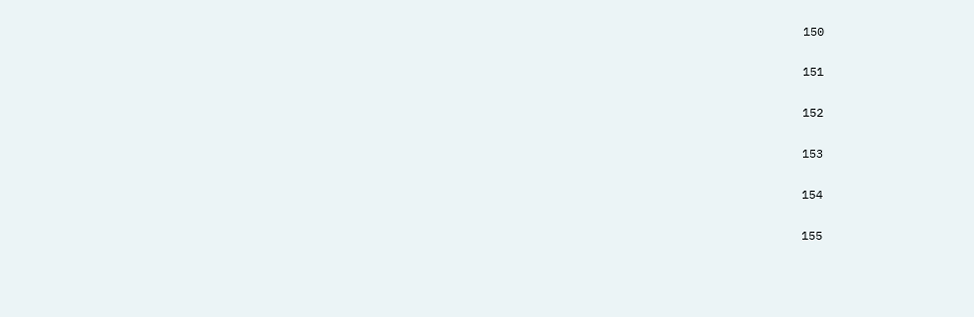150

151

152

153

154

155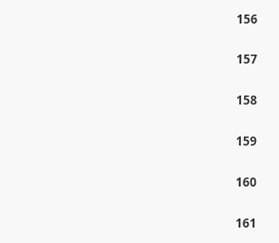156

157

158

159

160

161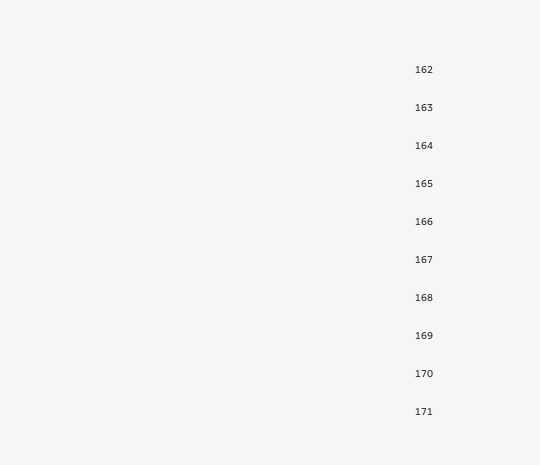162

163

164

165

166

167

168

169

170

171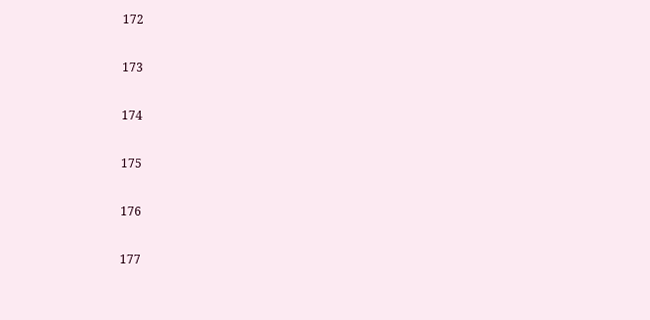172

173

174

175

176

177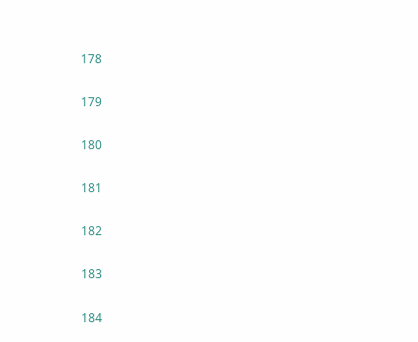178

179

180

181

182

183

184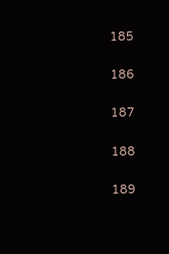185

186

187

188

189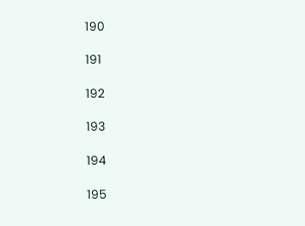190

191

192

193

194

195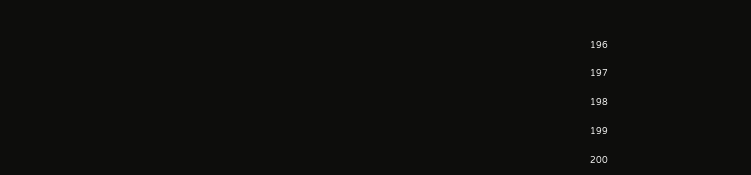196

197

198

199

200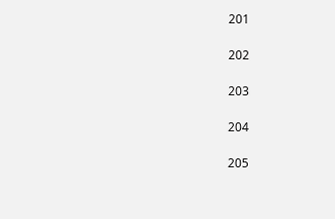201

202

203

204

205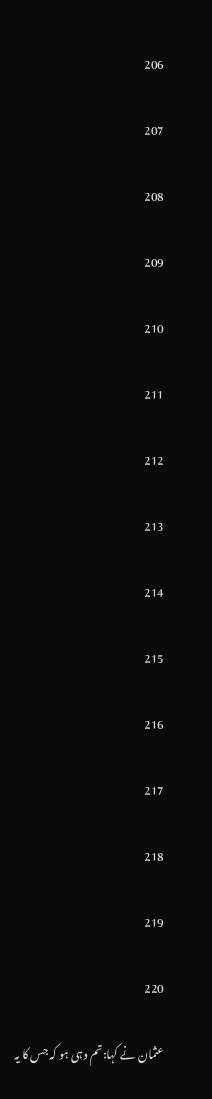206

207

208

209

210

211

212

213

214

215

216

217

218

219

220

عثمان نے کہا:تم وہی ہو کہ جس کا یہ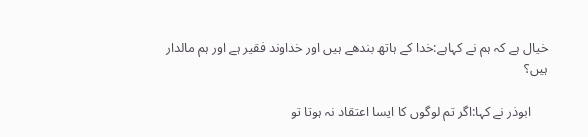خیال ہے کہ ہم نے کہاہے:خدا کے ہاتھ بندھے ہیں اور خداوند فقیر ہے اور ہم مالدار ہیں؟

     ابوذر نے کہا:اگر تم لوگوں کا ایسا اعتقاد نہ ہوتا تو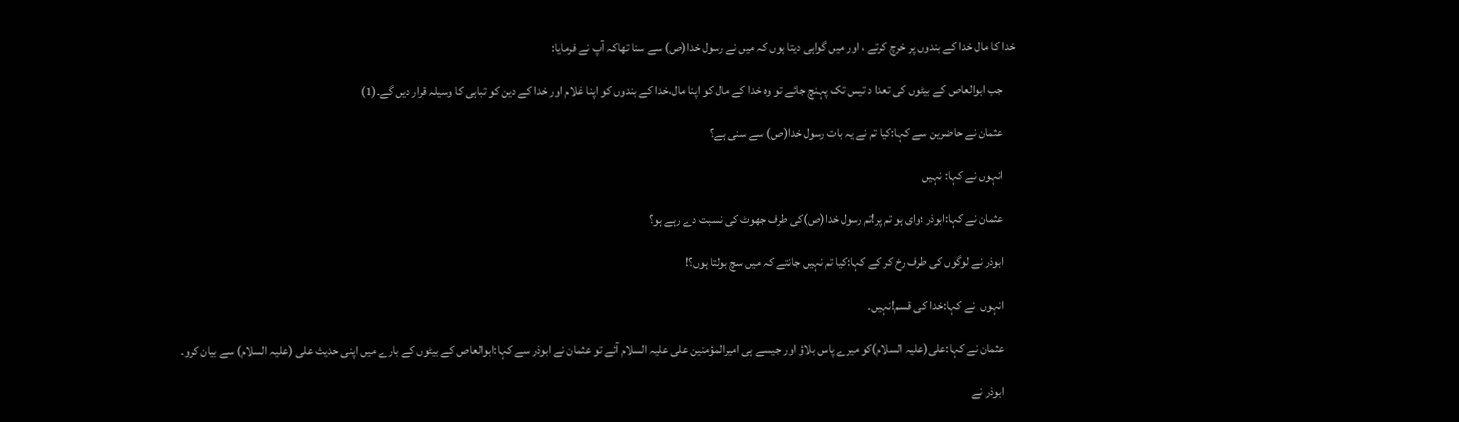خدا کا مال خدا کے بندوں پر خرچ کرتے ، اور میں گواہی دیتا ہوں کہ میں نے رسول خدا(ص) سے سنا تھاکہ آپ نے فرمایا:

     جب ابوالعاص کے بیٹوں کی تعدا د تیس تک پہنچ جائے تو وہ خدا کے مال کو اپنا مال،خدا کے بندوں کو اپنا غلام اور خدا کے دین کو تباہی کا وسیلہ قرار دیں گے۔(1)

     عثمان نے حاضرین سے کہا:کیا تم نے یہ بات رسول خدا(ص) سے سنی ہے؟

     انہوں نے کہا: نہیں

     عثمان نے کہا:ابوذر ؛وای ہو تم پر!تم رسول خدا(ص)کی طرف جھوٹ کی نسبت دے رہے ہو؟

     ابوذر نے لوگوں کی طرف رخ کر کے کہا:کیا تم نہیں جانتے کہ میں سچ بولتا ہوں؟!

     انہوں  نے کہا:خدا کی قسم!نہیں۔

     عثمان نے کہا:علی(علیہ السلام)کو میرے پاس بلاؤ اور جیسے ہی امیرالمؤمنین علی علیہ السلام آئے تو عثمان نے ابوذر سے کہا:ابوالعاص کے بیٹوں کے بارے میں اپنی حدیث علی (علیہ السلام) سے بیان کرو۔

     ابوذر نے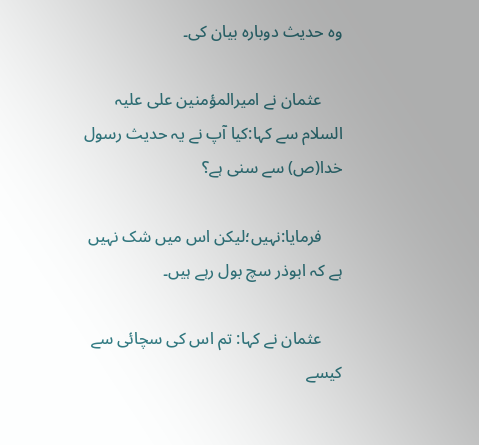وہ حدیث دوبارہ بیان کی۔

     عثمان نے امیرالمؤمنین علی علیہ السلام سے کہا:کیا آپ نے یہ حدیث رسول خدا(ص) سے سنی ہے؟

     فرمایا:نہیں؛لیکن اس میں شک نہیں ہے کہ ابوذر سچ بول رہے ہیں۔

     عثمان نے کہا: تم اس کی سچائی سے کیسے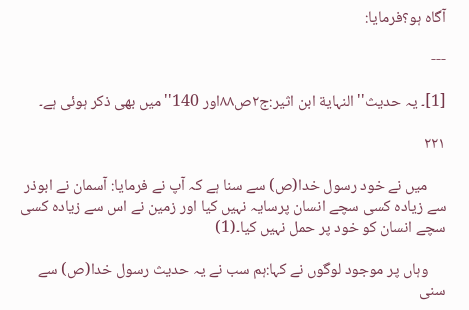آگاہ ہو؟فرمایا:

---

[1]۔ یہ حدیث''النہایة ابن اثیر:ج۲ص۸۸اور 140''میں بھی ذکر ہوئی ہے۔

۲۲۱

     میں نے خود رسول خدا(ص) سے سنا ہے کہ آپ نے فرمایا: آسمان نے ابوذر سے زیادہ کسی سچے انسان پرسایہ نہیں کیا اور زمین نے اس سے زیادہ کسی سچے انسان کو خود پر حمل نہیں کیا۔(1)

     وہاں پر موجود لوگوں نے کہا:ہم سب نے یہ حدیث رسول خدا(ص) سے سنی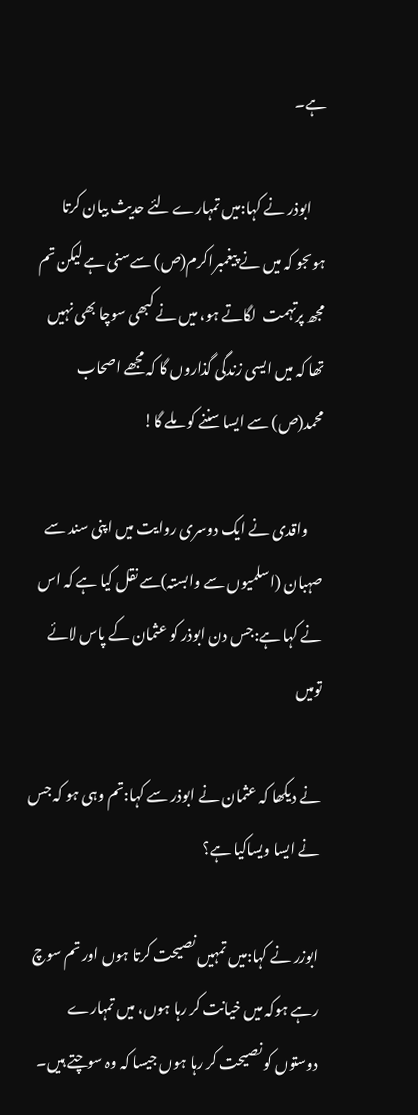ہے۔

     ابوذر نے کہا:میں تمہارے لئے حدیث بیان کرتا ہوںجو کہ میں نے پیغمبراکرم(ص) سےسنی ہے لیکن تم مجھ پرتہمت  لگاتے ہو، میں نے کبھی سوچا بھی نہیں تھا کہ میں ایسی زندگی گذاروں گا کہ مجھے اصحاب محمد(ص) سے ایسا سننے کو ملے گا!

     واقدی نے ایک دوسری روایت میں اپنی سند سے صہبان (اسلمیوں سے وابستہ)سے نقل کیا ہے کہ اس نے کہا ہے:جس دن ابوذر کو عثمان کے پاس لائے تومیں

نے دیکھا کہ عثمان نے ابوذر سے کہا:تم وہی ہو کہ جس نے ایسا ویساکیا ہے؟

ابوزر نے کہا:میں تمہیں نصیحت کرتا ہوں اور تم سوچ رہے ہوکہ میں خیانت کر رہا ہوں، میں تمہارے دوستوں کو نصیحت کر رہا ہوں جیسا کہ وہ سوچتے ہیں۔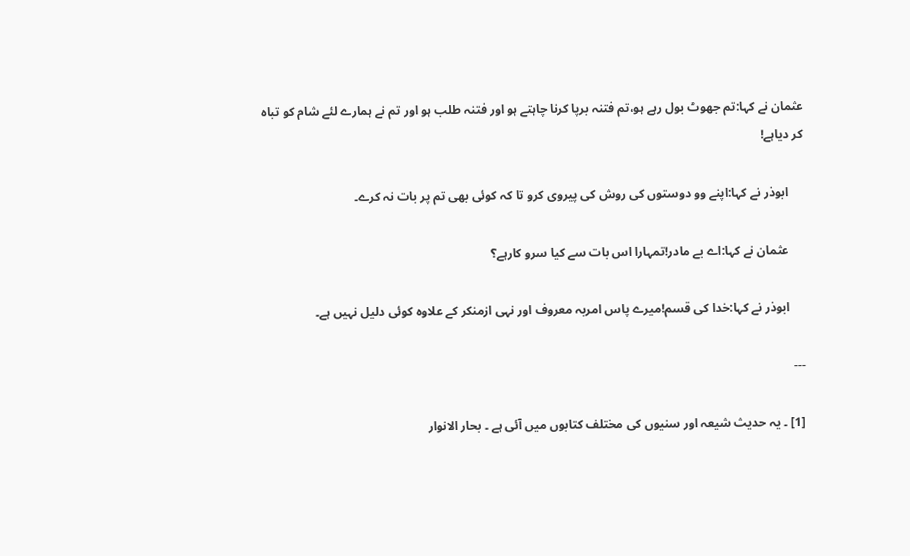عثمان نے کہا:تم جھوٹ بول رہے ہو،تم فتنہ برپا کرنا چاہتے ہو اور فتنہ طلب ہو اور تم نے ہمارے لئے شام کو تباہ کر دیاہے!

     ابوذر نے کہا:اپنے وو دوستوں کی روش کی پیروی کرو تا کہ کوئی بھی تم پر بات نہ کرے۔

     عثمان نے کہا:اے بے مادر!تمہارا اس بات سے کیا سرو کارہے؟

     ابوذر نے کہا:خدا کی قسم!میرے پاس امربہ معروف اور نہی ازمنکر کے علاوہ کوئی دلیل نہیں ہے۔

---

[1] ۔ یہ حدیث شیعہ اور سنیوں کی مختلف کتابوں میں آئی ہے ۔ بحار الانوار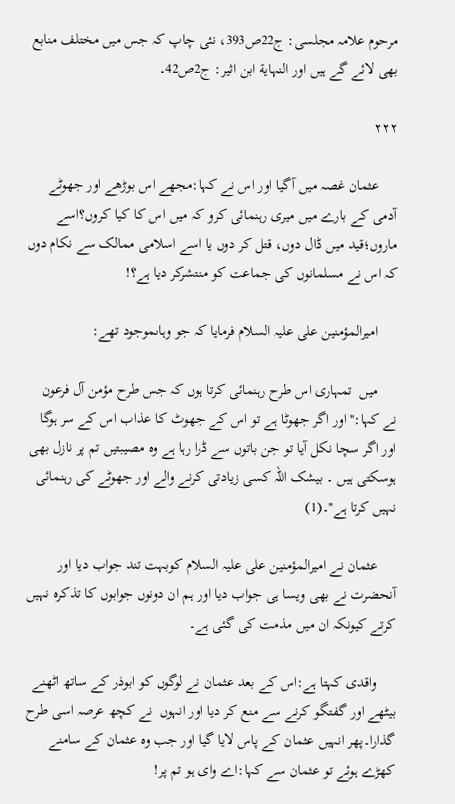مرحوم علامہ مجلسی: ج22ص393، نئی چاپ کہ جس میں مختلف منابع بھی لائے گے ہیں اور النہایة ابن اثیر: ج2ص42۔

۲۲۲

     عثمان غصہ میں آگیا اور اس نے کہا:مجھے اس بوڑھے اور جھوٹے آدمی کے بارے میں میری رہنمائی کرو کہ میں اس کا کیا کروں؟اسے ماروں؛قید میں ڈال دوں، قتل کر دوں یا اسے اسلامی ممالک سے نکام دوں کہ اس نے مسلمانوں کی جماعت کو منتشرکر دیا ہے؟!

     امیرالمؤمنین علی علیہ السلام فرمایا کہ جو وہاںموجود تھے:

     میں  تمہاری اس طرح رہنمائی کرتا ہوں کہ جس طرح مؤمن آل فرعون نے کہا:''اور اگر جھوٹا ہے تو اس کے جھوٹ کا عذاب اس کے سر ہوگا اور اگر سچا نکل آیا تو جن باتوں سے ڈرا رہا ہے وہ مصیبتیں تم پر نازل بھی ہوسکتی ہیں ۔ بیشک اللہ کسی زیادتی کرنے والے اور جھوٹے کی رہنمائی نہیں کرتا ہے''۔(1)

     عثمان نے امیرالمؤمنین علی علیہ السلام کوبہت تند جواب دیا اور آنحضرت نے بھی ویسا ہی جواب دیا اور ہم ان دونوں جوابوں کا تذکرہ نہیں کرتے کیونکہ ان میں مذمت کی گئی ہے۔

     واقدی کہتا ہے:اس کے بعد عثمان نے لوگوں کو ابوذر کے ساتھ اٹھنے بیٹھے اور گفتگو کرنے سے منع کر دیا اور انہوں  نے کچھ عرصہ اسی طرح گذارا۔پھر انہیں عثمان کے پاس لایا گیا اور جب وہ عثمان کے سامنے کھڑے ہوئے تو عثمان سے کہا:اے وای ہو تم پر!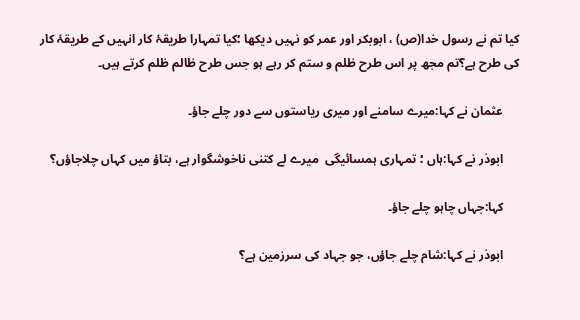کیا تم نے رسول خدا(ص) ، ابوبکر اور عمر کو نہیں دیکھا ؛کیا تمہارا طریقۂ کار انہیں کے طریقۂ کار کی طرح ہے؟تم مجھ پر اس طرح ظلم و ستم کر رہے ہو جس طرح ظالم ظلم کرتے ہیں۔

     عثمان نے کہا:میرے سامنے اور میری ریاستوں سے دور چلے جاؤ۔

     ابوذر نے کہا:ہاں ؛ تمہاری ہمسائیگی  میرے لے کتنی ناخوشگوار ہے، بتاؤ میں کہاں چلاجاؤں؟

     کہا:جہاں چاہو چلے جاؤ۔

     ابوذر نے کہا:شام چلے جاؤں، جو جہاد کی سرزمین ہے؟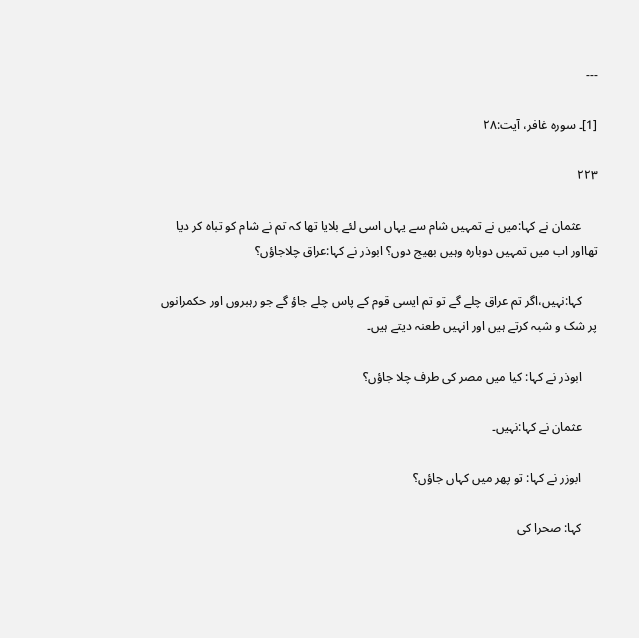---

[1]۔ سورہ غافر، آیت:۲۸

۲۲۳

     عثمان نے کہا:میں نے تمہیں شام سے یہاں اسی لئے بلایا تھا کہ تم نے شام کو تباہ کر دیا تھااور اب میں تمہیں دوبارہ وہیں بھیج دوں؟ ابوذر نے کہا:عراق چلاجاؤں؟

     کہا:نہیں،اگر تم عراق چلے گے تو تم ایسی قوم کے پاس چلے جاؤ گے جو رہبروں اور حکمرانوں پر شک و شبہ کرتے ہیں اور انہیں طعنہ دیتے ہیں۔

     ابوذر نے کہا: کیا میں مصر کی طرف چلا جاؤں؟

     عثمان نے کہا:نہیں۔

     ابوزر نے کہا: تو پھر میں کہاں جاؤں؟

     کہا: صحرا کی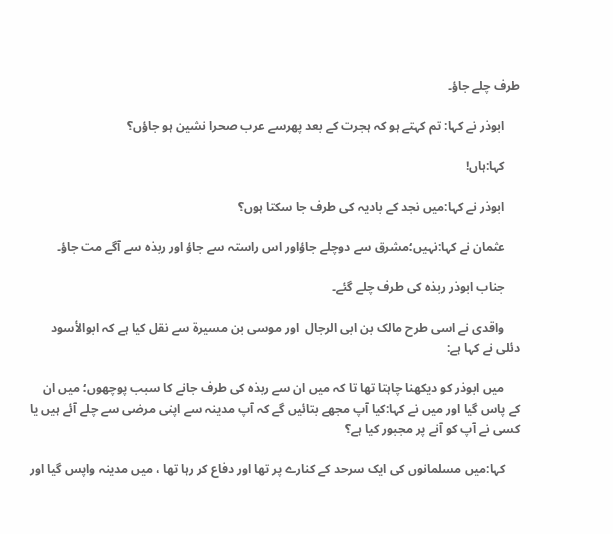طرف چلے جاؤ۔

     ابوذر نے کہا: تم کہتے ہو کہ ہجرت کے بعد پھرسے عرب صحرا نشین ہو جاؤں؟

     کہا:ہاں!

     ابوذر نے کہا:میں نجد کے بادیہ کی طرف جا سکتا ہوں؟

     عثمان نے کہا:نہیں؛مشرق سے دوچلے جاؤاور اس راستہ سے جاؤ اور ربذہ سے آگے مت جاؤ۔

     جناب ابوذر ربذہ کی طرف چلے گئے۔

     واقدی نے اسی طرح مالک بن ابی الرجال  اور موسی بن مسیرة سے نقل کیا ہے کہ ابوالأسود دئلی نے کہا ہے:

     میں ابوذر کو دیکھنا چاہتا تھا تا کہ میں ان سے ربذہ کی طرف جانے کا سبب پوچھوں؛ میں ان کے پاس گیا اور میں نے کہا:کیا آپ مجھے بتائیں گے کہ آپ مدینہ سے اپنی مرضی سے چلے آئے ہیں یا کسی نے آپ کو آنے پر مجبور کیا ہے؟

     کہا:میں مسلمانوں کی ایک سرحد کے کنارے پر تھا اور دفاع کر رہا تھا ، میں مدینہ واپس گیا اور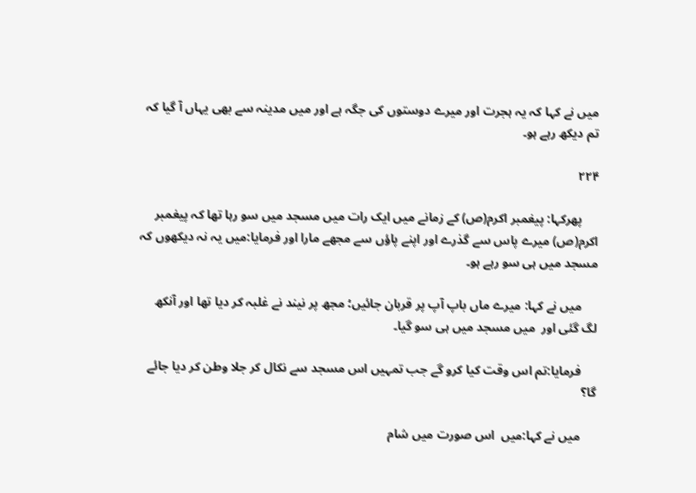میں نے کہا کہ یہ ہجرت اور میرے دوستوں کی جگہ ہے اور میں مدینہ سے بھی یہاں آ گیا کہ تم دیکھ رہے ہو۔

۲۲۴

     پھرکہا: پیغمبر اکرم(ص) کے زمانے میں ایک رات میں مسجد میں سو رہا تھا کہ پیغمبر اکرم(ص) میرے پاس سے گذرے اور اپنے پاؤں سے مجھے مارا اور فرمایا:میں یہ نہ دیکھوں کہ مسجد میں ہی سو رہے ہو۔

     میں نے کہا: میرے ماں باپ آپ پر قربان جائیں؛ مجھ پر نیند نے غلبہ کر دیا تھا اور آنکھ لگ گئی اور  میں مسجد میں ہی سو گیا۔

     فرمایا:تم اس وقت کیا کرو گے جب تمہیں اس مسجد سے نکال کر جلا وطن کر دیا جائے گا؟

     میں نے کہا:میں  اس صورت میں شام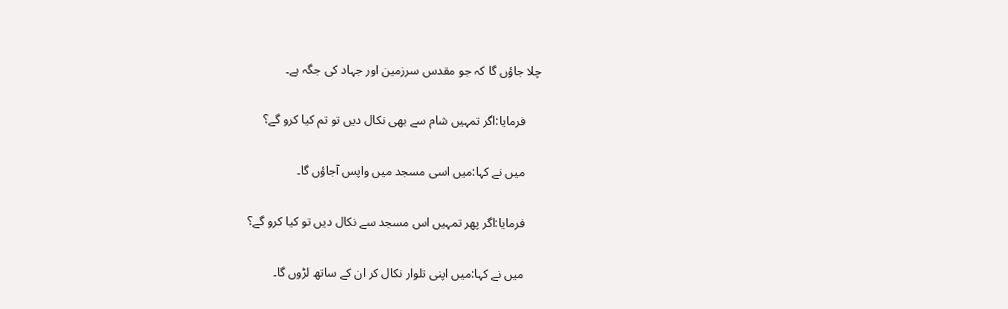چلا جاؤں گا کہ جو مقدس سرزمین اور جہاد کی جگہ ہے۔

     فرمایا:اگر تمہیں شام سے بھی نکال دیں تو تم کیا کرو گے؟

     میں نے کہا:میں اسی مسجد میں واپس آجاؤں گا۔

     فرمایا:اگر پھر تمہیں اس مسجد سے نکال دیں تو کیا کرو گے؟

     میں نے کہا:میں اپنی تلوار نکال کر ان کے ساتھ لڑوں گا۔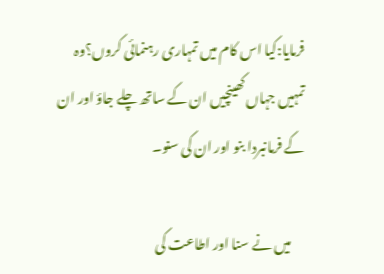فرمایا:کیا اس کام میں تمہاری رہنمائی کروں؟وہ تمہیں جہاں کھینچیں ان کے ساتھ چلے جاؤ اور ان کے فرمانبردا بنو اور ان کی سنو۔

     میں نے سنا اور اطاعت کی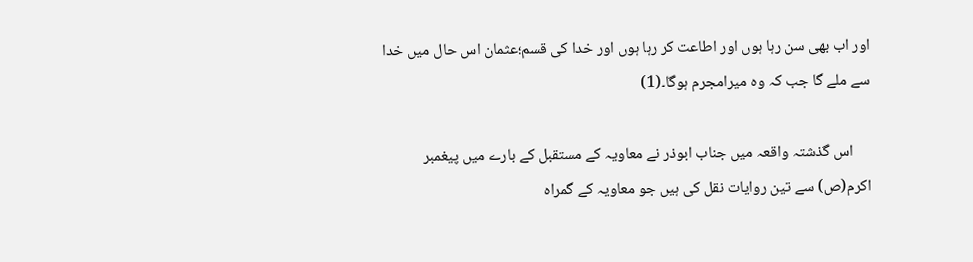اور اب بھی سن رہا ہوں اور اطاعت کر رہا ہوں اور خدا کی قسم؛عثمان اس حال میں خدا سے ملے گا جب کہ وہ میرامجرم ہوگا۔(1)

     اس گذشتہ واقعہ میں جناب ابوذر نے معاویہ کے مستقبل کے بارے میں پیغمبر اکرم(ص) سے تین روایات نقل کی ہیں جو معاویہ کے گمراہ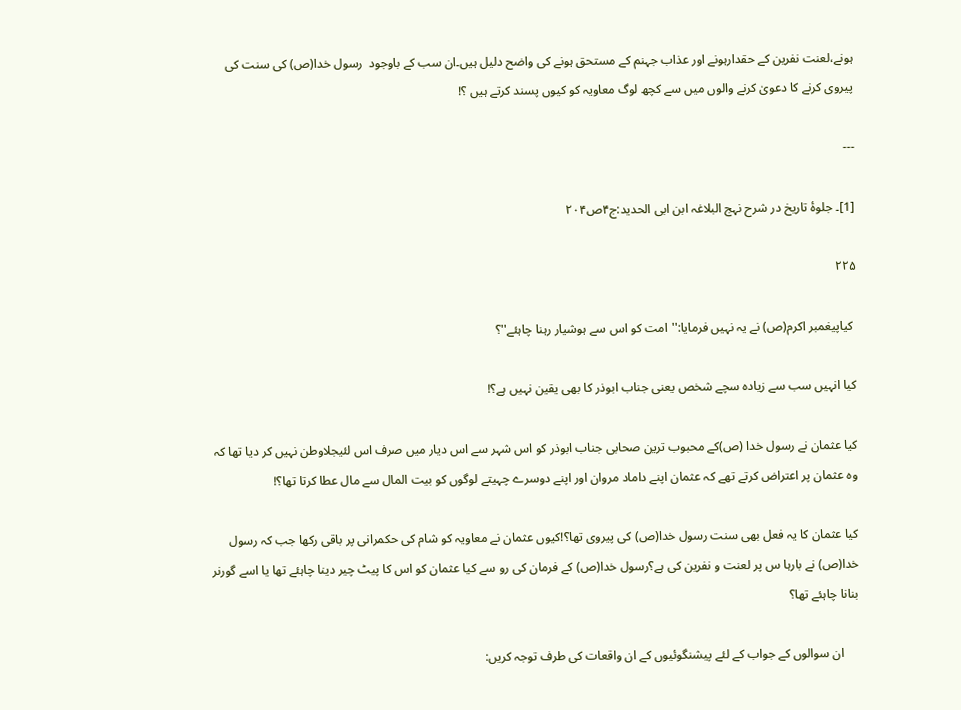ہونے،لعنت نفرین کے حقدارہونے اور عذاب جہنم کے مستحق ہونے کی واضح دلیل ہیں۔ان سب کے باوجود  رسول خدا(ص) کی سنت کی پیروی کرنے کا دعویٰ کرنے والوں میں سے کچھ لوگ معاویہ کو کیوں پسند کرتے ہیں ؟!

---

[1]۔ جلوۂ تاریخ در شرح نہج البلاغہ ابن ابی الحدید:ج۴ص۲۰۴

۲۲۵

 کیاپیغمبر اکرم(ص) نے یہ نہیں فرمایا:''امت کو اس سے ہوشیار رہنا چاہئے''؟

کیا انہیں سب سے زیادہ سچے شخص یعنی جناب ابوذر کا بھی یقین نہیں ہے؟!

کیا عثمان نے رسول خدا (ص)کے محبوب ترین صحابی جناب ابوذر کو اس شہر سے اس دیار میں صرف اس لئیجلاوطن نہیں کر دیا تھا کہ وہ عثمان پر اعتراض کرتے تھے کہ عثمان اپنے داماد مروان اور اپنے دوسرے چہیتے لوگوں کو بیت المال سے مال عطا کرتا تھا؟!

کیا عثمان کا یہ فعل بھی سنت رسول خدا(ص) کی پیروی تھا؟!کیوں عثمان نے معاویہ کو شام کی حکمرانی پر باقی رکھا جب کہ رسول خدا(ص) نے بارہا س پر لعنت و نفرین کی ہے؟رسول خدا(ص) کے فرمان کی رو سے کیا عثمان کو اس کا پیٹ چیر دینا چاہئے تھا یا اسے گورنر بنانا چاہئے تھا؟

     ان سوالوں کے جواب کے لئے پیشنگوئیوں کے ان واقعات کی طرف توجہ کریں: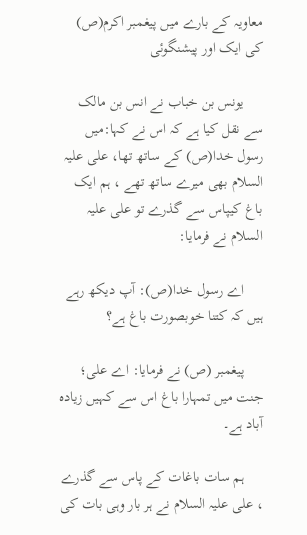معاویہ کے بارے میں پیغمبر اکرم(ص) کی ایک اور پیشنگوئی

     یونس بن خباب نے انس بن مالک سے نقل کیا ہے کہ اس نے کہا:میں رسول خدا(ص) کے ساتھ تھا، علی علیہ السلام بھی میرے ساتھ تھے ، ہم ایک باغ کیپاس سے گذرے تو علی علیہ السلام نے فرمایا:

     اے رسول خدا(ص): آپ دیکھ رہے ہیں کہ کتنا خوبصورت باغ ہے؟

     پیغمبر (ص) نے فرمایا: اے علی؛ جنت میں تمہارا باغ اس سے کہیں زیادہ آباد ہے۔

     ہم سات باغات کے پاس سے گذرے ، علی علیہ السلام نے ہر بار وہی بات کی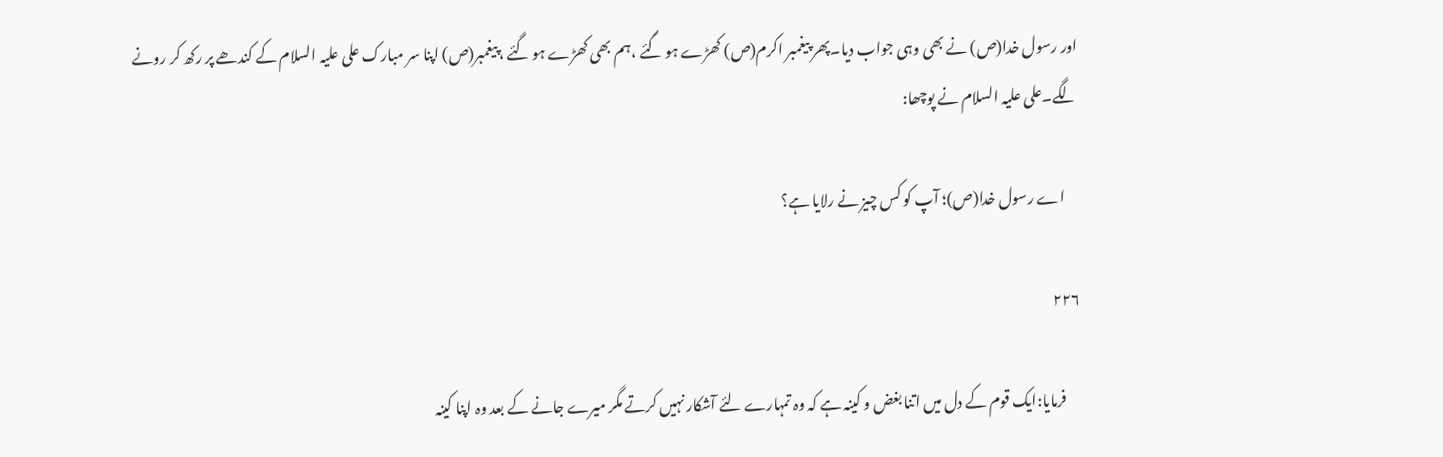اور رسول خدا(ص) نے بھی وہی جواب دیا۔پھر پیغمبر اکرم(ص) کھڑے ہو گئے ،ہم بھی کھڑے ہو گئے ،پیغمبر(ص) اپنا سر مبارک علی علیہ السلام کے کندھے پر رکھ کر رونے لگے۔علی علیہ السلام نے پوچھا:

     اے رسول خدا(ص)؛ آپ کو کس چیز نے رلایا ہے؟

۲۲۶

     فرمایا:ایک قوم کے دل میں اتنا بغض و کینہ ہے کہ وہ تمہارے لئے آشکار نہیں کرتے مگر میرے جانے کے بعد وہ اپنا کینہ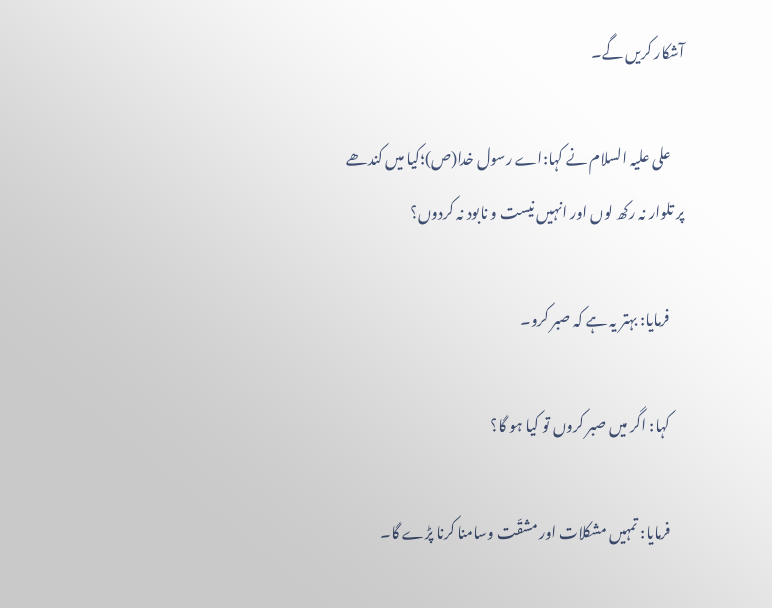آشکار کریں گے۔

     علی علیہ السلام نے کہا:اے رسول خدا(ص)؛کیا میں کندھے پر تلوار نہ رکھ لوں اور انہیں نیست و نابود نہ کردوں؟

     فرمایا: بہتر یہ ہے کہ صبر کرو۔

     کہا: اگر میں صبر کروں تو کیا ہو گا؟

     فرمایا: تمہیں مشکلات اور مشقّت وسامنا کرنا پڑے گا۔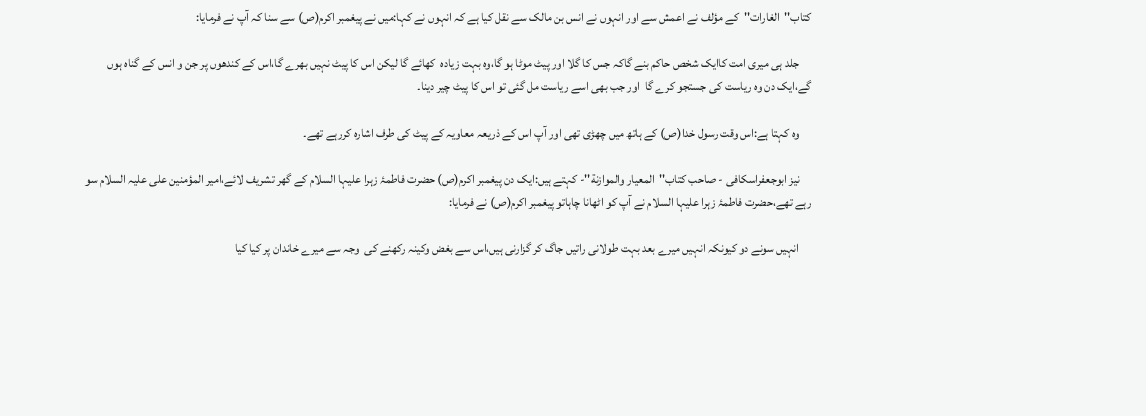کتاب''الغارات''کے مؤلف نے اعمش سے اور انہوں نے انس بن مالک سے نقل کیا ہے کہ انہوں نے کہا:میں نے پیغمبر اکرم(ص) سے سنا کہ آپ نے فرمایا:

     جلد ہی میری امت کاایک شخص حاکم بنے گاکہ جس کا گلا اور پیٹ موٹا ہو گا،وہ بہت زیادہ  کھائے گا لیکن اس کا پیٹ نہیں بھرے گا،اس کے کندھوں پر جن و انس کے گناہ ہوں گے،ایک دن وہ ریاست کی جستجو کرے گا  اور جب بھی اسے ریاست مل گئی تو اس کا پیٹ چیر دینا۔

     وہ کہتا ہے:اس وقت رسول خدا(ص) کے ہاتھ میں چھڑی تھی اور آپ اس کے ذریعہ معاویہ کے پیٹ کی طرف اشارہ کررہے تھے۔

     نیز ابوجعفراسکافی - صاحب کتاب''المعیار والموازنة''- کہتے ہیں:ایک دن پیغمبر اکرم(ص) حضرت فاطمۂ زہرا علیہا السلام کے گھر تشریف لائے،امیر المؤمنین علی علیہ السلام سو رہے تھے،حضرت فاطمۂ زہرا علیہا السلام نے آپ کو اٹھانا چاہاتو پیغمبر اکرم(ص) نے فرمایا:

     انہیں سونے دو کیونکہ انہیں میرے بعد بہت طولانی راتیں جاگ کر گزارنی ہیں،اس سے بغض وکینہ رکھنے کی  وجہ سے میرے خاندان پر کیا کیا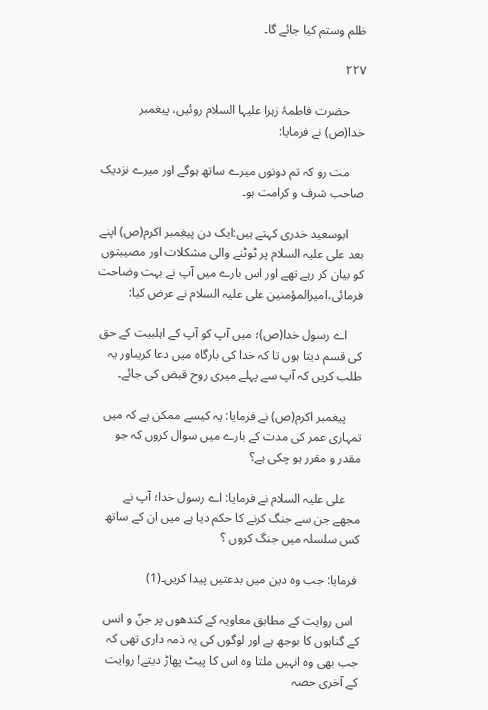ظلم وستم کیا جائے گا۔

۲۲۷

     حضرت فاطمۂ زہرا علیہا السلام روئیں، پیغمبر خدا(ص) نے فرمایا:

     مت رو کہ تم دونوں میرے ساتھ ہوگے اور میرے نزدیک صاحب شرف و کرامت ہو۔

     ابوسعید خدری کہتے ہیں:ایک دن پیغمبر اکرم(ص) اپنے بعد علی علیہ السلام پر ٹوٹنے والی مشکلات اور مصیبتوں کو بیان کر رہے تھے اور اس بارے میں آپ نے بہت وضاحت فرمائی،امیرالمؤمنین علی علیہ السلام نے عرض کیا:

     اے رسول خدا(ص)؛ میں آپ کو آپ کے اہلبیت کے حق کی قسم دیتا ہوں تا کہ خدا کی بارگاہ میں دعا کریںاور یہ طلب کریں کہ آپ سے پہلے میری روح قبض کی جائے۔

     پیغمبر اکرم(ص) نے فرمایا: یہ کیسے ممکن ہے کہ میں تمہاری عمر کی مدت کے بارے میں سوال کروں کہ جو مقدر و مقرر ہو چکی ہے؟

     علی علیہ السلام نے فرمایا: اے رسول خدا؛ آپ نے مجھے جن سے جنگ کرنے کا حکم دیا ہے میں ان کے ساتھ کس سلسلہ میں جنگ کروں ؟

 فرمایا: جب وہ دین میں بدعتیں پیدا کریں۔(1)

  اس روایت کے مطابق معاویہ کے کندھوں پر جنّ و انس کے گناہوں کا بوجھ ہے اور لوگوں کی یہ ذمہ داری تھی کہ جب بھی وہ انہیں ملتا وہ اس کا پیٹ پھاڑ دیتے! روایت کے آخری حصہ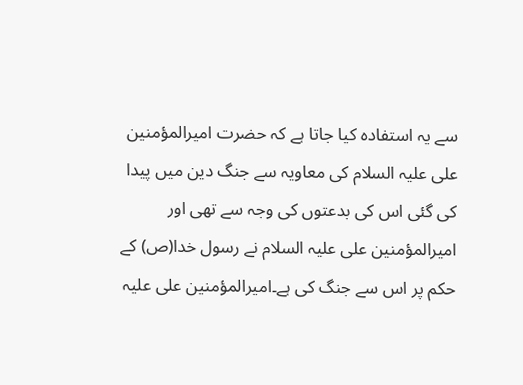سے یہ استفادہ کیا جاتا ہے کہ حضرت امیرالمؤمنین علی علیہ السلام کی معاویہ سے جنگ دین میں پیدا کی گئی اس کی بدعتوں کی وجہ سے تھی اور امیرالمؤمنین علی علیہ السلام نے رسول خدا(ص) کے حکم پر اس سے جنگ کی ہے۔امیرالمؤمنین علی علیہ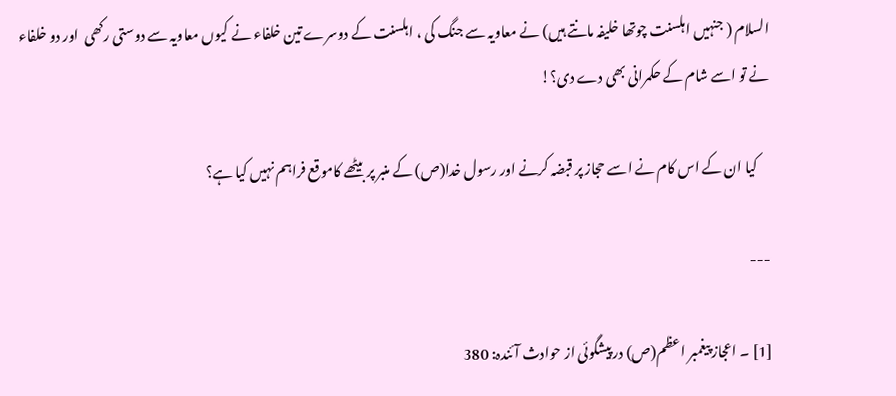السلام ( جنہیں اہلسنت چوتھا خلیفہ مانتے ہیں) نے معاویہ سے جنگ کی ، اہلسنت کے دوسرے تین خلفاء نے کیوں معاویہ سے دوستی رکھی  اور دو خلفاء نے تو اسے شام کے حکمرانی بھی دے دی؟!

     کیا ان کے اس کام نے اسے حجاز پر قبضہ کرنے اور رسول خدا(ص) کے منبر پر بیٹھے کاموقع فراہم نہیں کیا ہے؟

---

[1] ۔ اعجاز پیغمبر اعظم(ص) در پیشگوئی از حوادث آئندہ: 380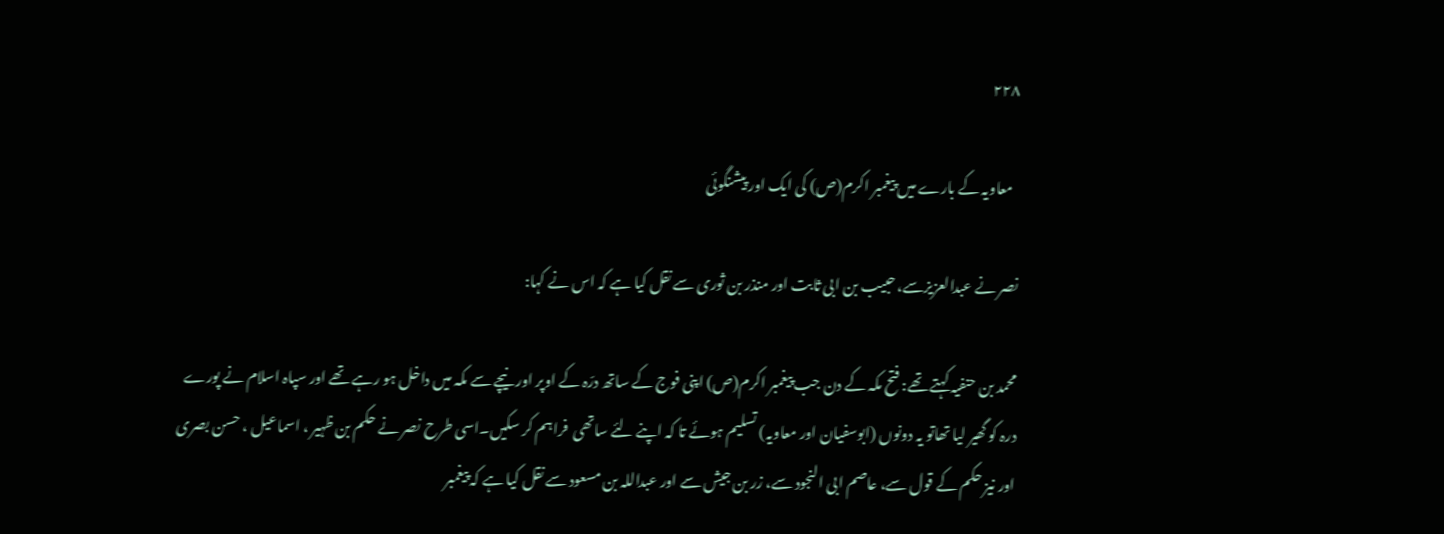۲۲۸

  معاویہ کے بارے میں پیغمبر اکرم(ص) کی ایک اور پیشنگوئی

نصر نے عبدالعزیزسے، حبیب بن ابی ثابت اور منذر بن ثوری سے نقل کیا ہے کہ اس نے کہا:

محمد بن حنفیہ کہتے تھے: فتح مکہ کے دن جب پیغمبر اکرم(ص) اپنی فوج کے ساتھ درّہ کے اوپر اور نیچے سے مکہ میں داخل ہو رہے تھے اور سپاہ اسلام نے پورے درہ کو گھیر لیا تھاتو یہ دونوں (ابوسفیان اور معاویہ) تسلیم ہوئے تا کہ اپنے لئے ساتھی  فراہم کر سکیں۔اسی طرح نصر نے حکم بن ظہیر ، اسماعیل ، حسن بصری اور نیز حکم کے قول سے، عاصم ابی النجود سے، زر بن جیش سے اور عبداللہ بن مسعود سے نقل کیا ہے کہ پیغمبر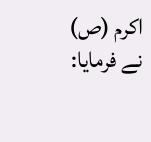اکرم (ص) نے فرمایا: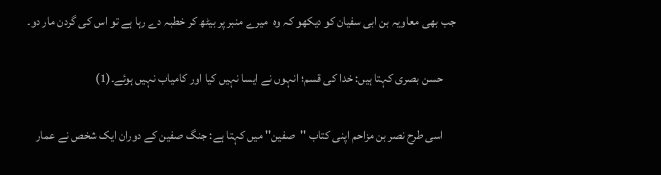جب بھی معاویہ بن ابی سفیان کو دیکھو کہ وہ  میرے منبر پر بیٹھ کر خطبہ دے رہا ہے تو اس کی گردن مار دو۔

     حسن بصری کہتا ہیں: خدا کی قسم؛ انہوں نے ایسا نہیں کیا اور کامیاب نہیں ہوئے۔(1)

     اسی طرح نصر بن مزاحم اپنی کتاب ''صفین'' میں کہتا ہے: جنگ صفین کے دوران ایک شخص نے عمار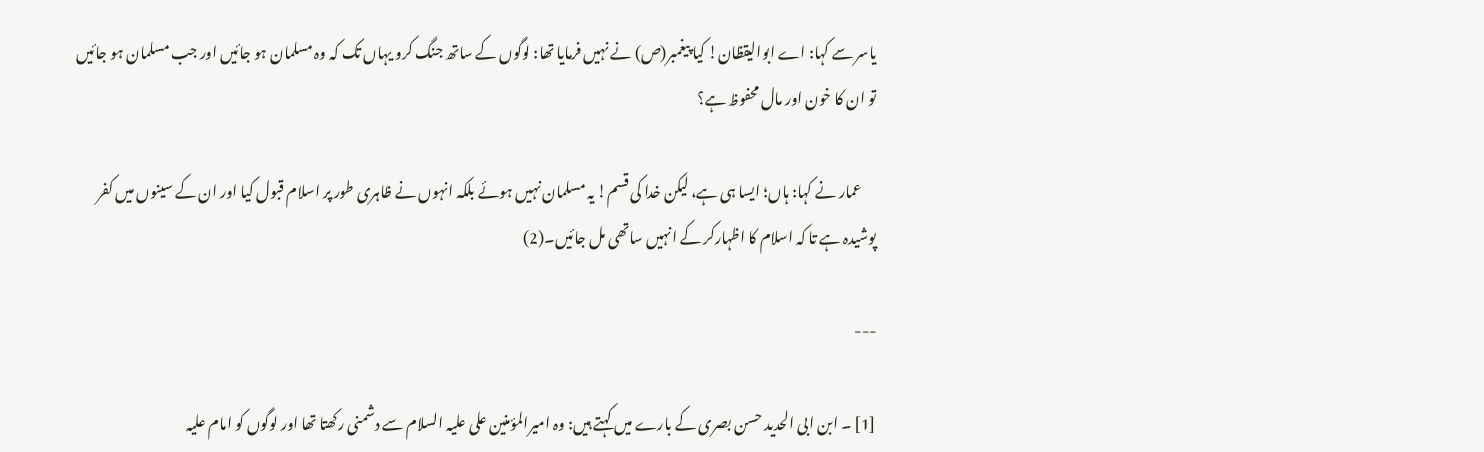یاسر سے کہا: اے ابوالیقظان! کیا پیغمبر(ص) نے نہیں فرمایا تھا: لوگوں کے ساتھ جنگ کرو یہاں تک کہ وہ مسلمان ہو جائیں اور جب مسلمان ہو جائیں تو ان کا خون اور مال محفوظ ہے؟

     عمار نے کہا: ہاں؛ ایسا ہی ہے، لیکن خدا کی قسم! یہ مسلمان نہیں ہوئے بلکہ انہوں نے ظاہری طور پر اسلام قبول کیا اور ان کے سینوں میں کفر پوشیدہ ہے تا کہ اسلام کا اظہارکر کے انہیں ساتھی مل جائیں۔(2)

---

[1] ۔ ابن ابی الحدید حسن بصری کے بارے میں کہتے ہیں: وہ امیرالمؤمنین علی علیہ السلام سے دشمنی رکھتا تھا اور لوگوں کو امام علیہ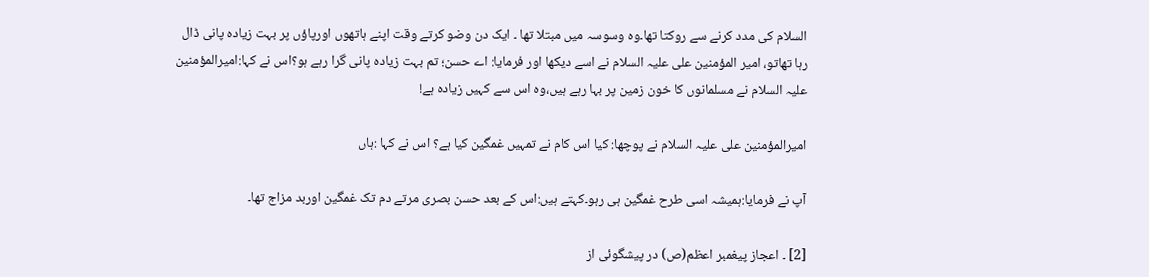السلام کی مدد کرنے سے روکتا تھا۔وہ وسوسہ میں مبتلا تھا ۔ ایک دن وضو کرتے وقت اپنے ہاتھوں اورپاؤں پر بہت زیادہ پانی ڈال رہا تھاتو، امیر المؤمنین علی علیہ السلام نے اسے دیکھا اور فرمایا: اے حسن؛ تم بہت زیادہ پانی گرا رہے ہو؟اس نے کہا:امیرالمؤمنین علیہ السلام نے مسلمانوں کا خون زمین پر بہا رہے ہیں،وہ اس سے کہیں زیادہ ہے!

امیرالمؤمنین علی علیہ السلام نے پوچھا: کیا اس کام نے تمہیں غمگین کیا ہے؟ اس نے کہا :ہاں

آپ نے فرمایا:ہمیشہ اسی طرح غمگین ہی رہو۔کہتے ہیں:اس کے بعد حسن بصری مرتے دم تک غمگین اوربد مزاج تھا۔

[2] ۔ اعجاز پیغمبر اعظم(ص) در پیشگوئی از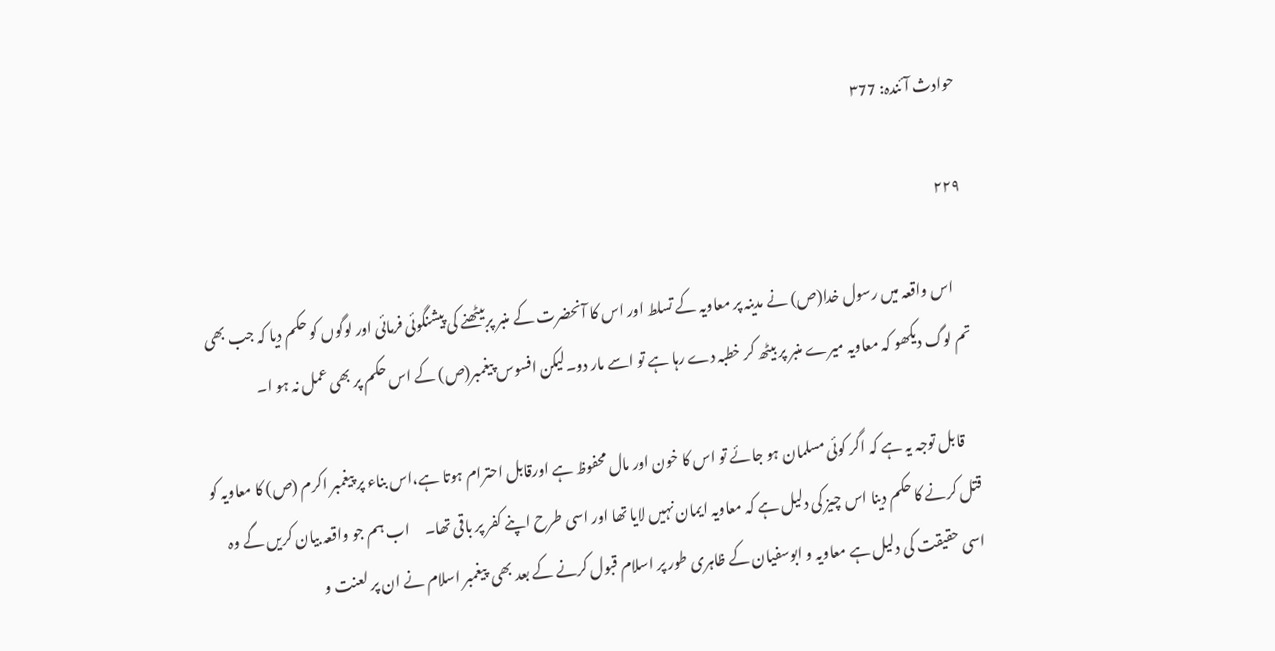حوادث آئندہ: ۳77

۲۲۹

     اس واقعہ میں رسول خدا(ص) نے مدینہ پر معاویہ کے تسلط اور اس کا آنحضرت کے منبر پربیٹھنے کی پیشنگوئی فرمائی اور لوگوں کو حکم دیا کہ جب بھی تم لوگ دیکھو کہ معاویہ میرے منبر پر بیٹھ کر خطبہ دے رہا ہے تو اسے مار دو۔لیکن افسوس پیغمبر(ص) کے اس حکم پر بھی عمل نہ ہو ا۔

     قابل توجہ یہ ہے کہ اگر کوئی مسلمان ہو جائے تو اس کا خون اور مال محفوظ ہے اورقابل احترام ہوتا ہے،اس بناء پر پیغمبر اکرم (ص) کا معاویہ کو قتل کرنے کا حکم دینا اس چیز کی دلیل ہے کہ معاویہ ایمان نہیں لایا تھا اور اسی طرح اپنے کفر پر باقی تھا۔     اب ہم جو واقعہ بیان کریں گے وہ اسی حقیقت کی دلیل ہے معاویہ و ابوسفیان کے ظاہری طور پر اسلام قبول کرنے کے بعد بھی  پیغمبر اسلام نے ان پر لعنت و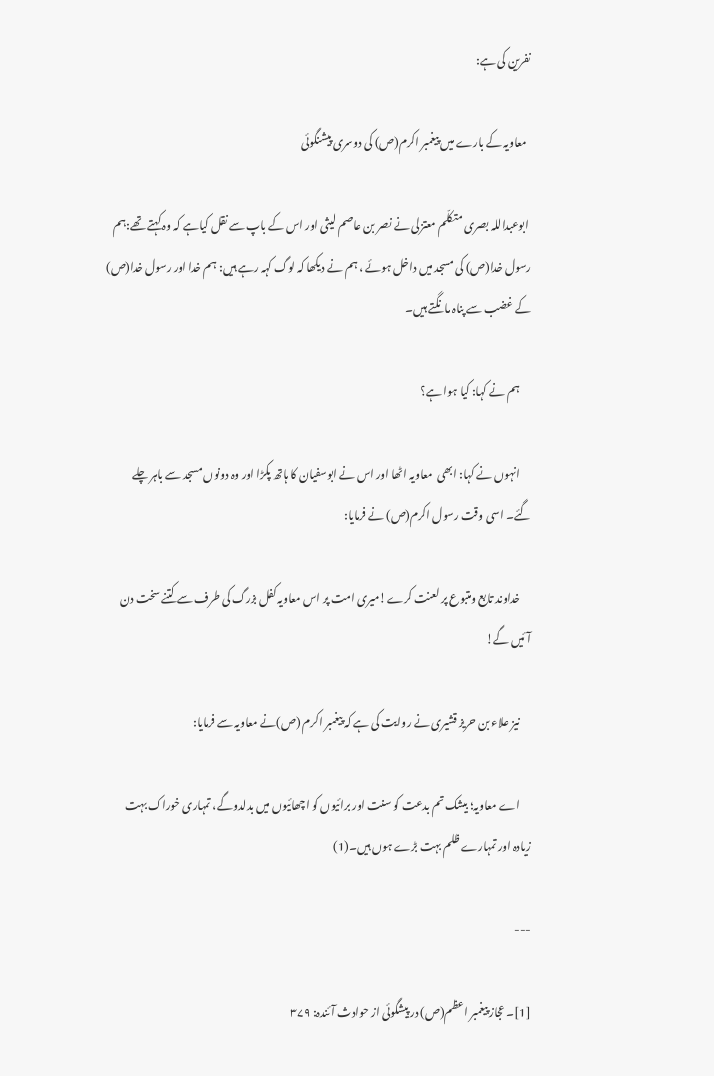نفرین کی ہے:

  معاویہ کے بارے میں پیغمبر اکرم(ص) کی دوسری پیشنگوئی

 ابوعبداللہ بصری متکلّم معتزلی نے نصر بن عاصم لیثی اور اس کے باپ سے نقل کیاہے کہ وہ کہتے تھے:ہم رسول خدا(ص) کی مسجد میں داخل ہوئے ، ہم نے دیکھا کہ لوگ کہہ رہے ہیں: ہم خدا اور رسول خدا(ص) کے غضب سے پناہ مانگتے ہیں۔

     ہم نے کہا: کیا ہوا ہے؟

     انہوں نے کہا: ابھی  معاویہ اٹھا اور اس نے ابوسفیان کا ہاتھ پکڑا اور وہ دونوں مسجد سے باہر چلے گئے۔ اسی وقت رسول اکرم(ص) نے فرمایا:

     خداوند تابع ومتبوع پر لعنت کرے!میری امت پر اس معاویہ کفل بزرگ کی طرف سے کتنے سخت دن آئیں گے!

     نیز علاء بن حریز قشیری نے روایت کی ہے کہ پیغمبر اکرم (ص)نے معاویہ سے فرمایا:

     اے معاویہ؛ بیشک تم بدعت کو سنت اور برائیوں کو اچھائیوں میں بدلدوگے، تمہاری خوراک بہت زیادہ اور تمہارے ظلم بہت بڑے ہوں ہیں۔(1)

---

[1]۔ عجاز پیغمبر اعظم(ص) در پیشگوئی از حوادث آئندہ: ۳۷۹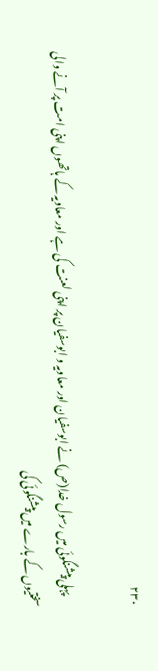۲۳۰

     پہلی پیشنگوئی میں رسول خدا(ص) نے ابوسفیان اور معاویہ و ابوسفیان پر اپنی لعنت کی ہے اور معاویہ کے ہاتھوں اپنی امت پر آنے والی سختیوں کے بارے میں پیشنگوئی کی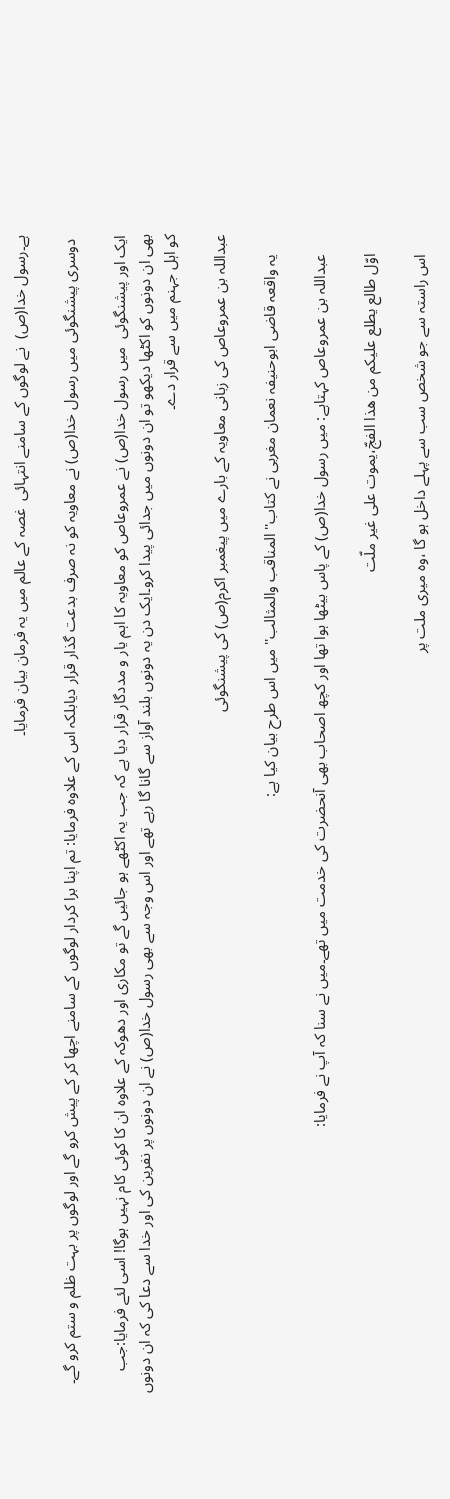ہے۔رسول خدا(ص)  نے لوگوں کے سامنے انتہائی  غصہ کے عالم میں یہ فرمان بیان فرمایا۔

 دوسری پیشنگوئی میں رسول خدا(ص) نے معاویہ کو نہ صرف بدعت گذار قرار دیابلکہ اس کے علاوہ فرمایا: تم اپنا برا کردار لوگوں کے سامنے اچھا کر کے پیش کرو گے اور لوگوں پر بہت ظلم و ستم کرو گے۔

ایک اور پیشنگوئی  میں رسول خدا(ص) نے عمروعاص کو معاویہ کا اہم یار و مددگار قرار دیا ہے کہ جب یہ اکٹھے ہو جائیں گے تو مکاری اور دھوکہ کے علاوہ ان کا کوئی کام نہیں ہوگا! اسی لئے فرمایا:جب بھی ان دونوں کو اکٹھا دیکھو تو ان دونوں میں جدائی پیدا کرو۔ایک دن یہ دونوں بلند آواز سے گانا گا رہے تھے اور اس وجہ سے بھی رسول خدا(ص) نے ان دونوں پر نفرین کی اور خدا سے دعا کی کہ ان دونوں کو اہل جہنم میں سے قرار دے۔

عبداللہ بن عمروعاص کی زبانی معاویہ کے بارے میں پیغمبر اکرم(ص) کی پیشنگوئی

     یہ واقعہ قاضی ابوحنیفہ نعمان مغربی نے کتاب''المناقب والمثالب'' میں اس طرح بیان کیا ہے:

     عبداللہ بن عمروعاص کہتاہے: میں رسول خدا(ص) کے پاس بیٹھا ہوا تھا اور کچھ اصحاب بھی آنحضرت کی خدمت میں تھے۔میں نے سنا کہ آپ نے فرمایا:

     اوّل طالع یطلع علیکم من هذا الفجّ،یموت علی غیر ملّت

     اس راستہ سے جو شخص سب سے پہلے داخل ہو گا ،وہ میری ملت پر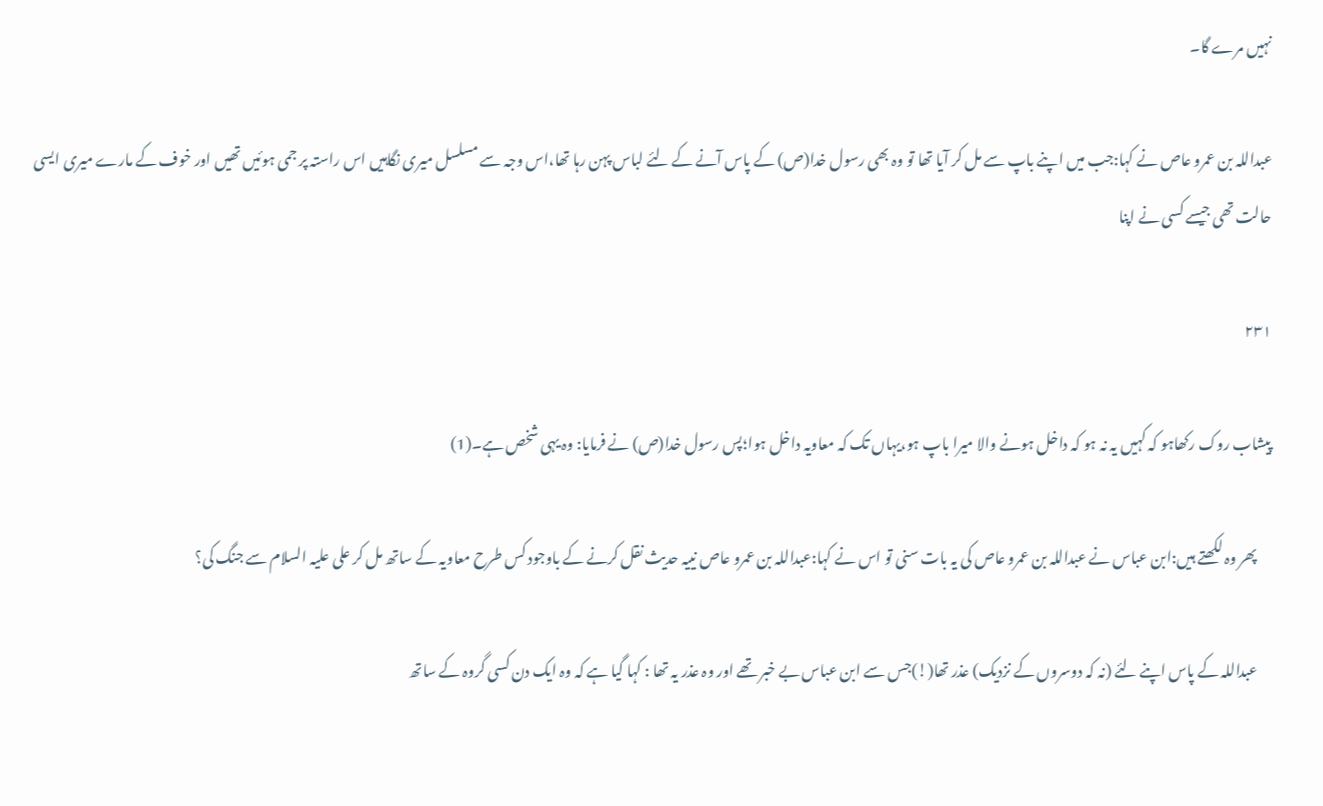نہیں مرے گا۔

عبداللہ بن عمرو عاص نے کہا:جب میں اپنے باپ سے مل کر آیا تھا تو وہ بھی رسول خدا(ص) کے پاس آنے کے لئے لباس پہن رہا تھا،اس وجہ سے مسلسل میری نگاہیں اس راستہ پر جمی ہوئیں تھیں اور خوف کے مارے میری ایسی حالت تھی جیسے کسی نے اپنا

۲۳۱

پیشاب روک رکھاہو کہ کہیں یہ نہ ہو کہ داخل ہونے والا میرا باپ ہو،یہاں تک کہ معاویہ داخل ہوا؛پس رسول خدا(ص) نے فرمایا: وہ یہی شخص ہے۔(1)

     پھر وہ لکھتے ہیں:ابن عباس نے عبداللہ بن عمرو عاص کی یہ بات سنی تو اس نے کہا:عبداللہ بن عمرو عاص نییہ حدیث نقل کرنے کے باوجود کس طرح معاویہ کے ساتھ مل کر علی علیہ السلام سے جنگ کی؟

     عبداللہ کے پاس اپنے لئے (نہ کہ دوسروں کے نزدیک) عذر تھا(!)جس سے ابن عباس بے خبر تھے اور وہ عذر یہ تھا : کہا گیا ہے کہ وہ ایک دن کسی گروہ کے ساتھ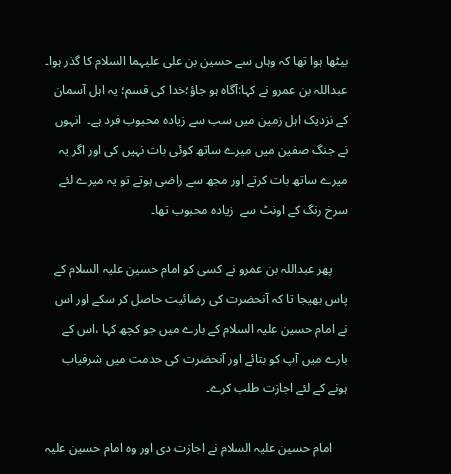بیٹھا ہوا تھا کہ وہاں سے حسین بن علی علیہما السلام کا گذر ہوا۔ عبداللہ بن عمرو نے کہا:آگاہ ہو جاؤ؛خدا کی قسم؛ یہ اہل آسمان کے نزدیک اہل زمین میں سب سے زیادہ محبوب فرد ہے۔  انہوں  نے جنگ صفین میں میرے ساتھ کوئی بات نہیں کی اور اگر یہ میرے ساتھ بات کرتے اور مجھ سے راضی ہوتے تو یہ میرے لئے سرخ رنگ کے اونٹ سے  زیادہ محبوب تھا۔

     پھر عبداللہ بن عمرو نے کسی کو امام حسین علیہ السلام کے پاس بھیجا تا کہ آنحضرت کی رضائیت حاصل کر سکے اور اس نے امام حسین علیہ السلام کے بارے میں جو کچھ کہا ،اس کے بارے میں آپ کو بتائے اور آنحضرت کی حدمت میں شرفیاب ہونے کے لئے اجازت طلب کرے۔

     امام حسین علیہ السلام نے اجازت دی اور وہ امام حسین علیہ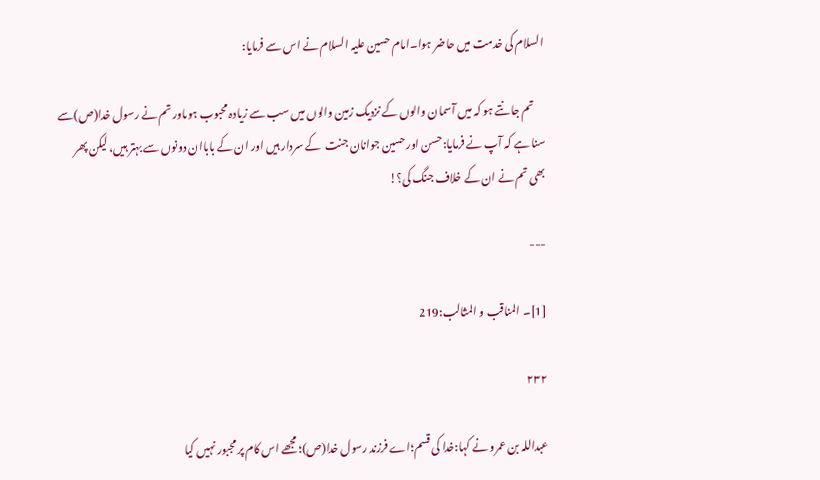السلام کی خدمت میں حاضر ہوا۔امام حسین علیہ السلام نے اس سے فرمایا:

     تم جانتے ہو کہ میں آسمان والوں کے نزدیک زمین والوں میں سب سے زیادہ محبوب ہوںاور تم نے رسول خدا(ص)سے سنا ہے کہ آپ نے فرمایا:حسن اور حسین جوانان جنت  کے سردار ہیں اور ان کے باباان دونوں سے بہتر ہیں، لیکن پھر بھی تم نے ان کے خلاف جنگ کی؟!

---

[1]۔ المناقب و المثالب:219

۲۳۲

عبداللہ بن عمرو نے کہا:خدا کی قسم؛اے فرزند رسول خدا(ص)؛ مجھے اس کام پر مجبور نہیں کیا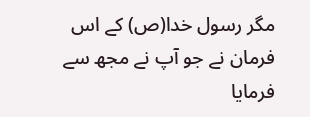مگر رسول خدا(ص) کے اس فرمان نے جو آپ نے مجھ سے فرمایا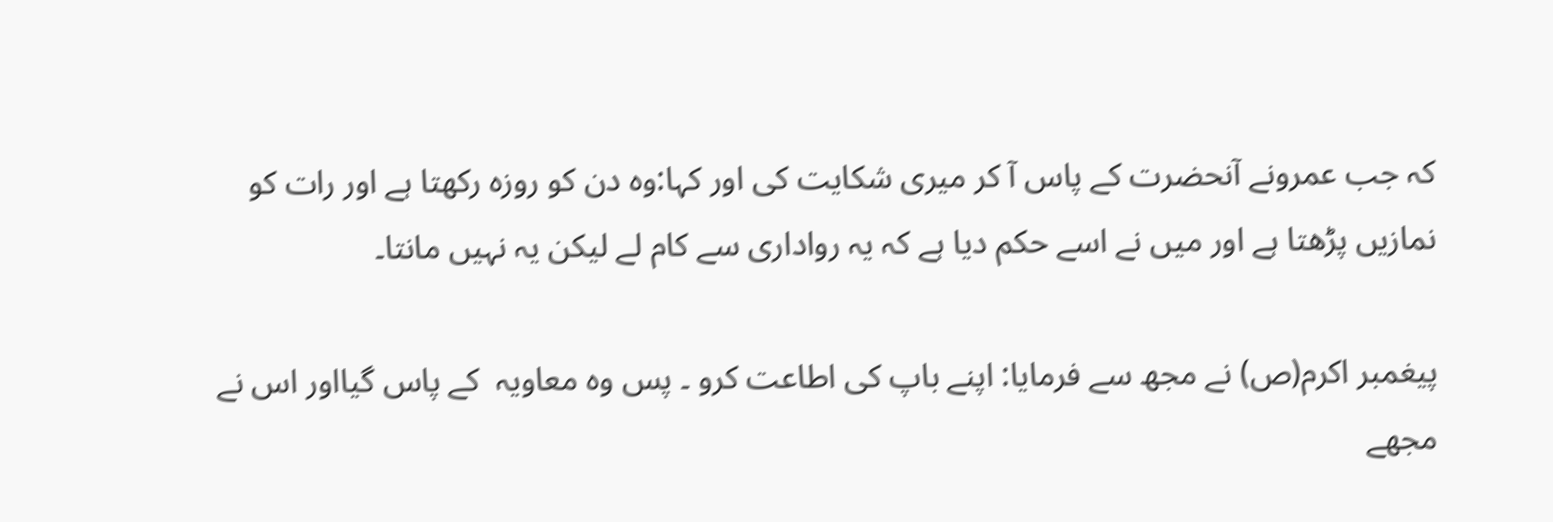کہ جب عمرونے آنحضرت کے پاس آ کر میری شکایت کی اور کہا:وہ دن کو روزہ رکھتا ہے اور رات کو نمازیں پڑھتا ہے اور میں نے اسے حکم دیا ہے کہ یہ رواداری سے کام لے لیکن یہ نہیں مانتا۔

پیغمبر اکرم(ص) نے مجھ سے فرمایا: اپنے باپ کی اطاعت کرو ۔ پس وہ معاویہ  کے پاس گیااور اس نے مجھے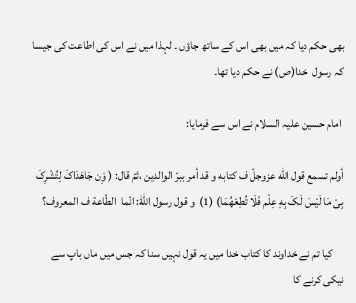بھی حکم دیا کہ میں بھی اس کے ساتھ جاؤں ۔ لہذا میں نے اس کی اطاعت کی جیسا کہ رسول  خدا(ص) نے حکم دیا تھا۔

 امام حسین علیہ السلام نے اس سے فرمایا:

أولم تسمع قول اللّٰه عزوجلّ ف کتابه و قد أمر ببرّ الوالدین ،ثمّ قال: ( وَِن جَاهَدَاکَ لِتُشْرِکَ بِیْ مَا لَیْسَ لَکَ بِهِ عِلْم فَلَا تُطِعْهُمَا) (1)  و قول رسول اللهّٰ: انّما  الطّاعة ف المعروف؟

     کیا تم نے خداوند کا کتاب خدا میں یہ قول نہیں سنا کہ جس میں ماں باپ سے نیکی کرنے کا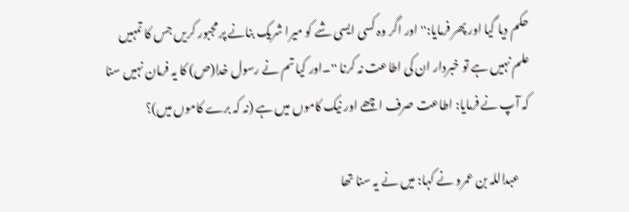حکم دیا گیا اور پھر فرمایا:''اور اگر وہ کسی ایسی شے کو میرا شریک بنانے پر مجبور کریں جس کا تمہیں علم نہیں ہے تو خبردار ان کی اطاعت نہ کرنا ''۔اور کیا تم نے رسول خدا(ص) کا یہ فرمان نہیں سنا کہ آپ نے فرمایا: اطاعت صرف اچھے اور نیک کاموں میں ہے (نہ کہ برے کاموں میں)؟

     عبداللہ بن عمرو نے کہا: میں نے یہ سنا تھا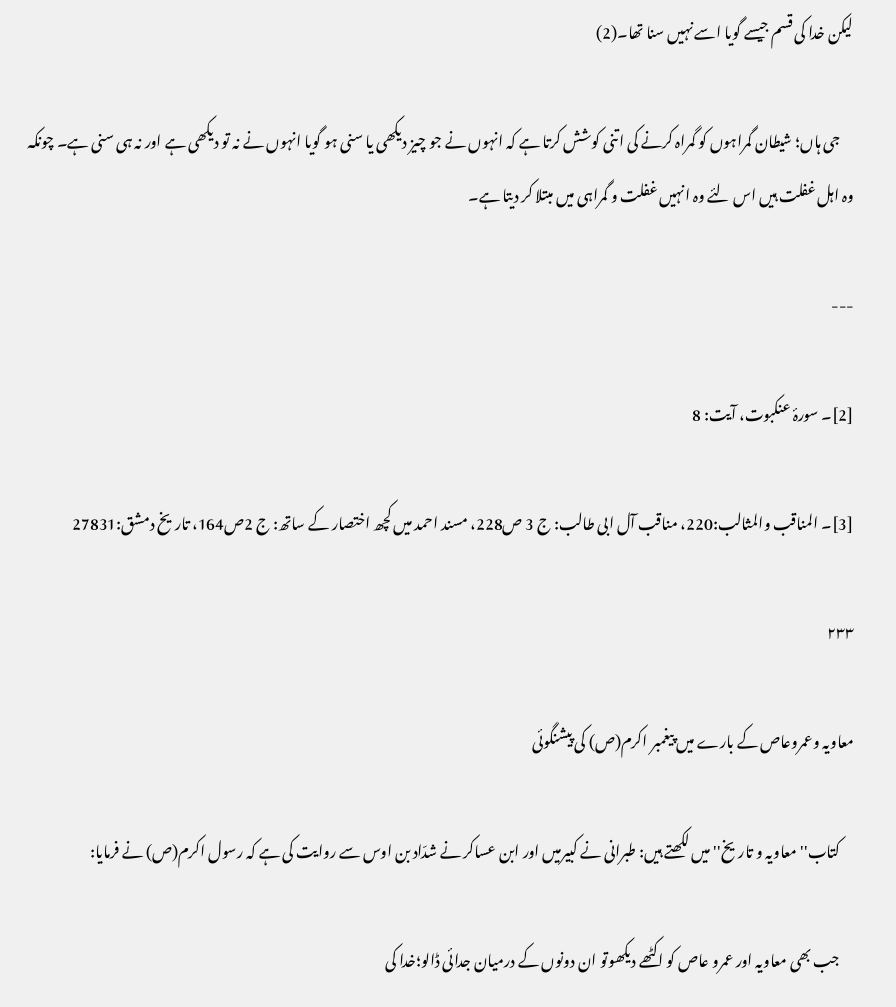لیکن خدا کی قسم جیسے گویا اسے نہیں سنا تھا۔(2)

     جی ہاں؛ شیطان گمراہوں کو گمراہ کرنے کی اتنی کوشش کرتا ہے کہ انہوں نے جو چیز دیکھی یا سنی ہو گویا انہوں نے نہ تو دیکھی ہے اور نہ ہی سنی ہے۔ چونکہ وہ اہل غفلت ہیں اس لئے وہ انہیں غفلت و گمراہی میں مبتلا کر دیتا ہے۔

---

[2]۔ سورۂ عنکبوت، آیت: 8

[3]۔ المناقب والمثالب:220، مناقب آل ابی طالب: ج 3 ص228، مسند احمد میں کچھ اختصار کے ساتھ: ج 2ص164، تاریخ دمشق:27831

۲۳۳

معاویہ وعمروعاص کے بارے میں پیغمبر اکرم(ص) کی پیشنگوئی

     کتاب''معاویہ و تاریخ''میں لکھتے ہیں: طبرانی نے کبیرمیں اور ابن عساکر نے شدّاد بن اوس سے روایت کی ہے کہ رسول اکرم(ص) نے فرمایا:

     جب بھی معاویہ اور عمرو عاص کو اکٹھے دیکھوتو ان دونوں کے درمیان جدائی ڈالو؛خدا کی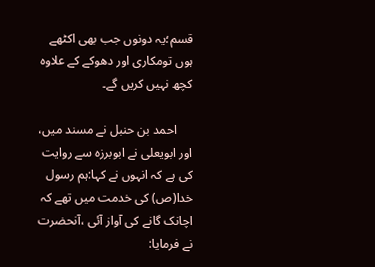قسم؛یہ دونوں جب بھی اکٹھے ہوں تومکاری اور دھوکے کے علاوہ کچھ نہیں کریں گے۔

     احمد بن حنبل نے مسند میں، اور ابویعلی نے ابوبرزہ سے روایت کی ہے کہ انہوں نے کہا:ہم رسول خدا(ص) کی خدمت میں تھے کہ اچانک گانے کی آواز آئی ،آنحضرت نے فرمایا: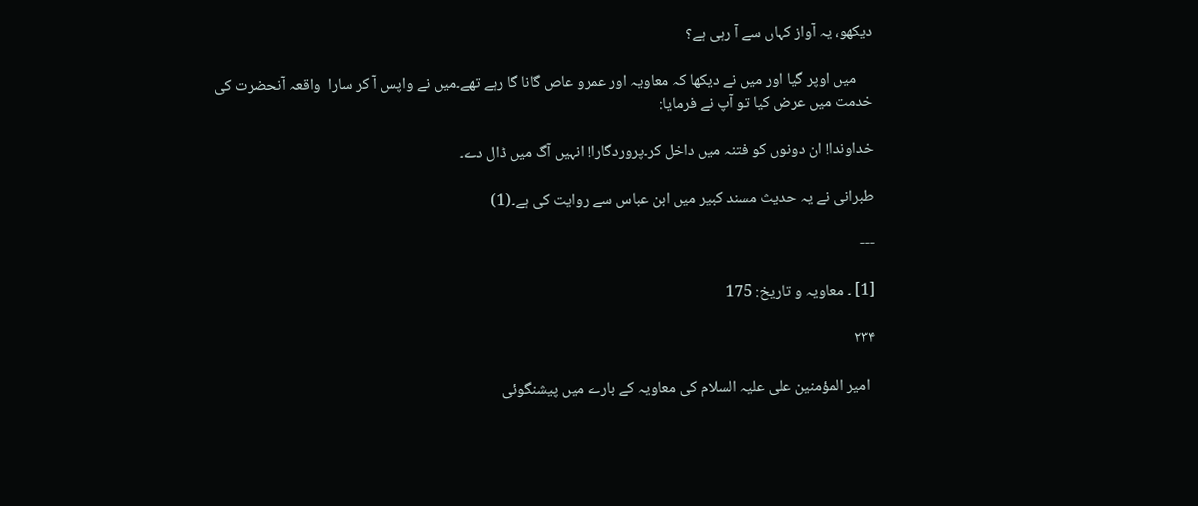دیکھو، یہ آواز کہاں سے آ رہی ہے؟

     میں اوپر گیا اور میں نے دیکھا کہ معاویہ اور عمرو عاص گانا گا رہے تھے۔میں نے واپس آ کر سارا  واقعہ آنحضرت کی خدمت میں عرض کیا تو آپ نے فرمایا:

خداوندا! ان دونوں کو فتنہ میں داخل کر۔پروردگارا! انہیں آگ میں ڈال دے۔

طبرانی نے یہ حدیث مسند کبیر میں ابن عباس سے روایت کی ہے۔(1)

---

[1] ۔ معاویہ و تاریخ: 175

۲۳۴

  امیر المؤمنین علی علیہ السلام کی معاویہ کے بارے میں پیشنگوئی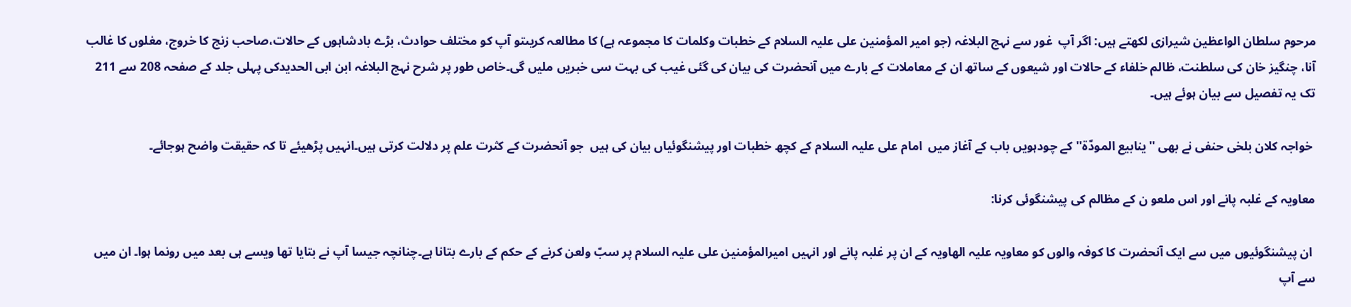مرحوم سلطان الواعظین شیرازی لکھتے ہیں: اگر آپ  غور سے نہج البلاغہ (جو امیر المؤمنین علی علیہ السلام کے خطبات وکلمات کا مجموعہ ہے) کا مطالعہ کریںتو آپ کو مختلف حوادث، بڑے بادشاہوں کے حالات،صاحب زنج کا خروج، مغلوں کا غالب آنا، چنگیز خان کی سلطنت، ظالم خلفاء کے حالات اور شیعوں کے ساتھ ان کے معاملات کے بارے میں آنحضرت کی بیان کی گئی غیب کی بہت سی خبریں ملیں گی۔خاص طور پر شرح نہج البلاغہ ابن ابی الحدیدکی پہلی جلد کے صفحہ 208 سے 211 تک یہ تفصیل سے بیان ہوئے ہیں۔

 خواجہ کلان بلخی حنفی نے بھی ''ینابیع المودّة''کے چودہویں باب کے آغاز میں  امام علی علیہ السلام کے کچھ خطبات اور پیشنگوئیاں بیان کی ہیں  جو آنحضرت کے کثرت علم پر دلالت کرتی ہیں۔انہیں پڑھیئے تا کہ حقیقت واضح ہوجائے۔

معاویہ کے غلبہ پانے اور اس ملعو ن کے مظالم کی پیشنگوئی کرنا:

 ان پیشنگوئیوں میں سے ایک آنحضرت کا کوفہ والوں کو معاویہ علیہ الھاویہ کے ان پر غلبہ پانے اور انہیں امیرالمؤمنین علی علیہ السلام پر سبّ ولعن کرنے کے حکم کے بارے بتانا ہے۔چنانچہ جیسا آپ نے بتایا تھا ویسے ہی بعد میں رونما ہوا۔ ان میں سے آپ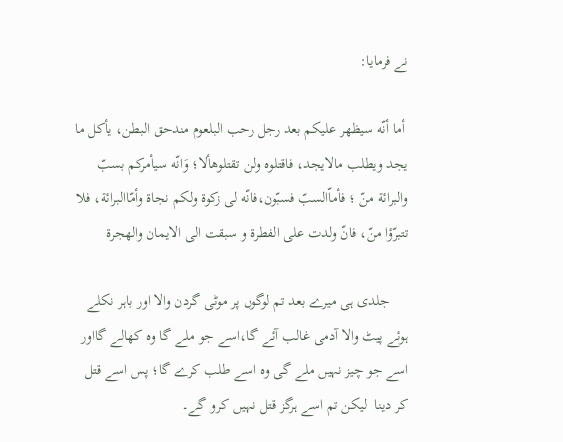نے فرمایا:

 أما أنّه سیظهر علیکم بعد رجل رحب البلعوم مندحق البطن، یأکل ما یجد ویطلب مالایجد، فاقتلوه ولن تقتلوهألا؛ وَانّه سیأمرکم بسبّ والبرائة منّ ؛ فأماّالسبّ فسبّون،فانّه لی زکوة ولکم نجاة وأمّاالبرائة، فلا تتبرّؤا منّ، فانّ ولدت علی الفطرة و سبقت الی الایمان والهجرة

     جلدی ہی میرے بعد تم لوگوں پر موٹی گردن والا اور باہر نکلے ہوئے پیٹ والا آدمی غالب آئے گا،اسے جو ملے گا وہ کھالے گااور اسے جو چیز نہیں ملے گی وہ اسے طلب کرے گا؛ پس اسے قتل کر دینا  لیکن تم اسے ہرگز قتل نہیں کرو گے۔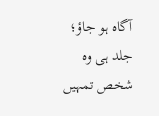آگاہ ہو جاؤ؛ جلد ہی وہ شخص تمہیں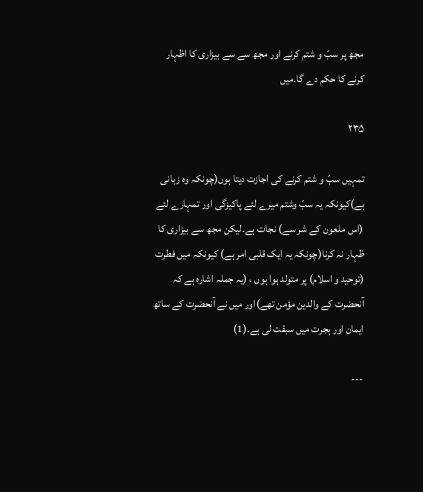مجھ پر سبّ و شتم کرنے اور مجھ سے سے بیزاری کا اظہار کرنے کا حکم دے گا۔میں

۲۳۵

تمہیں سبّ و شتم کرنے کی اجازت دیتا ہوں(چونکہ وہ زبانی ہے)کیونکہ یہ سبّ وشتم میرے لئے پاکیزگی اور تمہارے لئے (اس ملعون کے شر سے) نجات ہے۔لیکن مجھ سے بیزاری کا ظہار نہ کرنا(چونکہ یہ ایک قلبی امر ہے) کیونکہ میں فطرت (توحید و اسلام) پر متولد ہوا ہوں ، (یہ جملہ اشارہ ہے کہ آنحضرت کے والدین مؤمن تھے)اور میں نے آنحضرت کے ساتھ ایمان اور ہجرت میں سبقت لی ہے۔(1)

---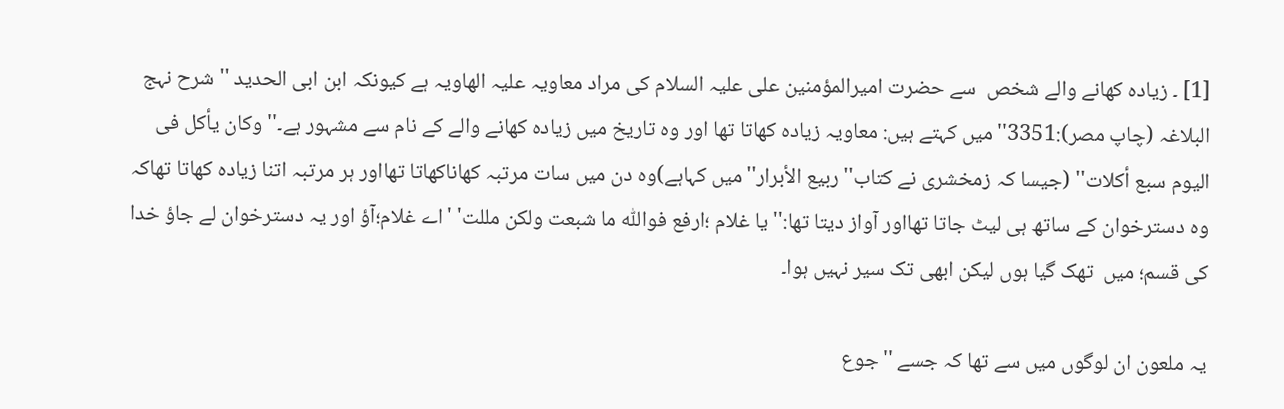[1] ۔ زیادہ کھانے والے شخص  سے حضرت امیرالمؤمنین علی علیہ السلام کی مراد معاویہ علیہ الھاویہ ہے کیونکہ ابن ابی الحدید ''شرح نہج البلاغہ (چاپ مصر):3351''میں کہتے ہیں: معاویہ زیادہ کھاتا تھا اور وہ تاریخ میں زیادہ کھانے والے کے نام سے مشہور ہے۔''وکان یأکل فی الیوم سبع أکلات'' (جیسا کہ زمخشری نے کتاب''ربیع الأبرار''میں کہاہے)وہ دن میں سات مرتبہ کھاناکھاتا تھااور ہر مرتبہ اتنا زیادہ کھاتا تھاکہ وہ دسترخوان کے ساتھ ہی لیٹ جاتا تھااور آواز دیتا تھا:''یا غلام ؛ارفع فواللّٰه ما شبعت ولکن مللت' 'اے غلام؛آؤ اور یہ دسترخوان لے جاؤ خدا کی قسم؛ میں  تھک گیا ہوں لیکن ابھی تک سیر نہیں ہوا۔

یہ ملعون ان لوگوں میں سے تھا کہ جسے ''جوع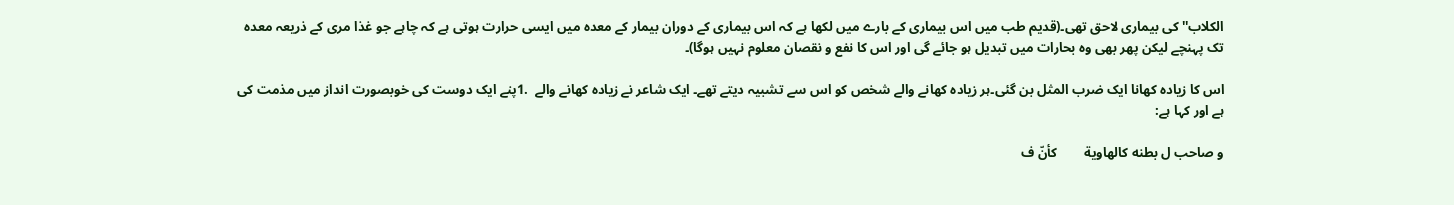الکلاب''کی بیماری لاحق تھی۔(قدیم طب میں اس بیماری کے بارے میں لکھا ہے کہ اس بیماری کے دوران بیمار کے معدہ میں ایسی حرارت ہوتی ہے کہ چاہے جو غذا مری کے ذریعہ معدہ تک پہنچے لیکن پھر بھی وہ بحارات میں تبدیل ہو جائے گی اور اس کا نفع و نقصان معلوم نہیں ہوگا)۔

اس کا زیادہ کھانا ایک ضرب المثل بن گئی۔ہر زیادہ کھانے والے شخص کو اس سے تشبیہ دیتے تھے۔ ایک شاعر نے زیادہ کھانے والے  .1پنے ایک دوست کی خوبصورت انداز میں مذمت کی ہے اور کہا ہے:

و صاحب ل بطنه کالهاویة        کأنّ ف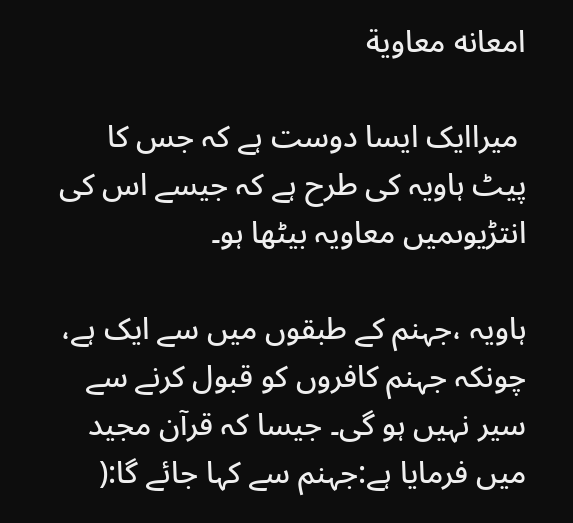امعانه معاویة

 میراایک ایسا دوست ہے کہ جس کا پیٹ ہاویہ کی طرح ہے کہ جیسے اس کی انتڑیوںمیں معاویہ بیٹھا ہو۔

ہاویہ ،جہنم کے طبقوں میں سے ایک ہے، چونکہ جہنم کافروں کو قبول کرنے سے سیر نہیں ہو گی۔ جیسا کہ قرآن مجید میں فرمایا ہے:جہنم سے کہا جائے گا:(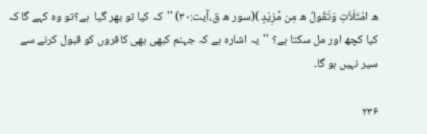ه امْتَلَاْتِ وَتَقُولُ ه مِن مَّزِیْدٍ )(سور ه ق،آیت:٣٠) ''کہ کیا تو بھر گیا  ہے؟تو وہ کہے گا کہ کیا کچھ اور مل سکتا ہے؟ ''یہ اشارہ ہے کہ جہنم کبھی بھی کافروں کو قبول کرنے سے سیر نہیں ہو گا۔

۲۳۶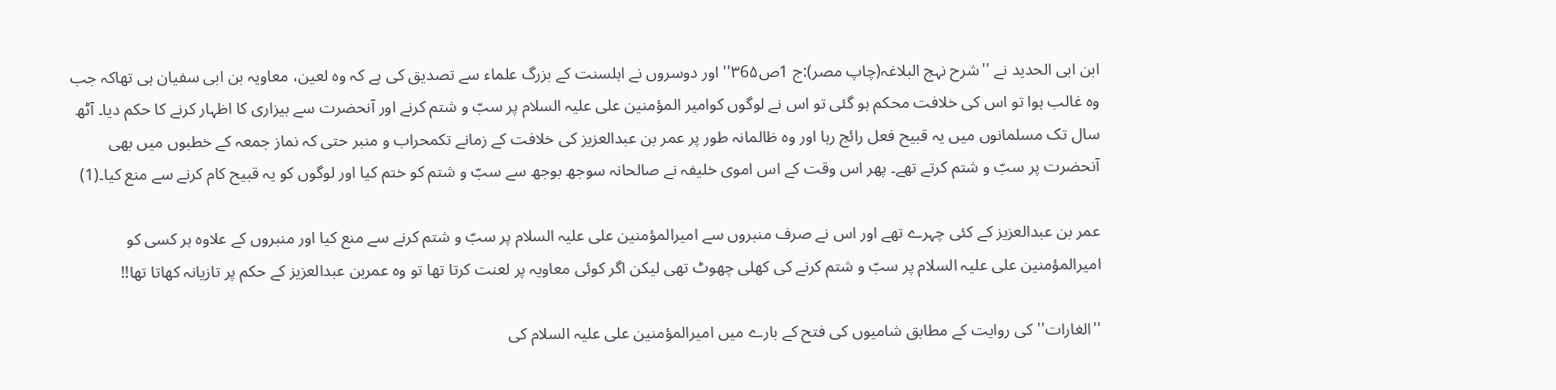ابن ابی الحدید نے ''شرح نہج البلاغہ(چاپ مصر):ج 1ص۳6۵'' اور دوسروں نے اہلسنت کے بزرگ علماء سے تصدیق کی ہے کہ وہ لعین، معاویہ بن ابی سفیان ہی تھاکہ جب وہ غالب ہوا تو اس کی خلافت محکم ہو گئی تو اس نے لوگوں کوامیر المؤمنین علی علیہ السلام پر سبّ و شتم کرنے اور آنحضرت سے بیزاری کا اظہار کرنے کا حکم دیا۔ آٹھ سال تک مسلمانوں میں یہ قبیح فعل رائج رہا اور وہ ظالمانہ طور پر عمر بن عبدالعزیز کی خلافت کے زمانے تکمحراب و منبر حتی کہ نماز جمعہ کے خطبوں میں بھی آنحضرت پر سبّ و شتم کرتے تھے۔ پھر اس وقت کے اس اموی خلیفہ نے صالحانہ سوجھ بوجھ سے سبّ و شتم کو ختم کیا اور لوگوں کو یہ قبیح کام کرنے سے منع کیا۔(1)

عمر بن عبدالعزیز کے کئی چہرے تھے اور اس نے صرف منبروں سے امیرالمؤمنین علی علیہ السلام پر سبّ و شتم کرنے سے منع کیا اور منبروں کے علاوہ ہر کسی کو امیرالمؤمنین علی علیہ السلام پر سبّ و شتم کرنے کی کھلی چھوٹ تھی لیکن اگر کوئی معاویہ پر لعنت کرتا تھا تو وہ عمربن عبدالعزیز کے حکم پر تازیانہ کھاتا تھا!!

''الغارات'' کی روایت کے مطابق شامیوں کی فتح کے بارے میں امیرالمؤمنین علی علیہ السلام کی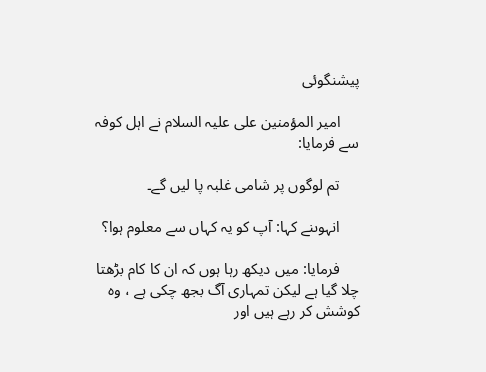پیشنگوئی

     امیر المؤمنین علی علیہ السلام نے اہل کوفہ سے فرمایا:

     تم لوگوں پر شامی غلبہ پا لیں گے۔

     انہوںنے کہا: آپ کو یہ کہاں سے معلوم ہوا؟

     فرمایا: میں دیکھ رہا ہوں کہ ان کا کام بڑھتا چلا گیا ہے لیکن تمہاری آگ بجھ چکی ہے ، وہ کوشش کر رہے ہیں اور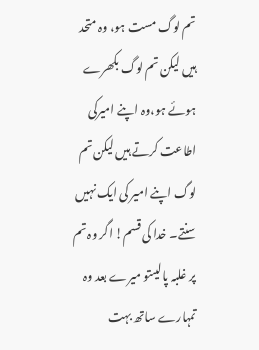تم لوگ مست ہو، وہ متحد ہیں لیکن تم لوگ بکھرے ہوئے ہو،وہ اپنے امیرکی اطاعت کرتے ہیں لیکن تم لوگ اپنے امیر کی ایک نہیں سنتے۔ خدا کی قسم! اگر وہ تم پر غلبہ پالیںتو میرے بعد وہ تمہارے ساتھ بہت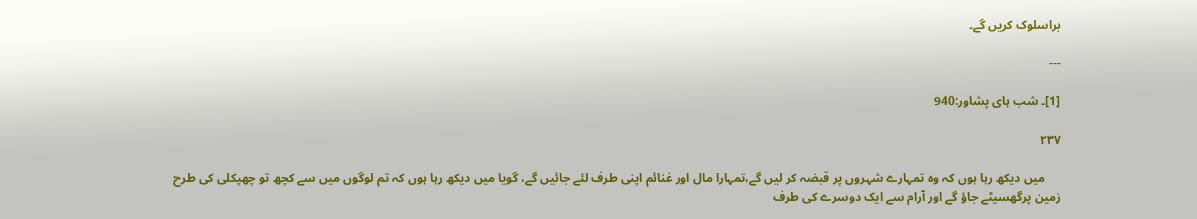براسلوک کریں گے۔

---

[1]۔ شب ہای پشاور:940

۲۳۷

     میں دیکھ رہا ہوں کہ وہ تمہارے شہروں پر قبضہ کر لیں گے،تمہارا مال اور غنائم اپنی طرف لئے جائیں گے، گویا میں دیکھ رہا ہوں کہ تم لوگوں میں سے کچھ تو چھپکلی کی طرح زمین پرگھسیٹے جاؤ گے اور آرام سے ایک دوسرے کی طرف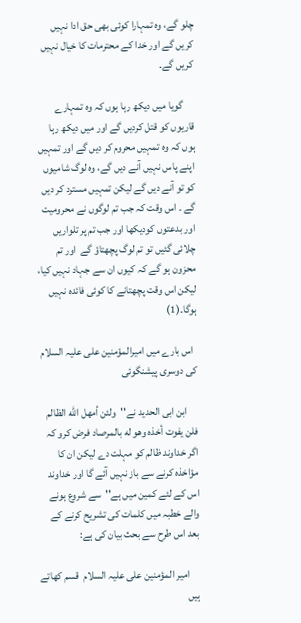چلو گے، وہ تمہارا کوئی بھی حق ادا نہیں کریں گے اور خدا کے محترمات کا خیال نہیں کریں گے۔

     گویا میں دیکھ رہا ہوں کہ وہ تمہارے قاریوں کو قتل کردیں گے اور میں دیکھ رہا ہوں کہ وہ تمہیں محروم کر دیں گے اور تمہیں اپنے پاس نہیں آنے دیں گے، وہ لوگ شامیوں کو تو آنے دیں گے لیکن تمہیں مسترد کر دیں گے ۔ اس وقت کہ جب تم لوگوں نے محرومیت اور بدعتوں کودیکھا اور جب تم پر تلواریں چلائی گئیں تو تم لوگ پچھتاؤ گے  اور تم محزون ہو گے کہ کیوں ان سے جہاد نہیں کیا، لیکن اس وقت پچھتانے کا کوئی فائدہ نہیں ہوگا۔(1)

  اس بارے میں امیرالمؤمنین علی علیہ السلام کی دوسری پیشنگوئی

     ابن ابی الحدید نے''ولئن أمهل اللّٰه الظالم فلن یفوت أخذه وهو له بالمرصاد فرض کرو کہ اگر خداوند ظالم کو مہلت دے لیکن ان کا مؤاخذہ کرنے سے باز نہیں آئے گا اور خداوند اس کے لئے کمین میں ہے''سے شروع ہونے والے خطبہ میں کلمات کی تشریح کرنے کے بعد اس طرح سے بحث بیان کی ہے:

     امیر المؤمنین علی علیہ السلام  قسم کھاتے ہیں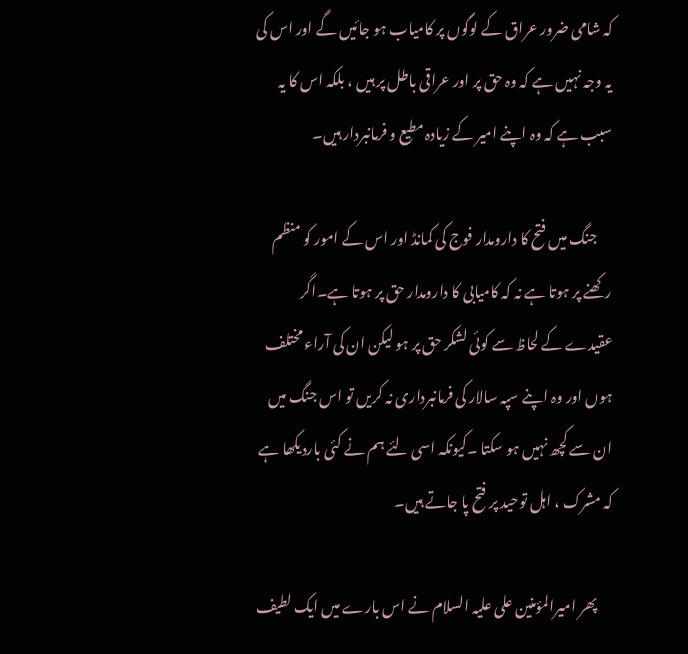کہ شامی ضرور عراق کے لوگوں پر کامیاب ہو جائیں گے اور اس کی یہ وجہ نہیں ہے کہ وہ حق پر اور عراقی باطل پر ہیں ، بلکہ اس کا یہ سبب ہے کہ وہ اپنے امیر کے زیادہ مطیع و فرمانبردار ہیں۔

     جنگ میں فتح کا دارومدار فوج کی کمانڈ اور اس کے امور کو منظم رکھنے پر ہوتا ہے نہ کہ کامیابی کا دارومدار حق پر ہوتا ہے۔اگر عقیدے کے لحاظ سے کوئی لشکر حق پر ہو لیکن ان کی آراء مختلف ہوں اور وہ اپنے سپہ سالار کی فرمانبرداری نہ کریں تو اس جنگ میں ان سے کچھ نہیں ہو سکتا ۔کیونکہ اسی لئے ہم نے کئی باردیکھا ہے کہ مشرک ، اہل توحید پر فتح پا جاتے ہیں۔

     پھر امیرالمؤمنین علی علیہ السلام نے اس بارے میں ایک لطیف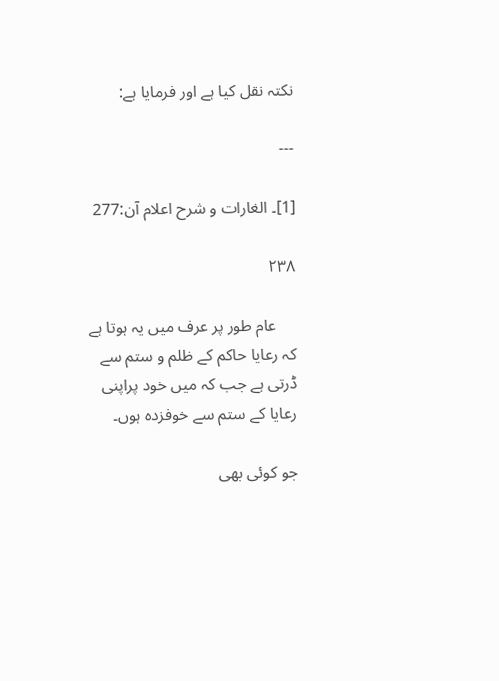نکتہ نقل کیا ہے اور فرمایا ہے:

---

[1]۔ الغارات و شرح اعلام آن:277

۲۳۸

     عام طور پر عرف میں یہ ہوتا ہے کہ رعایا حاکم کے ظلم و ستم سے ڈرتی ہے جب کہ میں خود پراپنی رعایا کے ستم سے خوفزدہ ہوں۔

جو کوئی بھی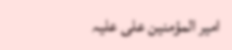امیر المؤمنین علی علیہ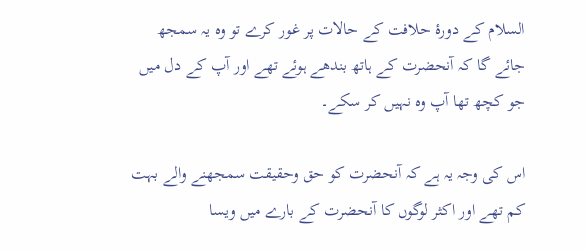السلام کے دورۂ حلافت کے حالات پر غور کرے تو وہ یہ سمجھ جائے گا کہ آنحضرت کے ہاتھ بندھے ہوئے تھے اور آپ کے دل میں جو کچھ تھا آپ وہ نہیں کر سکے۔

اس کی وجہ یہ ہے کہ آنحضرت کو حق وحقیقت سمجھنے والے بہت کم تھے اور اکثر لوگوں کا آنحضرت کے بارے میں ویسا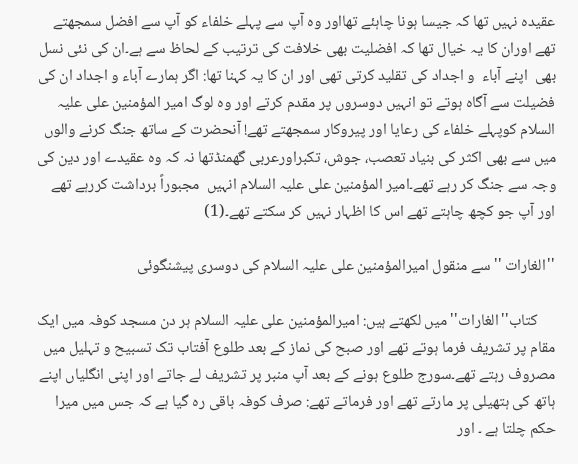عقیدہ نہیں تھا کہ جیسا ہونا چاہئے تھااور وہ آپ سے پہلے خلفاء کو آپ سے افضل سمجھتے تھے اوران کا یہ خیال تھا کہ افضلیت بھی خلافت کی ترتیب کے لحاظ سے ہے۔ان کی نئی نسل بھی  اپنے آباء  و اجداد کی تقلید کرتی تھی اور ان کا یہ کہنا تھا: اگر ہمارے آباء و اجداد ان کی فضیلت سے آگاہ ہوتے تو انہیں دوسروں پر مقدم کرتے اور وہ لوگ امیر المؤمنین علی علیہ السلام کوپہلے خلفاء کی رعایا اور پیروکار سمجھتے تھے! آنحضرت کے ساتھ جنگ کرنے والوں میں سے بھی اکثر کی بنیاد تعصب، جوش، تکبراورعربی گھمنڈتھا نہ کہ وہ عقیدے اور دین کی وجہ سے جنگ کر رہے تھے۔امیر المؤمنین علی علیہ السلام انہیں  مجبوراً برداشت کررہے تھے اور آپ جو کچھ چاہتے تھے اس کا اظہار نہیں کر سکتے تھے۔(1)

''الغارات ''سے منقول امیرالمؤمنین علی علیہ السلام کی دوسری پیشنگوئی

     کتاب''الغارات'' میں لکھتے ہیں: امیرالمؤمنین علی علیہ السلام ہر دن مسجد کوفہ میں ایک مقام پر تشریف فرما ہوتے تھے اور صبح کی نماز کے بعد طلوع آفتاب تک تسبیح و تہلیل میں مصروف رہتے تھے۔سورج طلوع ہونے کے بعد آپ منبر پر تشریف لے جاتے اور اپنی انگلیاں اپنے ہاتھ کی ہتھیلی پر مارتے تھے اور فرماتے تھے: صرف کوفہ باقی رہ گیا ہے کہ جس میں میرا حکم چلتا ہے ۔ اور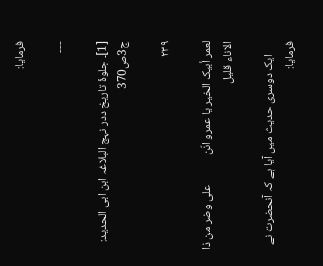فرمایا:

---

[1]۔ جلوۂ تاریخ ددر نہج البلاغہ ابن ابی الحدید: ج3ص370

۲۳۹

لعمر أبیک الخیر یا عمرو انّن           علی وضر من ذا الاناء قلیل

     ایک دوسری حدیث میں آیا ہے کہ آنحضرت نے فرمایا: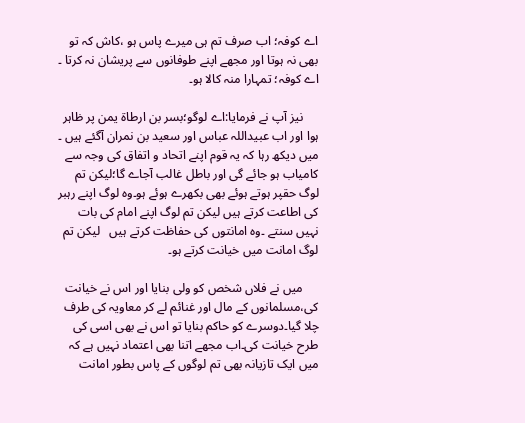اے کوفہ؛ اب صرف تم ہی میرے پاس ہو ،کاش کہ تو بھی نہ ہوتا اور مجھے اپنے طوفانوں سے پریشان نہ کرتا ۔ اے کوفہ؛ تمہارا منہ کالا ہو۔

     نیز آپ نے فرمایا:اے لوگو؛بسر بن ارطاة یمن پر ظاہر ہوا اور اب عبیداللہ عباس اور سعید بن نمران آگئے ہیں ۔ میں دیکھ رہا کہ یہ قوم اپنے اتحاد و اتفاق کی وجہ سے کامیاب ہو جائے گی اور باطل غالب آجاے گا؛لیکن تم لوگ حقپر ہوتے ہوئے بھی بکھرے ہوئے ہو۔وہ لوگ اپنے رہبر کی اطاعت کرتے ہیں لیکن تم لوگ اپنے امام کی بات نہیں سنتے ۔وہ امانتوں کی حفاظت کرتے ہیں   لیکن تم لوگ امانت میں خیانت کرتے ہو۔

     میں نے فلاں شخص کو ولی بنایا اور اس نے خیانت کی،مسلمانوں کے مال اور غنائم لے کر معاویہ کی طرف چلا گیا۔دوسرے کو حاکم بنایا تو اس نے بھی اسی کی طرح خیانت کی۔اب مجھے اتنا بھی اعتماد نہیں ہے کہ میں ایک تازیانہ بھی تم لوگوں کے پاس بطور امانت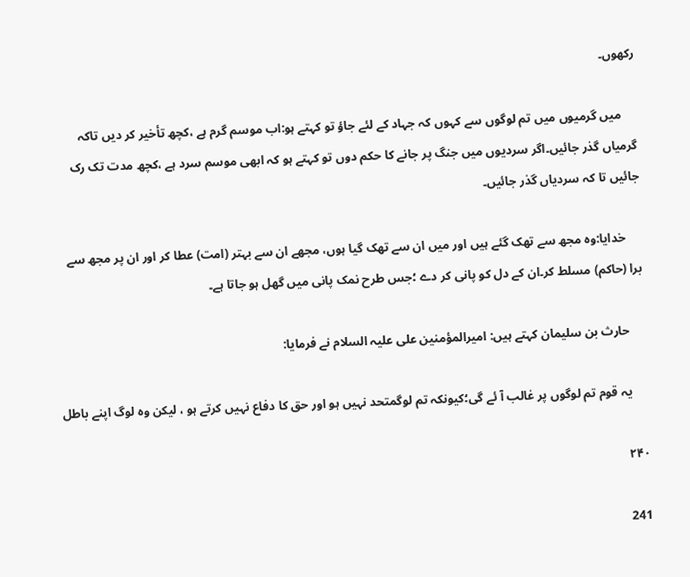رکھوں۔

     میں گرمیوں میں تم لوگوں سے کہوں کہ جہاد کے لئے جاؤ تو کہتے ہو:اب موسم گرم ہے ،کچھ تأخیر کر دیں تاکہ گرمیاں گذر جائیں۔اگر سردیوں میں جنگ پر جانے کا حکم دوں تو کہتے ہو کہ ابھی موسم سرد ہے ،کچھ مدت تک رک جائیں تا کہ سردیاں گذر جائیں۔

     خدایا:وہ مجھ سے تھک گئے ہیں اور میں ان سے تھک گیا ہوں، مجھے ان سے بہتر (امت) عطا کر اور ان پر مجھ سے برا (حاکم) مسلط کر۔ان کے دل کو پانی کر دے ؛جس طرح نمک پانی میں گھل ہو جاتا ہے۔

     حارث بن سلیمان کہتے ہیں: امیرالمؤمنین علی علیہ السلام نے فرمایا:

     یہ قوم تم لوگوں پر غالب آ ئے گی؛کیونکہ تم لوگمتحد نہیں ہو اور حق کا دفاع نہیں کرتے ہو ، لیکن وہ لوگ اپنے باطل

۲۴۰

241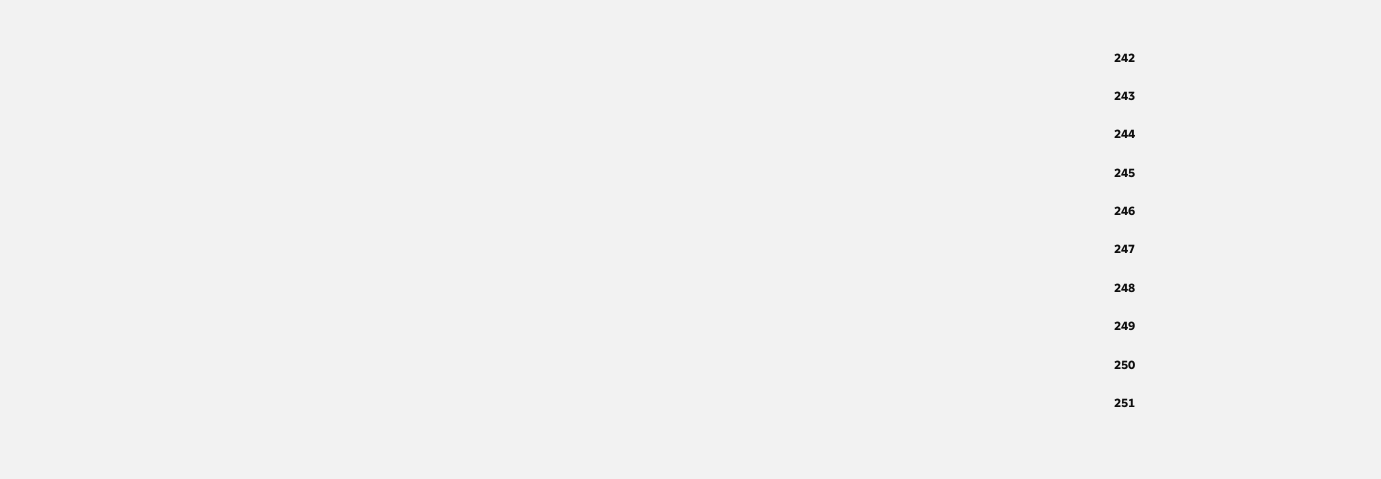242

243

244

245

246

247

248

249

250

251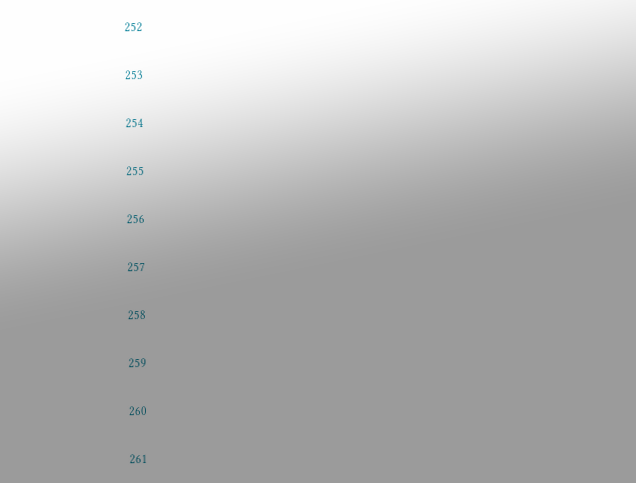252

253

254

255

256

257

258

259

260

261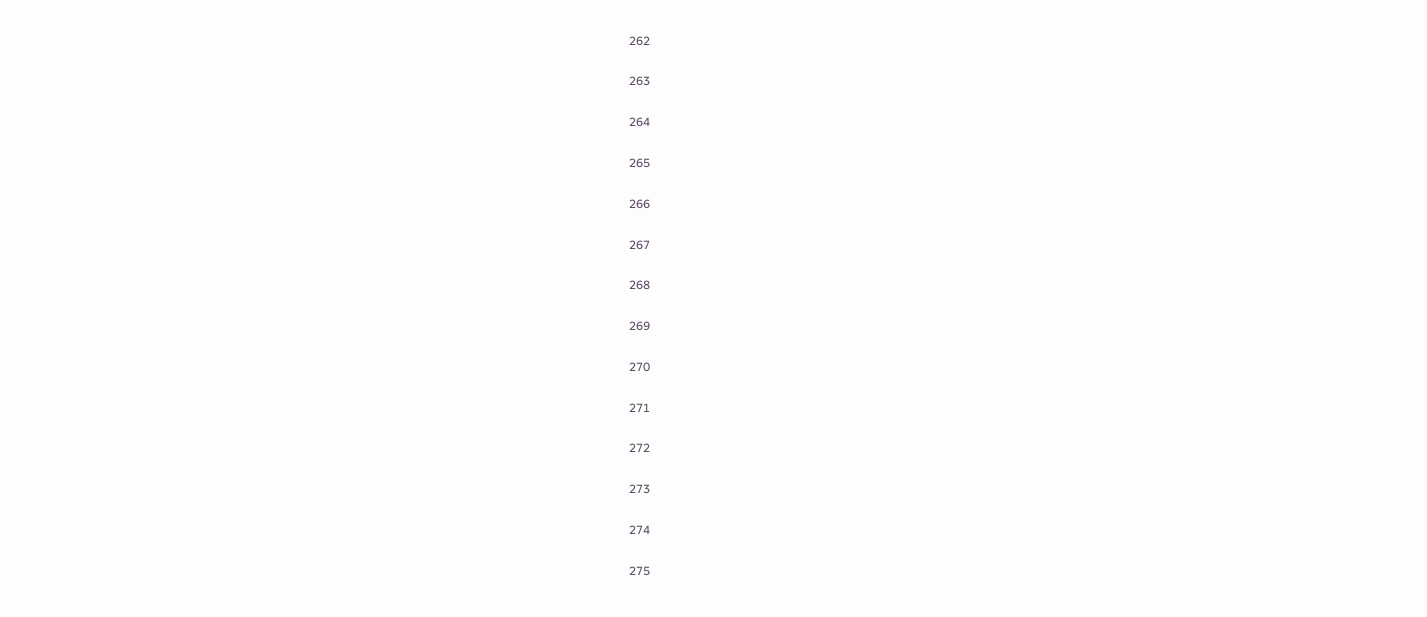262

263

264

265

266

267

268

269

270

271

272

273

274

275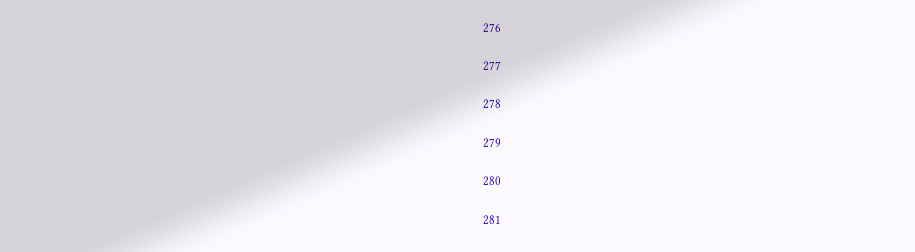276

277

278

279

280

281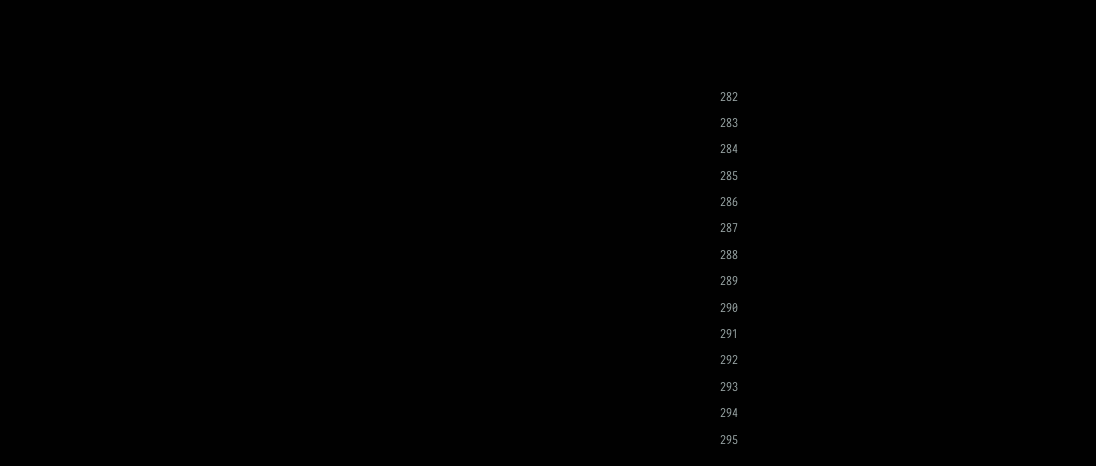282

283

284

285

286

287

288

289

290

291

292

293

294

295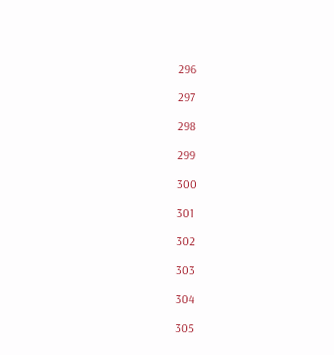296

297

298

299

300

301

302

303

304

305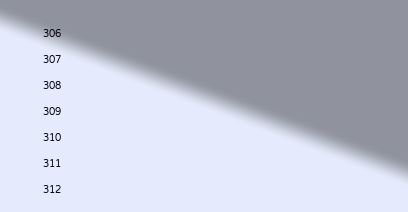306

307

308

309

310

311

312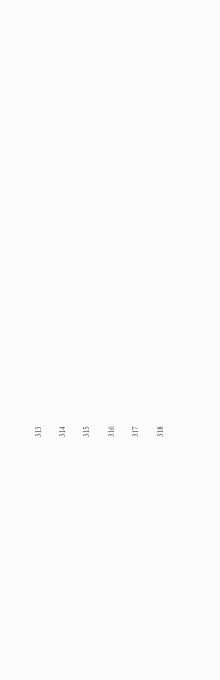313

314

315

316

317

318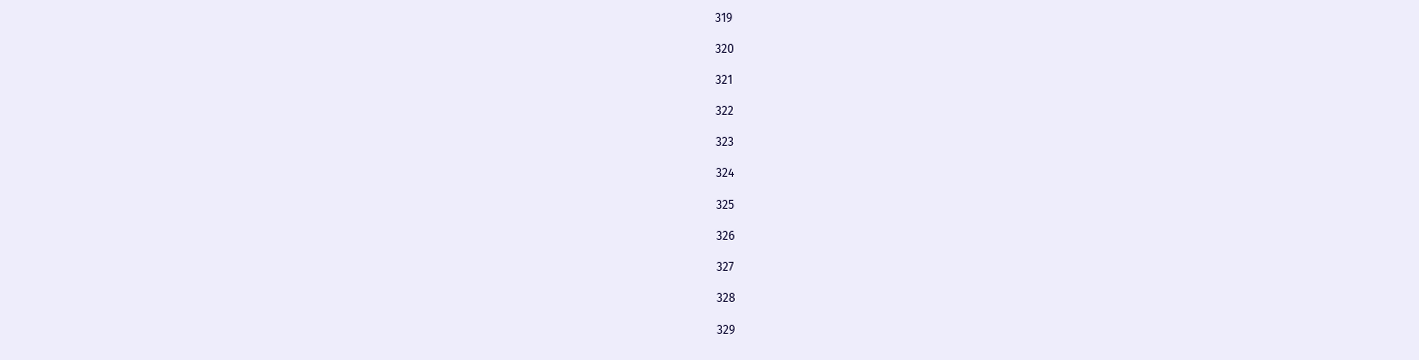319

320

321

322

323

324

325

326

327

328

329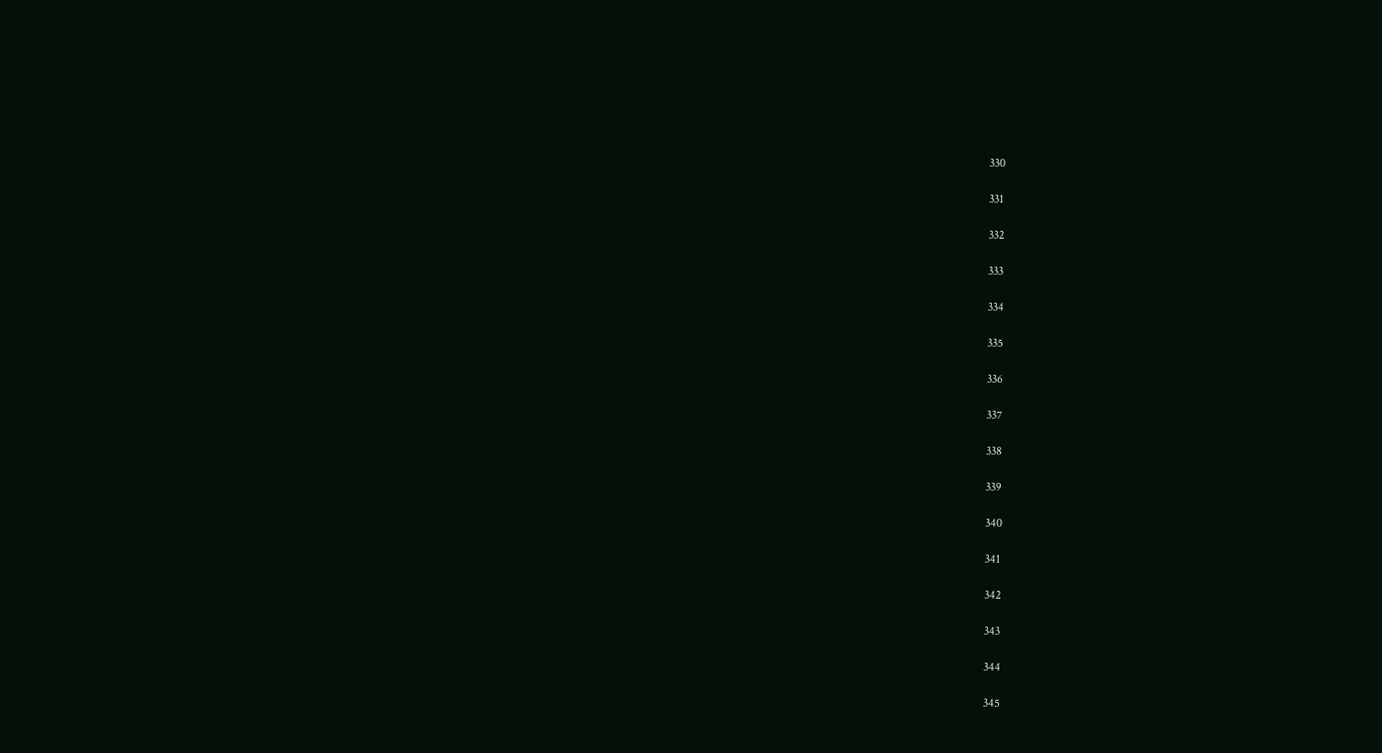330

331

332

333

334

335

336

337

338

339

340

341

342

343

344

345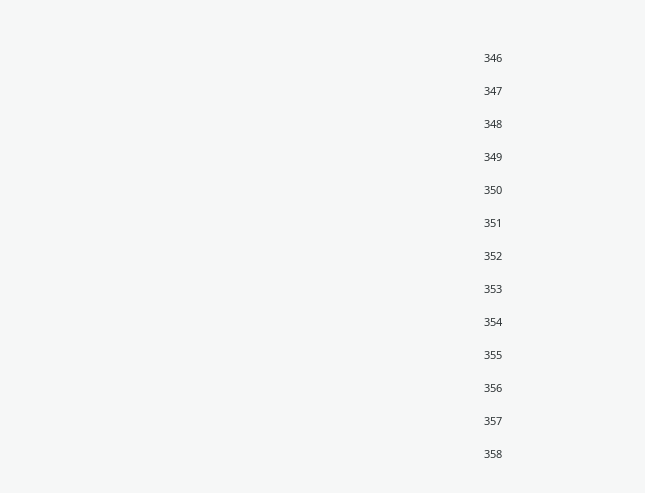346

347

348

349

350

351

352

353

354

355

356

357

358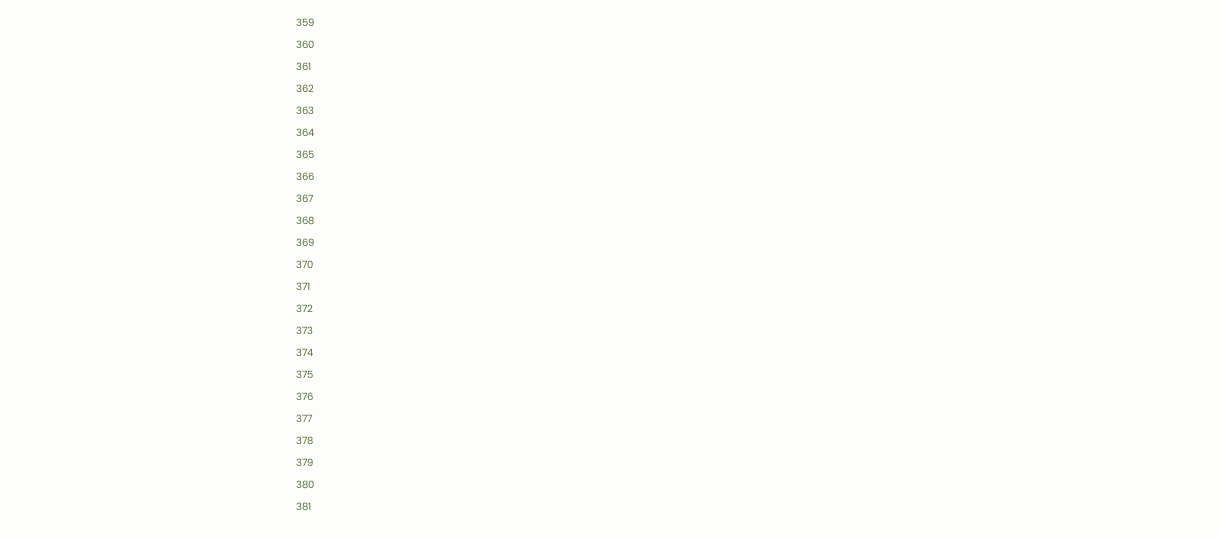359

360

361

362

363

364

365

366

367

368

369

370

371

372

373

374

375

376

377

378

379

380

381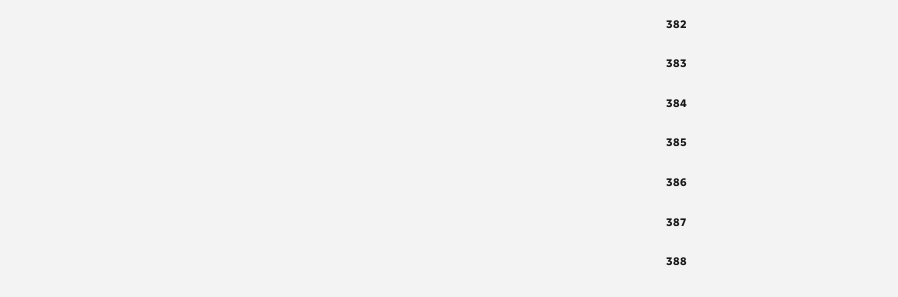382

383

384

385

386

387

388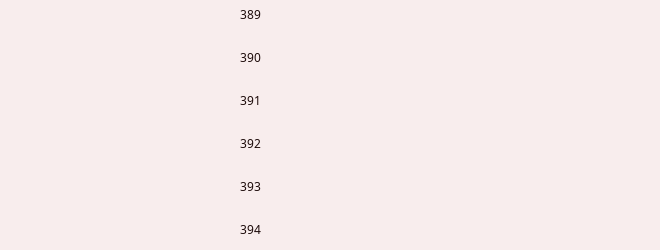389

390

391

392

393

394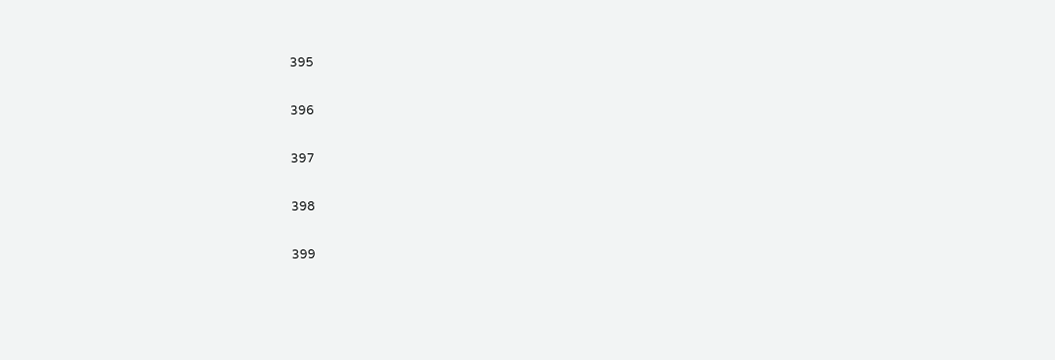395

396

397

398

399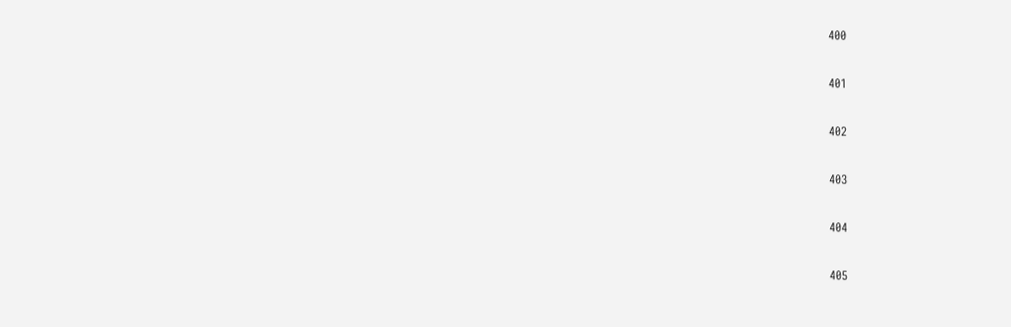400

401

402

403

404

405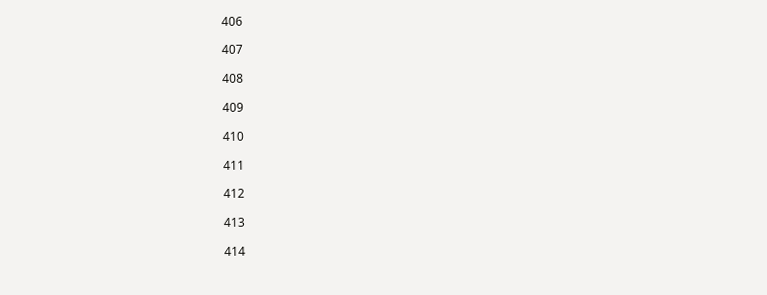406

407

408

409

410

411

412

413

414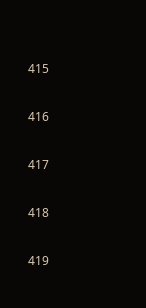415

416

417

418

419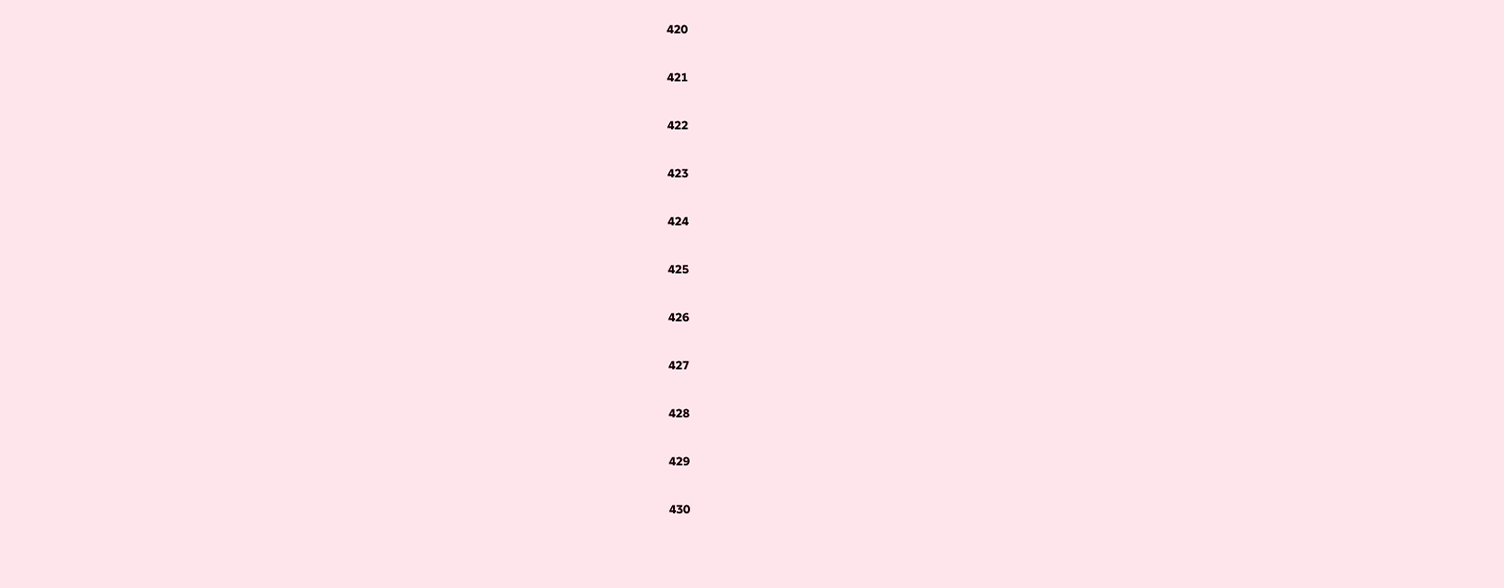420

421

422

423

424

425

426

427

428

429

430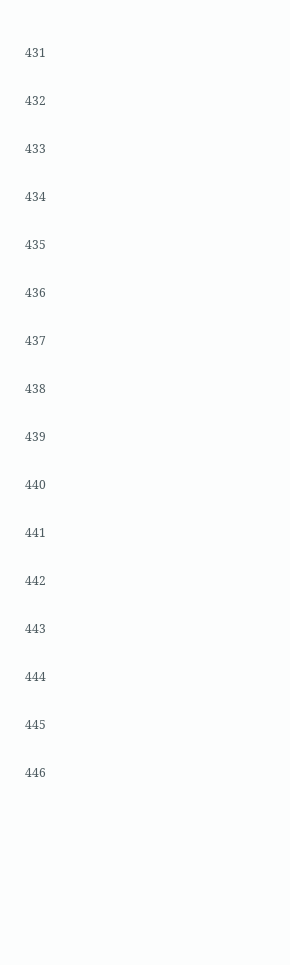431

432

433

434

435

436

437

438

439

440

441

442

443

444

445

446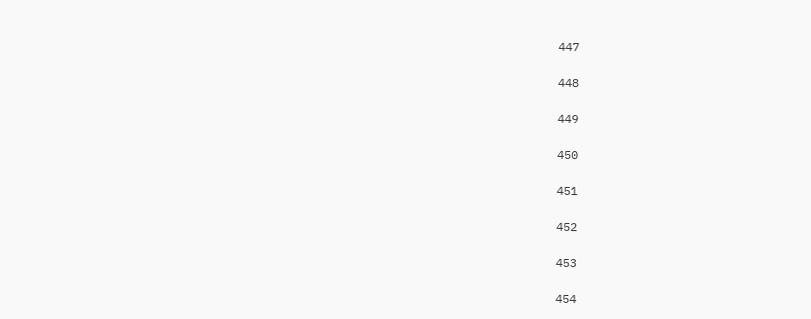447

448

449

450

451

452

453

454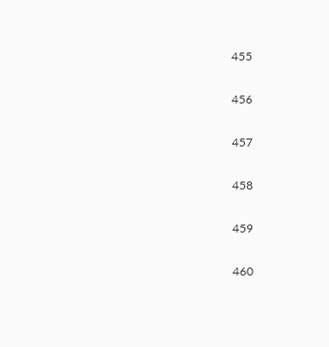455

456

457

458

459

460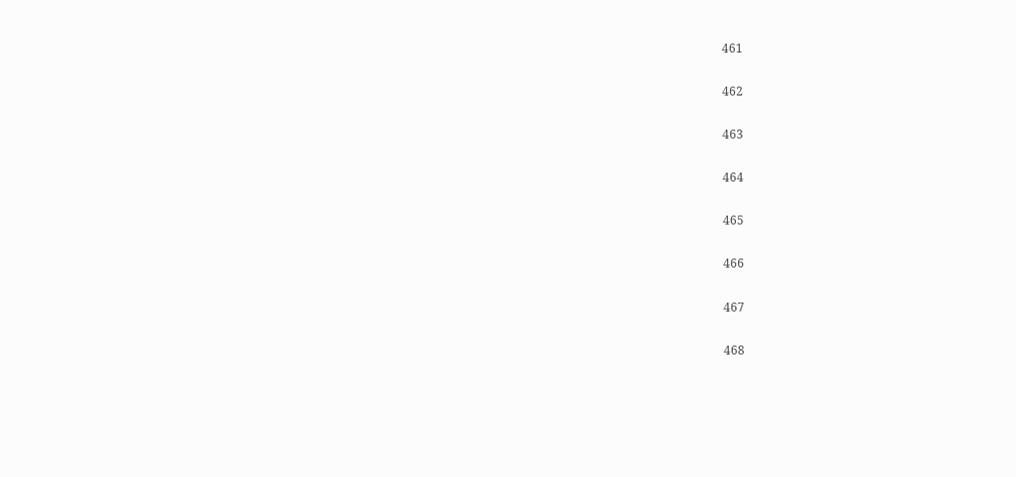461

462

463

464

465

466

467

468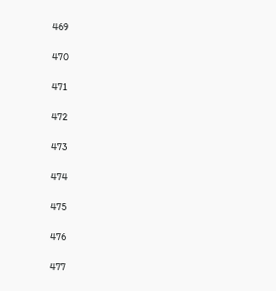469

470

471

472

473

474

475

476

477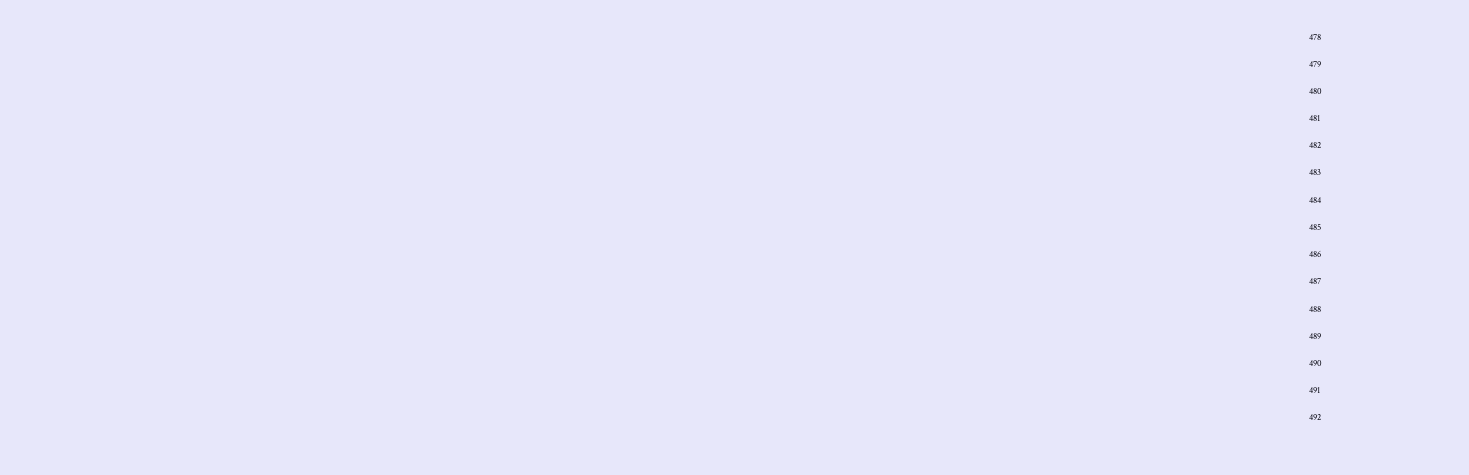478

479

480

481

482

483

484

485

486

487

488

489

490

491

492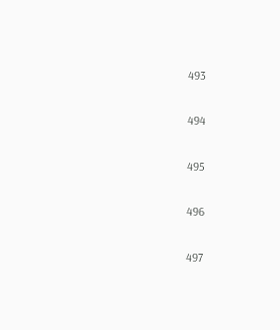493

494

495

496

497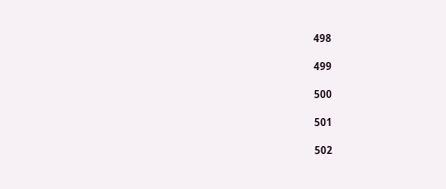498

499

500

501

502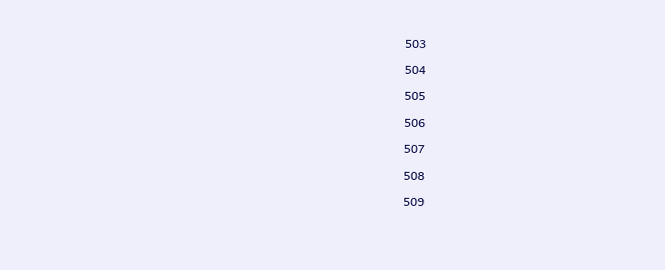503

504

505

506

507

508

509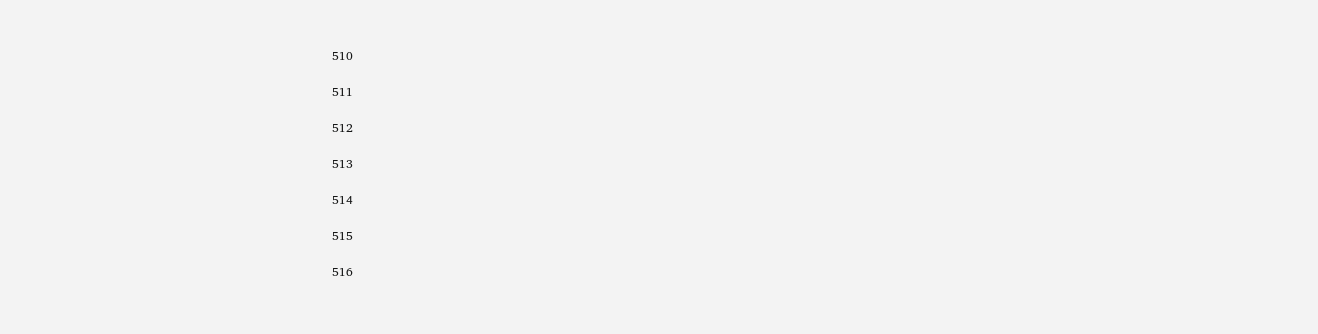510

511

512

513

514

515

516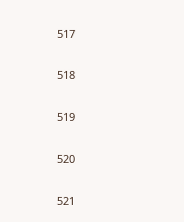517

518

519

520

521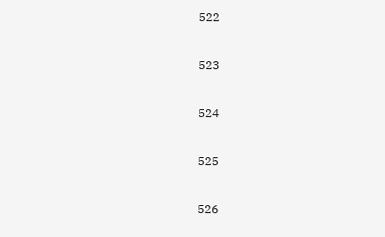522

523

524

525

526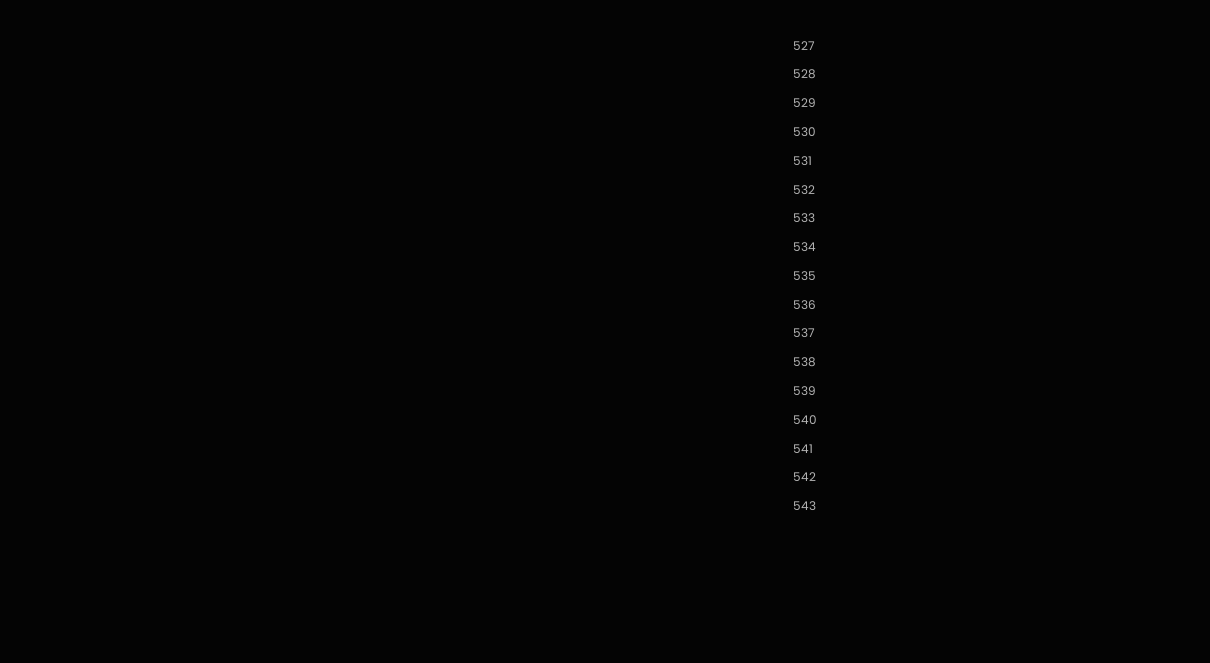527

528

529

530

531

532

533

534

535

536

537

538

539

540

541

542

543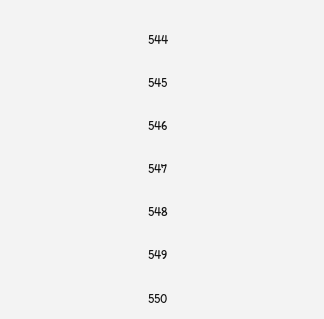544

545

546

547

548

549

550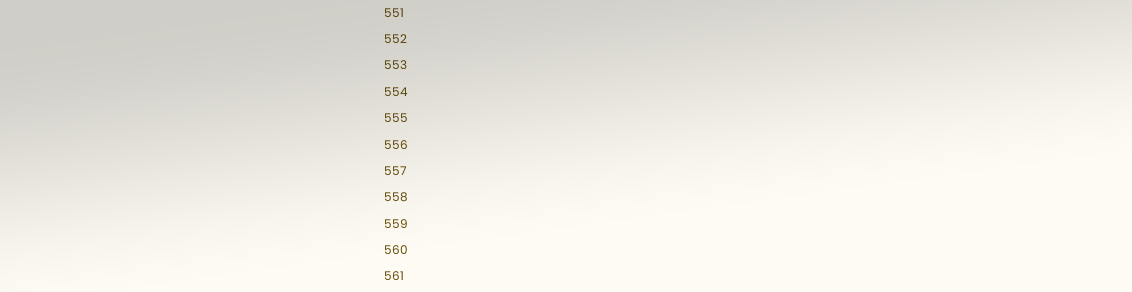551

552

553

554

555

556

557

558

559

560

561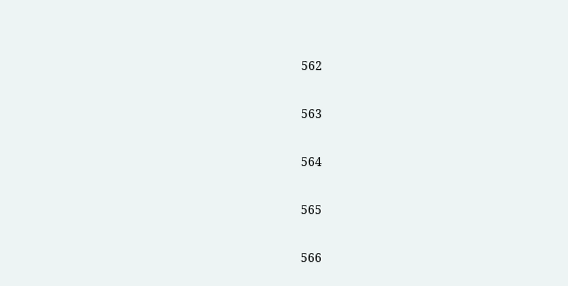562

563

564

565

566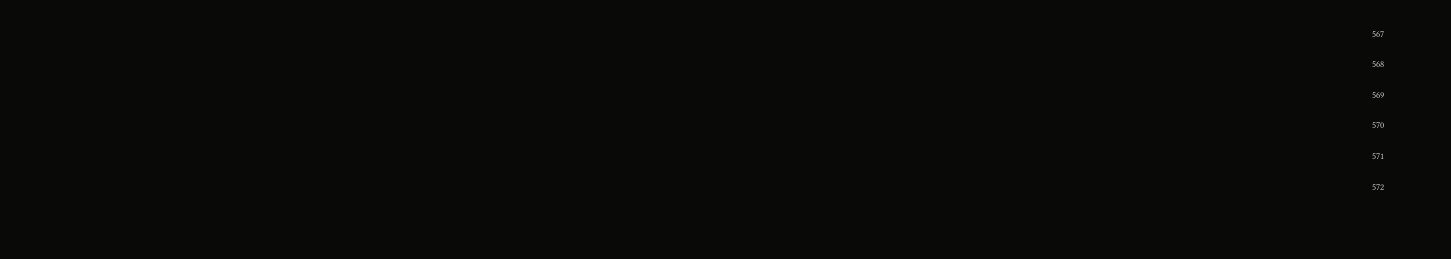567

568

569

570

571

572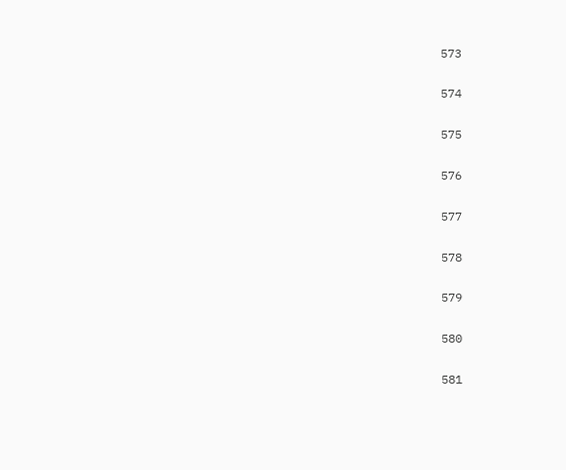573

574

575

576

577

578

579

580

581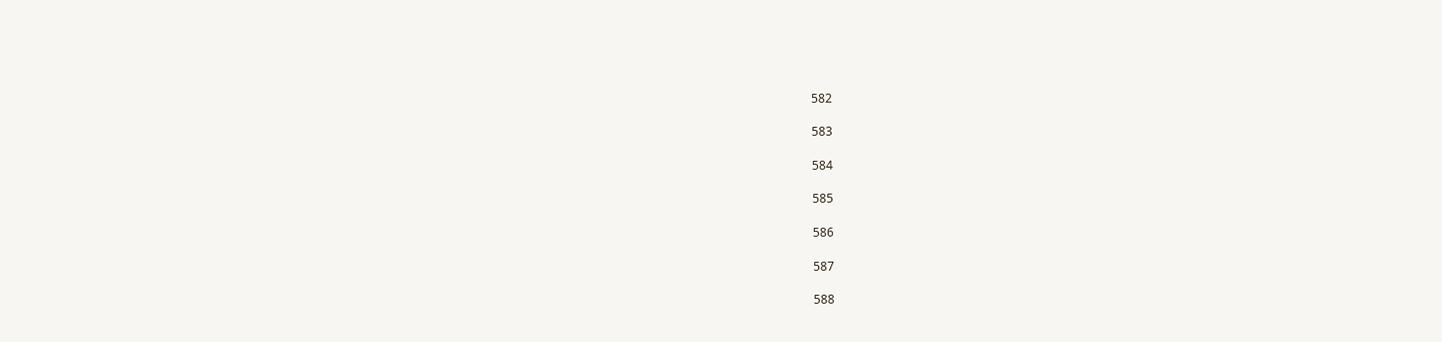582

583

584

585

586

587

588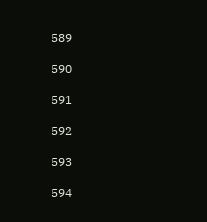589

590

591

592

593

594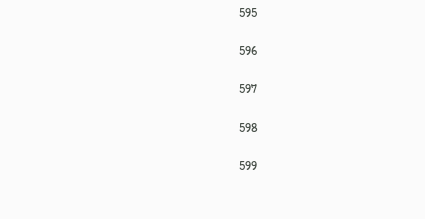595

596

597

598

599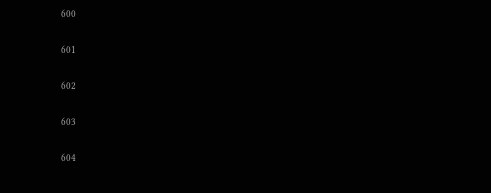600

601

602

603

604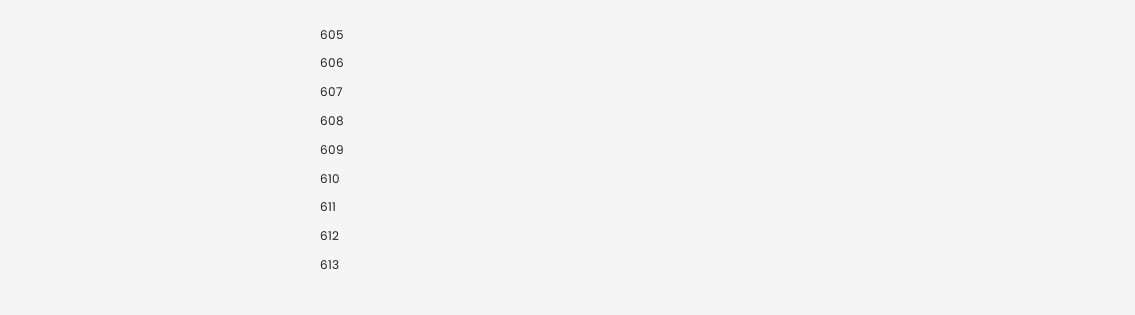605

606

607

608

609

610

611

612

613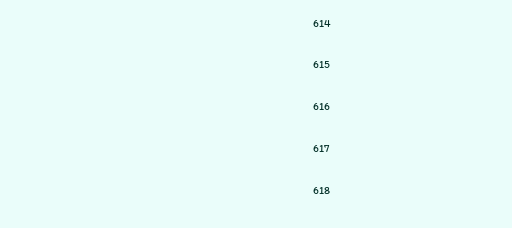614

615

616

617

618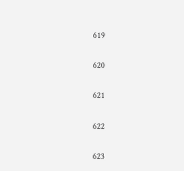619

620

621

622

623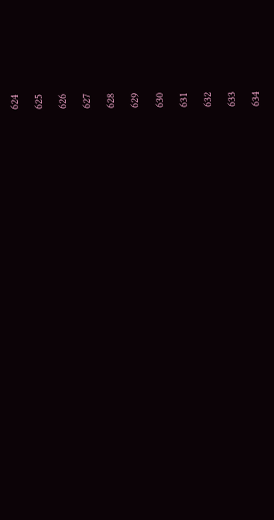624

625

626

627

628

629

630

631

632

633

634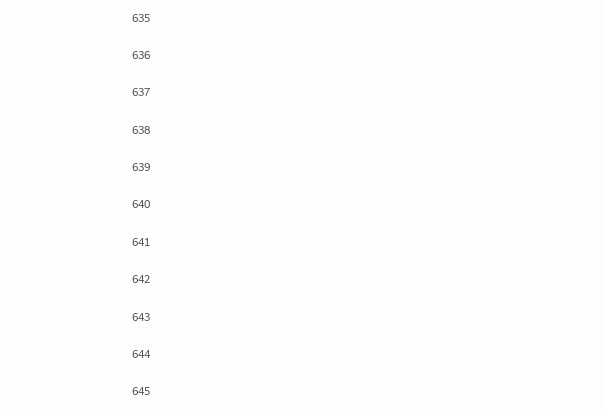635

636

637

638

639

640

641

642

643

644

645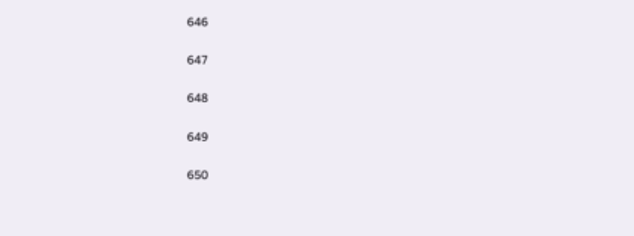646

647

648

649

650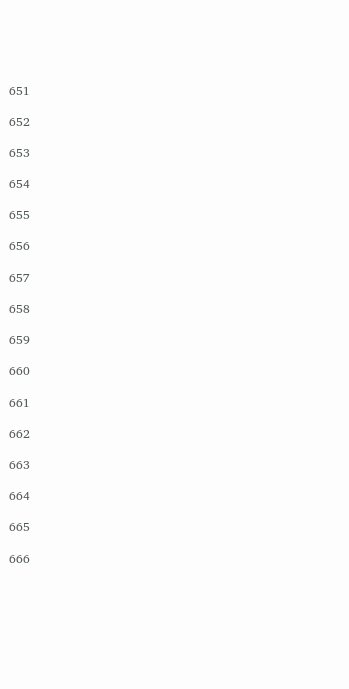651

652

653

654

655

656

657

658

659

660

661

662

663

664

665

666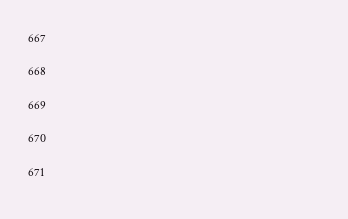667

668

669

670

671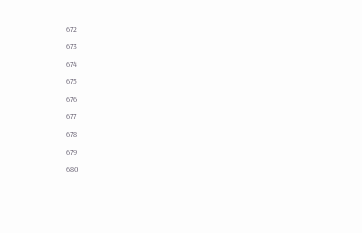672

673

674

675

676

677

678

679

680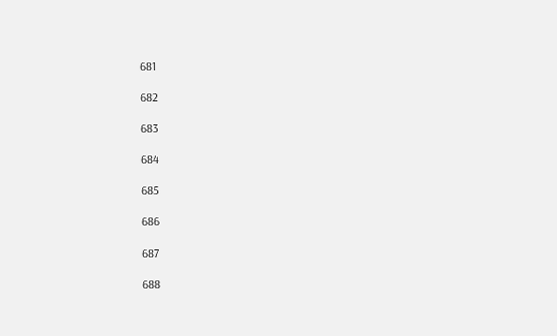681

682

683

684

685

686

687

688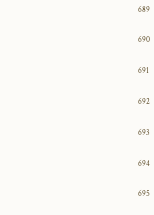689

690

691

692

693

694

695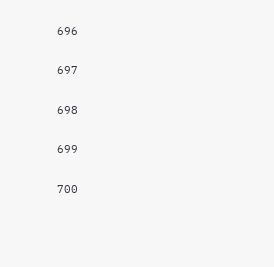696

697

698

699

700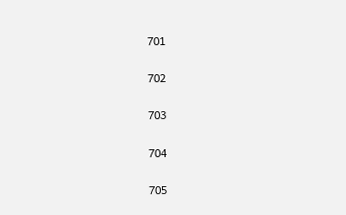701

702

703

704

705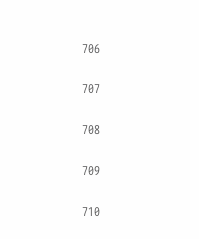706

707

708

709

710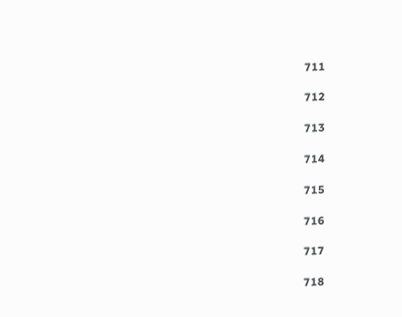711

712

713

714

715

716

717

718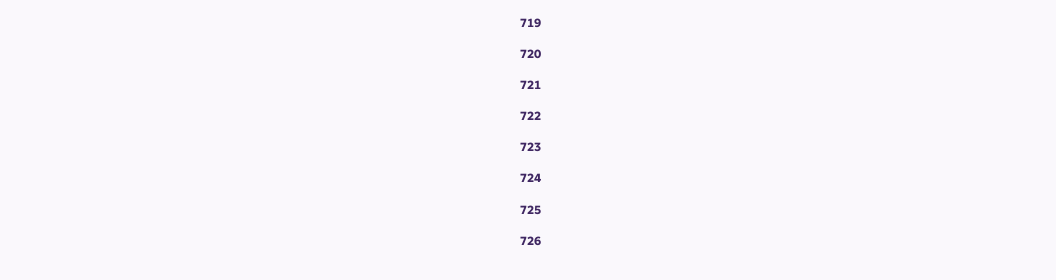719

720

721

722

723

724

725

726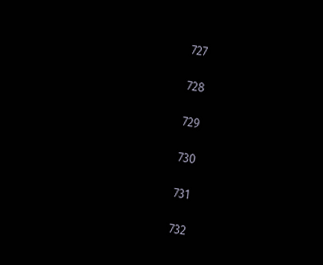727

728

729

730

731

732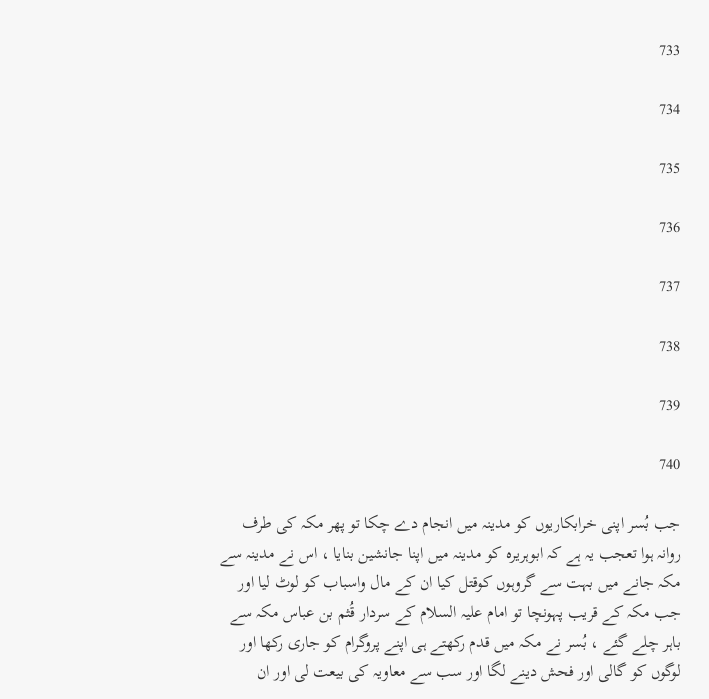733

734

735

736

737

738

739

740

جب بُسر اپنی خرابکاریوں کو مدینہ میں انجام دے چکا تو پھر مکہ کی طرف روانہ ہوا تعجب یہ ہے کہ ابوہریرہ کو مدینہ میں اپنا جانشین بنایا ، اس نے مدینہ سے مکہ جانے میں بہت سے گروہوں کوقتل کیا ان کے مال واسباب کو لوٹ لیا اور جب مکہ کے قریب پہونچا تو امام علیہ السلام کے سردار قُثم بن عباس مکہ سے باہر چلے گئے ، بُسر نے مکہ میں قدم رکھتے ہی اپنے پروگرام کو جاری رکھا اور لوگوں کو گالی اور فحش دینے لگا اور سب سے معاویہ کی بیعت لی اور ان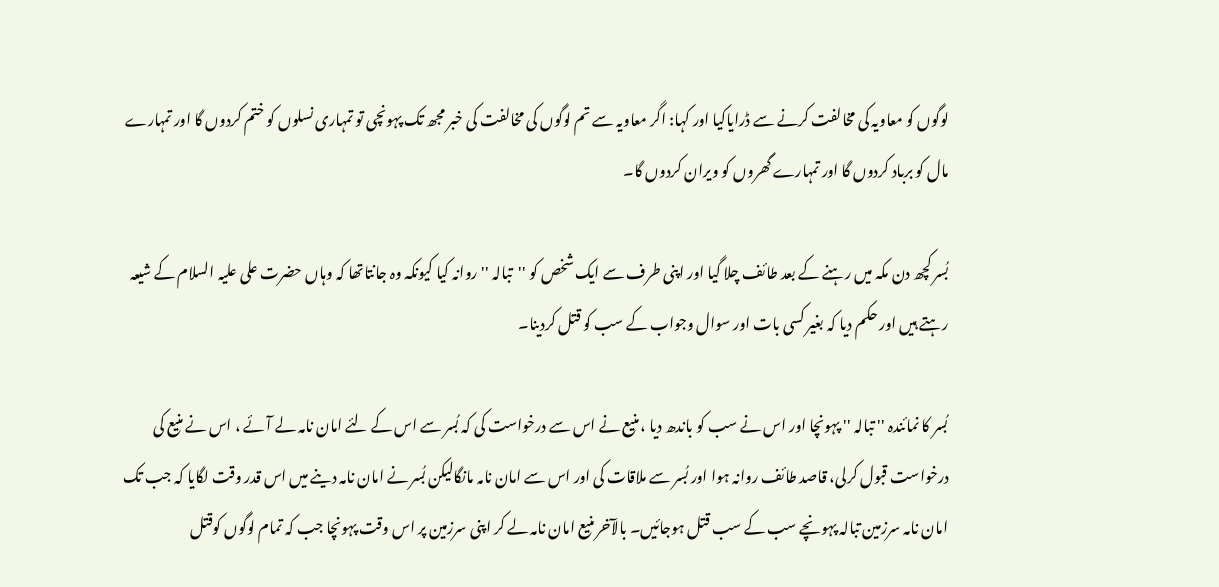لوگوں کو معاویہ کی مخالفت کرنے سے ڈرایاکیا اور کہا: اگر معاویہ سے تم لوگوں کی مخالفت کی خبر مجھ تک پہونچی تو تمہاری نسلوں کو ختم کردوں گا اور تمہارے مال کو برباد کردوں گا اور تمہارے گھروں کو ویران کردوں گا۔

بُسر کچھ دن مکہ میں رہنے کے بعد طائف چلا گیا اور اپنی طرف سے ایک شخص کو ''تبالہ '' روانہ کیا کیونکہ وہ جانتاتھا کہ وہاں حضرت علی علیہ السلام کے شیعہ رہتے ہیں اور حکم دیا کہ بغیر کسی بات اور سوال وجواب کے سب کو قتل کردینا۔

بُسر کا نمائندہ '' تبالہ '' پہونچا اور اس نے سب کو باندھ دیا ، منیع نے اس سے درخواست کی کہ بُسر سے اس کے لئے امان نامہ لے آئے ، اس نے منیع کی درخواست قبول کرلی، قاصد طائف روانہ ہوا اور بُسر سے ملاقات کی اور اس سے امان نامہ مانگالیکن بُسر نے امان نامہ دینے میں اس قدر وقت لگایا کہ جب تک امان نامہ سرزمین تبالہ پہونچے سب کے سب قتل ہوجائیں۔ بالآخر منیع امان نامہ لے کر اپنی سرزمین پر اس وقت پہونچا جب کہ تمام لوگوں کوقتل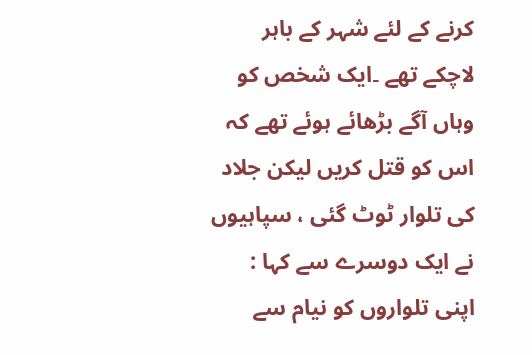کرنے کے لئے شہر کے باہر لاچکے تھے ۔ایک شخص کو وہاں آگے بڑھائے ہوئے تھے کہ اس کو قتل کریں لیکن جلاد کی تلوار ٹوٹ گئی ، سپاہیوں نے ایک دوسرے سے کہا : اپنی تلواروں کو نیام سے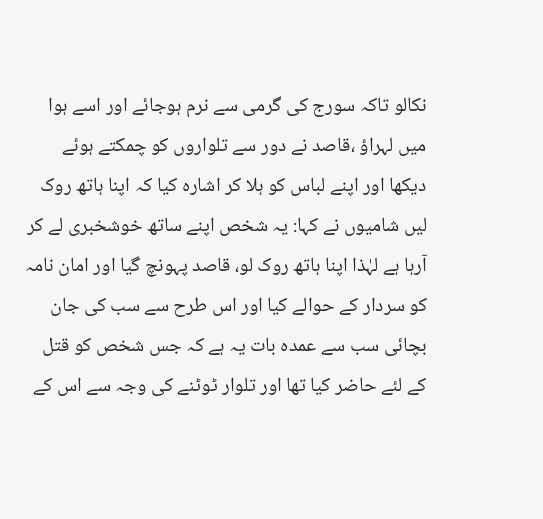نکالو تاکہ سورج کی گرمی سے نرم ہوجائے اور اسے ہوا میں لہراؤ ،قاصد نے دور سے تلواروں کو چمکتے ہوئے دیکھا اور اپنے لباس کو ہلا کر اشارہ کیا کہ اپنا ہاتھ روک لیں شامیوں نے کہا: یہ شخص اپنے ساتھ خوشخبری لے کر آرہا ہے لہٰذا اپنا ہاتھ روک لو، قاصد پہونچ گیا اور امان نامہ کو سردار کے حوالے کیا اور اس طرح سے سب کی جان بچائی سب سے عمدہ بات یہ ہے کہ جس شخص کو قتل کے لئے حاضر کیا تھا اور تلوار ٹوٹنے کی وجہ سے اس کے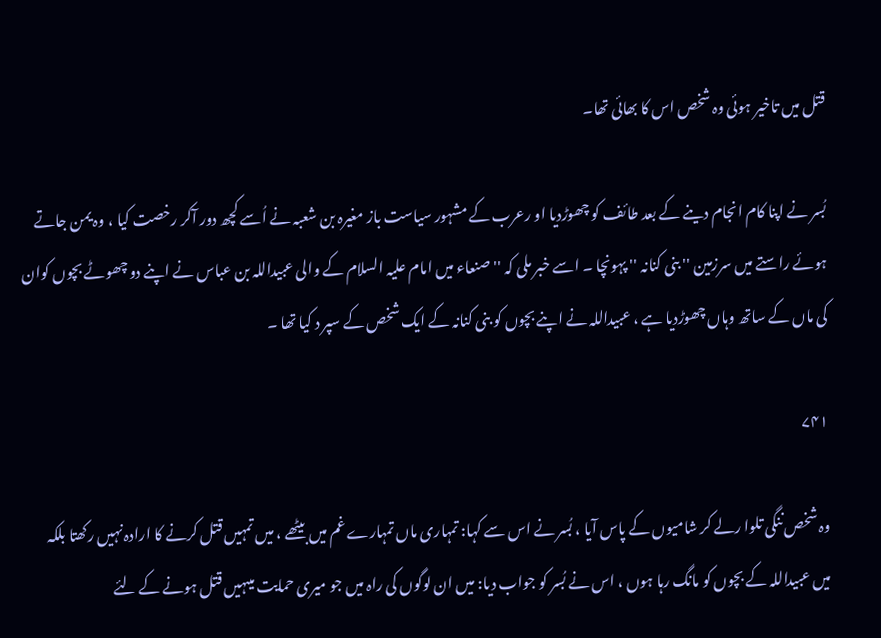قتل میں تاخیر ہوئی وہ شخص اس کا بھائی تھا۔

بُسر نے اپنا کام انجام دینے کے بعد طائف کو چھوڑدیا او رعرب کے مشہور سیاست باز مغیرہ بن شعبہ نے اُسے کچھ دور آکر رخصت کیا ، وہ یمن جاتے ہوئے راستے میں سرزمین '' بنی کنانہ '' پہونچا ۔ اسے خبر ملی کہ ''صنعاء میں امام علیہ السلام کے والی عبیداللہ بن عباس نے اپنے دو چھوٹے بچوں کوان کی ماں کے ساتھ وہاں چھوڑدیا ہے ، عبیداللہ نے اپنے بچوں کو بنی کنانہ کے ایک شخص کے سپر د کیا تھا ۔

۷۴۱

وہ شخص ننگی تلوا رلے کر شامیوں کے پاس آیا ، بُسر نے اس سے کہا: تمہاری ماں تمہارے غم میں بیٹھے ، میں تمہیں قتل کرنے کا ارادہ نہیں رکھتا بلکہ میں عبیداللہ کے بچوں کو مانگ رہا ہوں ، اس نے بُسر کو جواب دیا: میں ان لوگوں کی راہ میں جو میری حمایت میںہیں قتل ہونے کے لئے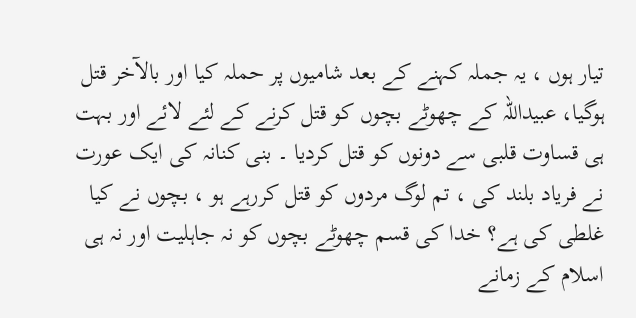تیار ہوں ، یہ جملہ کہنے کے بعد شامیوں پر حملہ کیا اور بالآخر قتل ہوگیا، عبیداللہ کے چھوٹے بچوں کو قتل کرنے کے لئے لائے اور بہت ہی قساوت قلبی سے دونوں کو قتل کردیا ۔ بنی کنانہ کی ایک عورت نے فریاد بلند کی ، تم لوگ مردوں کو قتل کررہے ہو ، بچوں نے کیا غلطی کی ہے؟ خدا کی قسم چھوٹے بچوں کو نہ جاہلیت اور نہ ہی اسلام کے زمانے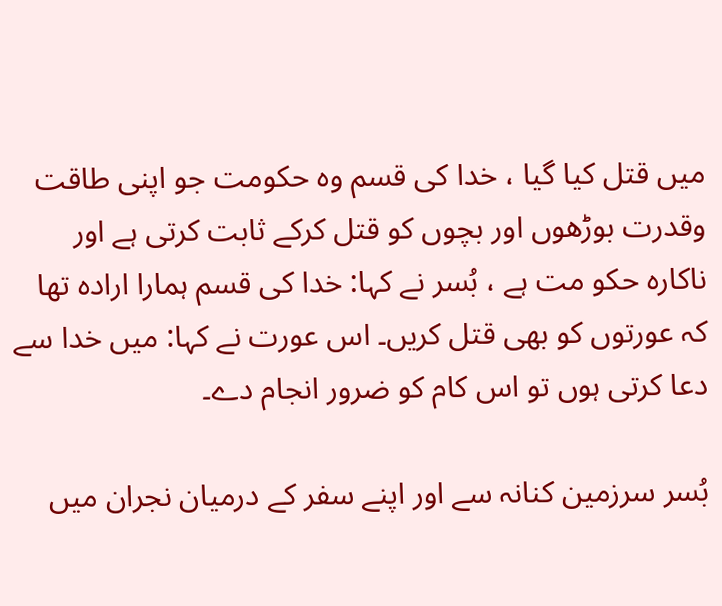میں قتل کیا گیا ، خدا کی قسم وہ حکومت جو اپنی طاقت وقدرت بوڑھوں اور بچوں کو قتل کرکے ثابت کرتی ہے اور ناکارہ حکو مت ہے ، بُسر نے کہا: خدا کی قسم ہمارا ارادہ تھا کہ عورتوں کو بھی قتل کریں۔ اس عورت نے کہا: میں خدا سے دعا کرتی ہوں تو اس کام کو ضرور انجام دے۔

بُسر سرزمین کنانہ سے اور اپنے سفر کے درمیان نجران میں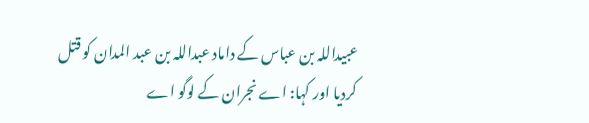عبیداللہ بن عباس کے داماد عبداللہ بن عبد المدان کو قتل کردیا اور کہا: اے نجران کے لوگو اے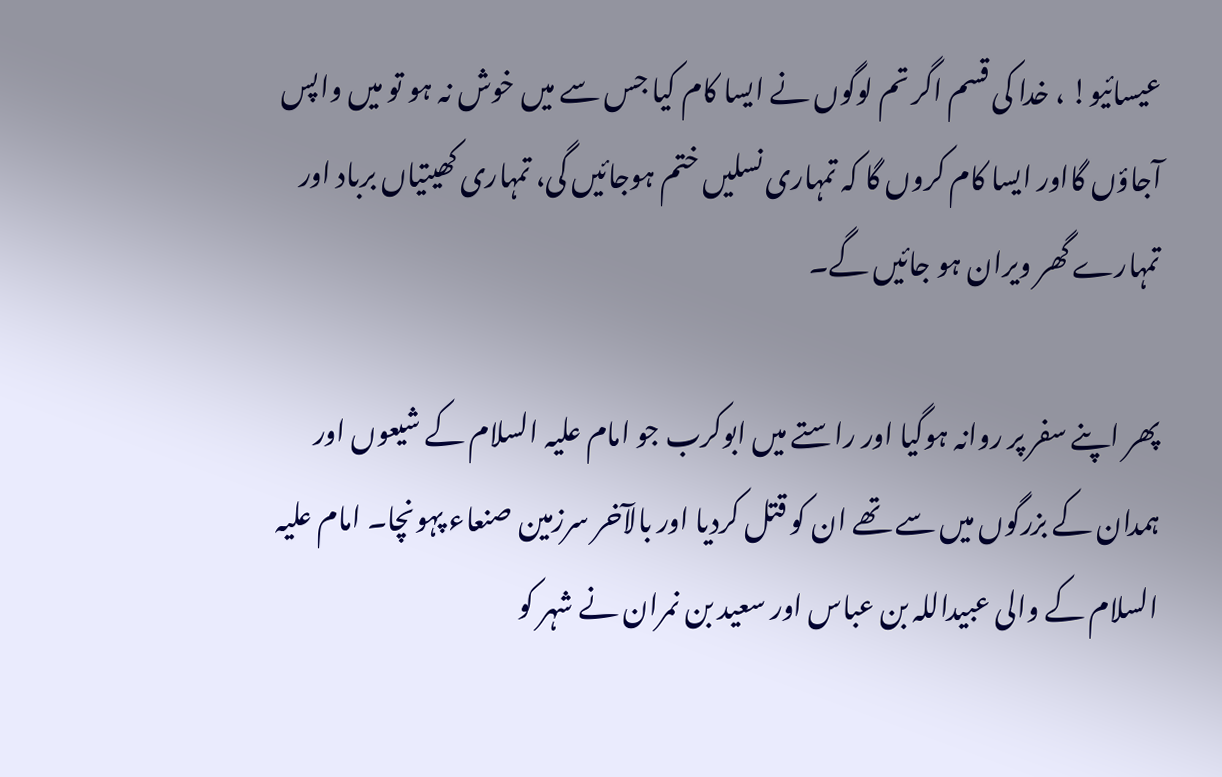عیسائیو! ، خدا کی قسم اگر تم لوگوں نے ایسا کام کیا جس سے میں خوش نہ ہو تو میں واپس آجاؤں گااور ایسا کام کروں گا کہ تمہاری نسلیں ختم ہوجائیں گی، تمہاری کھیتیاں برباد اور تمہارے گھر ویران ہو جائیں گے۔

پھر اپنے سفر پر روانہ ہوگیا اور راستے میں ابوکرب جو امام علیہ السلام کے شیعوں اور ہمدان کے بزرگوں میں سے تھے ان کو قتل کردیا اور بالآخر سرزمین صنعاء پہونچا۔ امام علیہ السلام کے والی عبیداللہ بن عباس اور سعید بن نمران نے شہر کو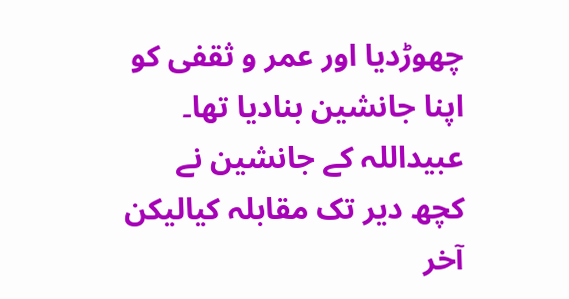چھوڑدیا اور عمر و ثقفی کو اپنا جانشین بنادیا تھا۔ عبیداللہ کے جانشین نے کچھ دیر تک مقابلہ کیالیکن آخر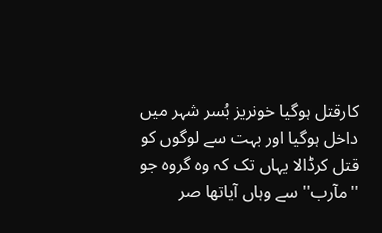کارقتل ہوگیا خونریز بُسر شہر میں داخل ہوگیا اور بہت سے لوگوں کو قتل کرڈالا یہاں تک کہ وہ گروہ جو ''مآرب'' سے وہاں آیاتھا صر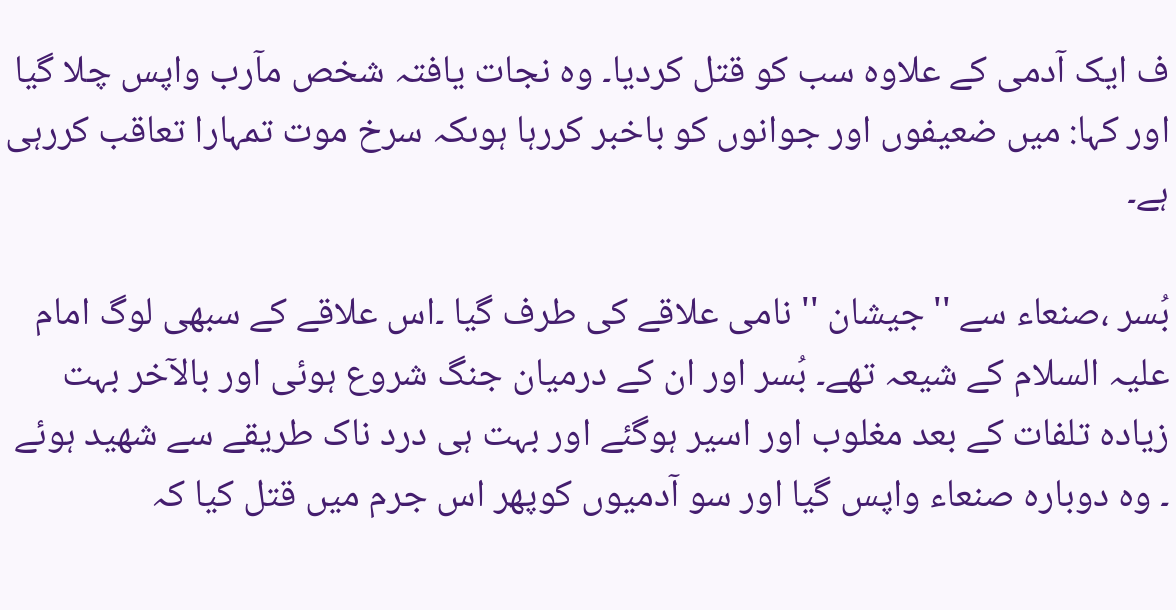ف ایک آدمی کے علاوہ سب کو قتل کردیا۔ وہ نجات یافتہ شخص مآرب واپس چلا گیا اور کہا: میں ضعیفوں اور جوانوں کو باخبر کررہا ہوںکہ سرخ موت تمہارا تعاقب کررہی ہے۔

بُسر ،صنعاء سے ''جیشان '' نامی علاقے کی طرف گیا ۔اس علاقے کے سبھی لوگ امام علیہ السلام کے شیعہ تھے۔ بُسر اور ان کے درمیان جنگ شروع ہوئی اور بالآخر بہت زیادہ تلفات کے بعد مغلوب اور اسیر ہوگئے اور بہت ہی درد ناک طریقے سے شھید ہوئے ۔ وہ دوبارہ صنعاء واپس گیا اور سو آدمیوں کوپھر اس جرم میں قتل کیا کہ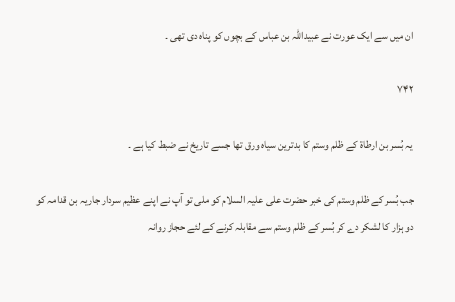ان میں سے ایک عورت نے عبیداللہ بن عباس کے بچوں کو پناہ دی تھی ۔

۷۴۲

یہ بُسر بن ارطاة کے ظلم وستم کا بدترین سیاہ ورق تھا جسے تاریخ نے ضبط کیا ہے ۔

جب بُسر کے ظلم وستم کی خبر حضرت علی علیہ السلام کو ملی تو آپ نے اپنے عظیم سردار جاریہ بن قدامہ کو دو ہزار کا لشکر دے کر بُسر کے ظلم وستم سے مقابلہ کرنے کے لئے حجاز روانہ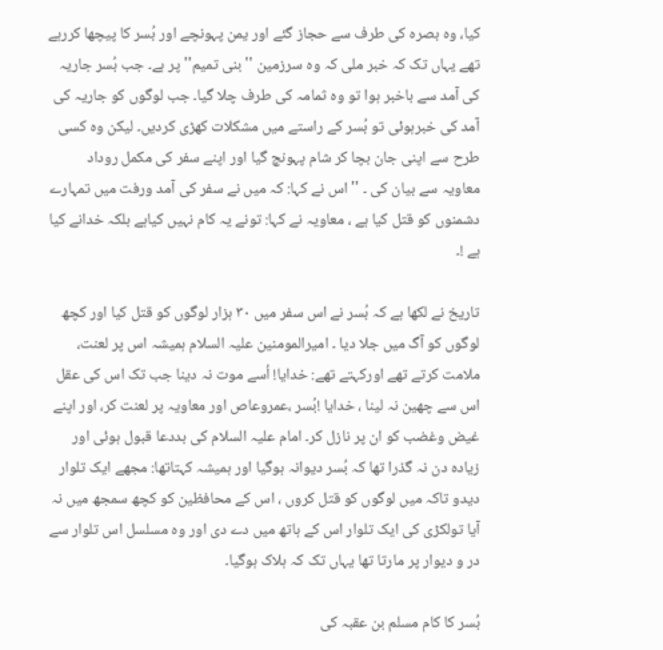کیا، وہ بصرہ کی طرف سے حجاز گئے اور یمن پہونچے اور بُسر کا پیچھا کررہے تھے یہاں تک کہ خبر ملی کہ وہ سرزمین '' بنی تمیم'' پر ہے۔ جب بُسر جاریہ کی آمد سے باخبر ہوا تو وہ ثمامہ کی طرف چلا گیا۔ جب لوگوں کو جاریہ کی آمد کی خبرہوئی تو بُسر کے راستے میں مشکلات کھڑی کردیں۔ لیکن وہ کسی طرح سے اپنی جان بچا کر شام پہونچ گیا اور اپنے سفر کی مکمل روداد معاویہ سے بیان کی ۔ '' اس نے کہا: کہ میں نے سفر کی آمد ورفت میں تمہارے دشمنوں کو قتل کیا ہے ، معاویہ نے کہا: تونے یہ کام نہیں کیاہے بلکہ خدانے کیا ہے !۔

تاریخ نے لکھا ہے کہ بُسر نے اس سفر میں ۳۰ ہزار لوگوں کو قتل کیا اور کچھ لوگوں کو آگ میں جلا دیا ۔ امیرالمومنین علیہ السلام ہمیشہ اس پر لعنت، ملامت کرتے تھے اورکہتے تھے: خدایا! اُسے موت نہ دینا جب تک اس کی عقل اس سے چھین نہ لینا ، خدایا !بُسر ،عمروعاص اور معاویہ پر لعنت کر، اور اپنے غیض وغضب کو ان پر نازل کر۔ امام علیہ السلام کی بددعا قبول ہوئی اور زیادہ دن نہ گذرا تھا کہ بُسر دیوانہ ہوگیا اور ہمیشہ کہتاتھا: مجھے ایک تلوار دیدو تاکہ میں لوگوں کو قتل کروں ، اس کے محافظین کو کچھ سمجھ میں نہ آیا تولکڑی کی ایک تلوار اس کے ہاتھ میں دے دی اور وہ مسلسل اس تلوار سے در و دیوار پر مارتا تھا یہاں تک کہ ہلاک ہوگیا۔

بُسر کا کام مسلم بن عقبہ کی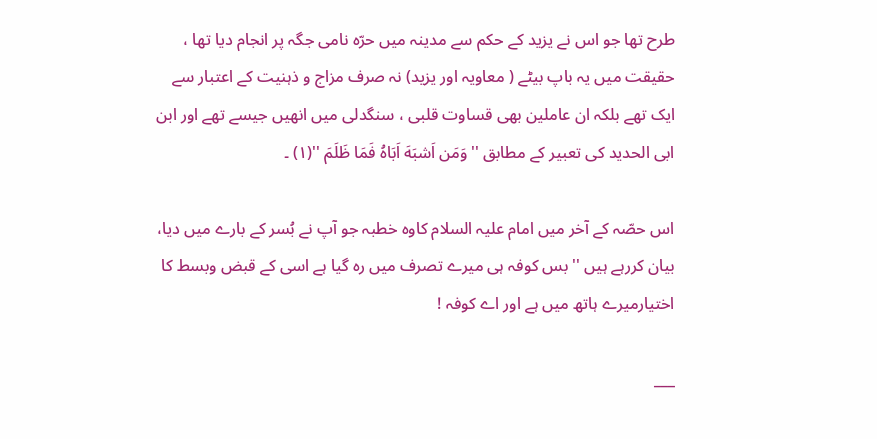طرح تھا جو اس نے یزید کے حکم سے مدینہ میں حرّہ نامی جگہ پر انجام دیا تھا ، حقیقت میں یہ باپ بیٹے ( معاویہ اور یزید) نہ صرف مزاج و ذہنیت کے اعتبار سے ایک تھے بلکہ ان عاملین بھی قساوت قلبی ، سنگدلی میں انھیں جیسے تھے اور ابن ابی الحدید کی تعبیر کے مطابق ''وَمَن اَشبَهَ اَبَاهُ فَمَا ظَلَمَ ''(۱) ۔

اس حصّہ کے آخر میں امام علیہ السلام کاوہ خطبہ جو آپ نے بُسر کے بارے میں دیا، بیان کررہے ہیں '' بس کوفہ ہی میرے تصرف میں رہ گیا ہے اسی کے قبض وبسط کا اختیارمیرے ہاتھ میں ہے اور اے کوفہ !

___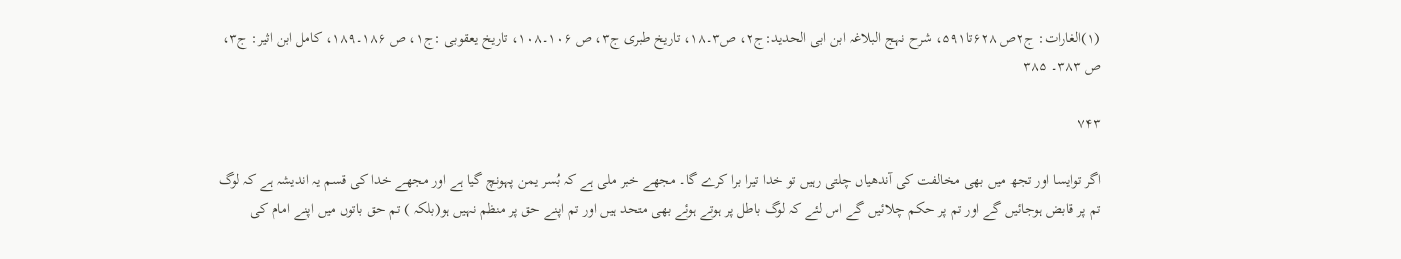(۱)الغارات: ج۲ص ۶۲۸تا۵۹۱، شرح نہج البلاغہ ابن ابی الحدید:ج۲، ص۳۔۱۸، تاریخ طبری ج۳، ص ۱۰۶۔۱۰۸، تاریخ یعقوبی :ج۱، ص ۱۸۶۔۱۸۹، کامل ابن اثیر: ج۳، ص ۳۸۳۔ ۳۸۵

۷۴۳

اگر توایسا اور تجھ میں بھی مخالفت کی آندھیاں چلتی رہیں تو خدا تیرا برا کرے گا۔ مجھے خبر ملی ہے کہ بُسر یمن پہونچ گیا ہے اور مجھے خدا کی قسم یہ اندیشہ ہے کہ لوگ تم پر قابض ہوجائیں گے اور تم پر حکم چلائیں گے اس لئے کہ لوگ باطل پر ہوتے ہوئے بھی متحد ہیں اور تم اپنے حق پر منظم نہیں ہو(بلکہ ) تم حق باتوں میں اپنے امام کی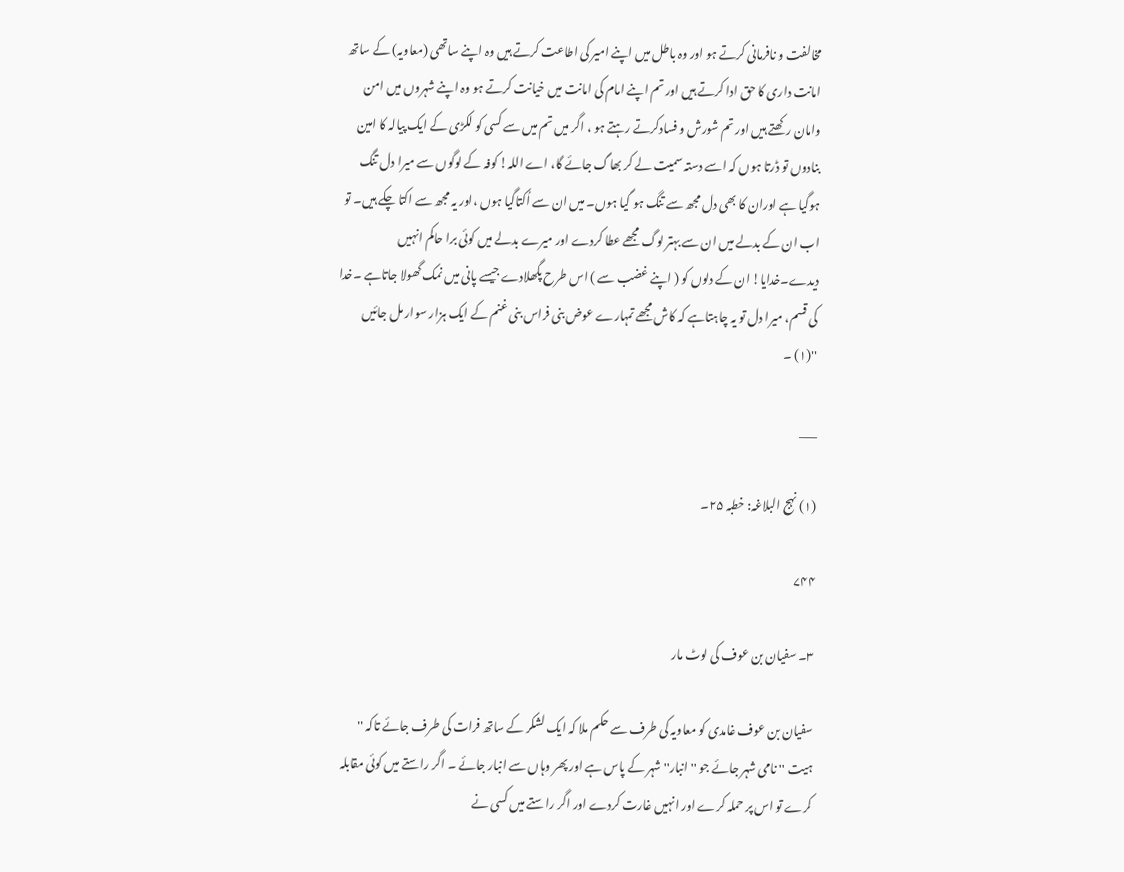مخالفت و نافرمانی کرتے ہو اور وہ باطل میں اپنے امیر کی اطاعت کرتے ہیں وہ اپنے ساتھی (معاویہ) کے ساتھ امانت داری کا حق ادا کرتے ہیں اور تم اپنے امام کی امانت میں خیانت کرتے ہو وہ اپنے شہروں میں امن وامان رکھتے ہیں اور تم شورش و فسادکرتے رہتے ہو ، اگر میں تم میں سے کسی کو لکڑی کے ایک پیالہ کا امین بنادوں تو ڈرتا ہوں کہ اسے دستہ سمیت لے کر بھاگ جائے گا، اے اللہ! کوفہ کے لوگوں سے میرا دل تنگ ہوگیا ہے اوران کا بھی دل مجھ سے تنگ ہو گیا ہوں۔ میں ان سے اُکتاگیا ہوں ،اور یہ مجھ سے اکتا چکے ہیں۔ تو اب ان کے بدلے میں ان سے بہتر لوگ مجھے عطا کردے اور میرے بدلے میں کوئی برا حاکم انہیں دیدے۔خدایا! ان کے دلوں کو ( اپنے غضب سے ) اس طرح پگھلادے جیسے پانی میں نمک گھولا جاتاہے ۔خدا کی قسم، میرا دل تو یہ چاہتاہے کہ کاش مجھے تمہارے عوض بنی فراس بنی غنم کے ایک ہزار سوار مل جائیں ''(۱) ۔

___

(۱) نہج البلاغہ: خطبہ ۲۵۔

۷۴۴

۳۔ سفیان بن عوف کی لوٹ مار

سفیان بن عوف غامدی کو معاویہ کی طرف سے حکم ملا کہ ایک لشکر کے ساتھ فرات کی طرف جائے تاکہ '' ہیت '' نامی شہر جائے جو '' انبار'' شہر کے پاس ہے اور پھر وہاں سے انبار جائے ۔ اگر راستے میں کوئی مقابلہ کرے تو اس پر حملہ کرے اور انہیں غارت کردے اور اگر راستے میں کسی نے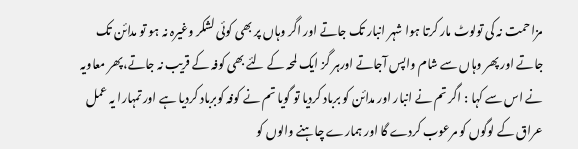مزاحمت نہ کی تولوٹ مار کرتا ہوا شہر انبار تک جاتے اور اگر وہاں پر بھی کوئی لشکر وغیرہ نہ ہو تو مدائن تک جاتے اور پھر وہاں سے شام واپس آجاتے اورہر گز ایک لمحہ کے لئے بھی کوفہ کے قریب نہ جاتے،پھر معاویہ نے اس سے کہا : اگر تم نے انبار اور مدائن کو برباد کردیا تو گویا تم نے کوفہ کوبرباد کردیا ہے اور تمہارا یہ عمل عراق کے لوگوں کو مرعوب کردے گا اور ہمارے چاہنے والوں کو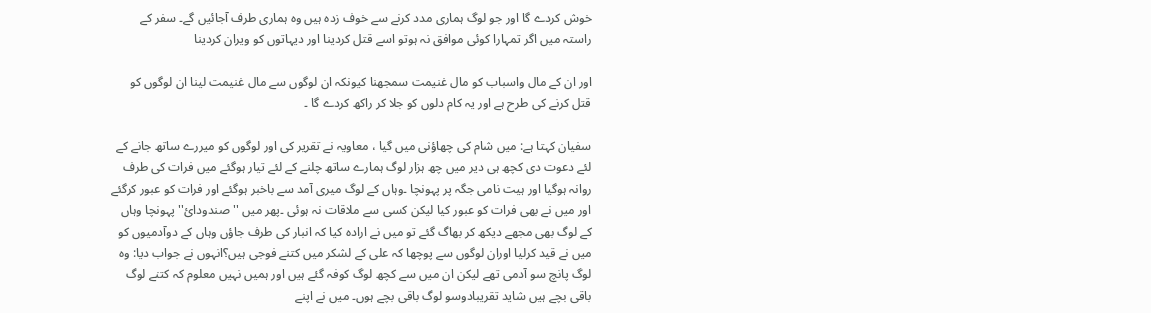خوش کردے گا اور جو لوگ ہماری مدد کرنے سے خوف زدہ ہیں وہ ہماری طرف آجائیں گے۔ سفر کے راستہ میں اگر تمہارا کوئی موافق نہ ہوتو اسے قتل کردینا اور دیہاتوں کو ویران کردینا

اور ان کے مال واسباب کو مال غنیمت سمجھنا کیونکہ ان لوگوں سے مال غنیمت لینا ان لوگوں کو قتل کرنے کی طرح ہے اور یہ کام دلوں کو جلا کر راکھ کردے گا ۔

سفیان کہتا ہے: میں شام کی چھاؤنی میں گیا ، معاویہ نے تقریر کی اور لوگوں کو میررے ساتھ جانے کے لئے دعوت دی کچھ ہی دیر میں چھ ہزار لوگ ہمارے ساتھ چلنے کے لئے تیار ہوگئے میں فرات کی طرف روانہ ہوگیا اور ہیت نامی جگہ پر پہونچا ۔وہاں کے لوگ میری آمد سے باخبر ہوگئے اور فرات کو عبور کرگئے اور میں نے بھی فرات کو عبور کیا لیکن کسی سے ملاقات نہ ہوئی ۔پھر میں '' صندودائ'' پہونچا وہاں کے لوگ بھی مجھے دیکھ کر بھاگ گئے تو میں نے ارادہ کیا کہ انبار کی طرف جاؤں وہاں کے دوآدمیوں کو میں نے قید کرلیا اوران لوگوں سے پوچھا کہ علی کے لشکر میں کتنے فوجی ہیں؟انہوں نے جواب دیا: وہ لوگ پانچ سو آدمی تھے لیکن ان میں سے کچھ لوگ کوفہ گئے ہیں اور ہمیں نہیں معلوم کہ کتنے لوگ باقی بچے ہیں شاید تقریبادوسو لوگ باقی بچے ہوں۔ میں نے اپنے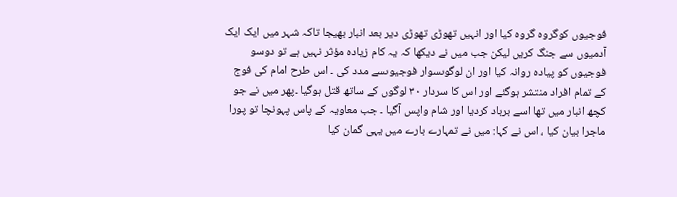فوجیوں کوگروہ گروہ کیا اور انہیں تھوڑی تھوڑی دیر بعد انبار بھیجا تاکہ شہر میں ایک ایک آدمیوں سے جنگ کریں لیکن جب میں نے دیکھا کہ یہ کام زیادہ مؤثر نہیں ہے تو دوسو فوجیوں کو پیادہ روانہ کیا اور ان لوگوںسوار فوجیوںسے مدد کی ۔ اس طرح امام کی فوج کے تمام افراد منتشر ہوگئے اور اس کا سردار ۳۰ لوگوں کے ساتھ قتل ہوگیا ۔پھر میں نے جو کچھ انبار میں تھا اسے برباد کردیا اور شام واپس آگیا ۔ جب معاویہ کے پاس پہونچا تو پورا ماجرا بیان کیا ، اس نے کہا: میں نے تمہارے بارے میں یہی گمان کیا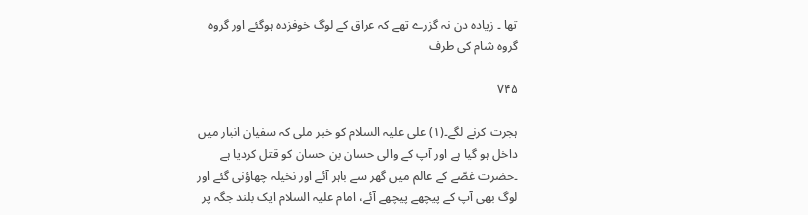تھا ۔ زیادہ دن نہ گزرے تھے کہ عراق کے لوگ خوفزدہ ہوگئے اور گروہ گروہ شام کی طرف

۷۴۵

ہجرت کرنے لگے۔(۱) علی علیہ السلام کو خبر ملی کہ سفیان انبار میں داخل ہو گیا ہے اور آپ کے والی حسان بن حسان کو قتل کردیا ہے ۔حضرت غصّے کے عالم میں گھر سے باہر آئے اور نخیلہ چھاؤنی گئے اور لوگ بھی آپ کے پیچھے پیچھے آئے، امام علیہ السلام ایک بلند جگہ پر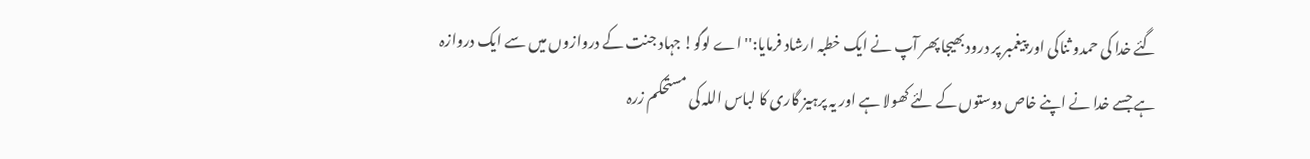گئے خدا کی حمدو ثناکی اور پیغمبر پر درود بھیجا پھر آپ نے ایک خطبہ ارشاد فرمایا:'' اے لوگو! جہاد جنت کے دروازوں میں سے ایک دروازہ ہے جسے خدا نے اپنے خاص دوستوں کے لئے کھولا ہے اور یہ پرہیز گاری کا لباس اللہ کی مستحکم زرہ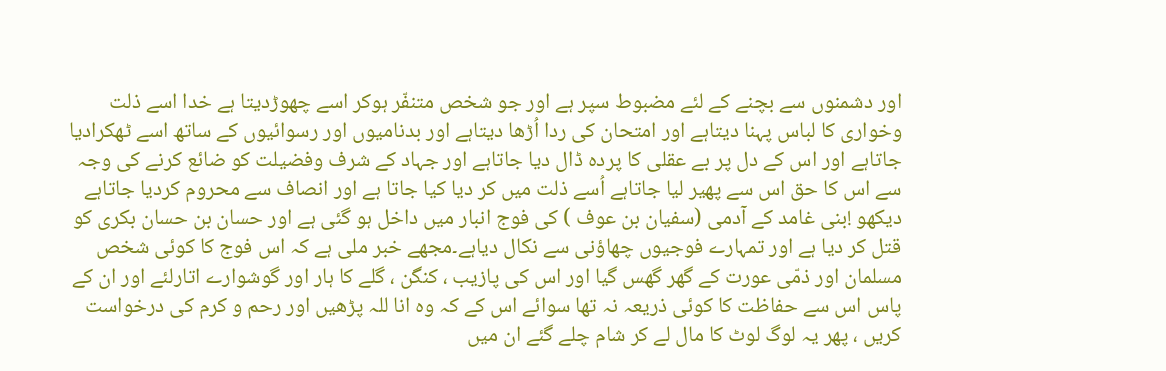اور دشمنوں سے بچنے کے لئے مضبوط سپر ہے اور جو شخص متنفّر ہوکر اسے چھوڑدیتا ہے خدا اسے ذلت وخواری کا لباس پہنا دیتاہے اور امتحان کی ردا اُڑھا دیتاہے اور بدنامیوں اور رسوائیوں کے ساتھ اسے ٹھکرادیا جاتاہے اور اس کے دل پر بے عقلی کا پردہ ڈال دیا جاتاہے اور جہاد کے شرف وفضیلت کو ضائع کرنے کی وجہ سے اس کا حق اس سے پھیر لیا جاتاہے اُسے ذلت میں کر دیا کیا جاتا ہے اور انصاف سے محروم کردیا جاتاہے دیکھو !بنی غامد کے آدمی (سفیان بن عوف ) کی فوج انبار میں داخل ہو گئی ہے اور حسان بن حسان بکری کو قتل کر دیا ہے اور تمہارے فوجیوں چھاؤنی سے نکال دیاہے۔مجھے خبر ملی ہے کہ اس فوج کا کوئی شخص مسلمان اور ذمّی عورت کے گھر گھس گیا اور اس کی پازیب ، کنگن ، گلے کا ہار اور گوشوارے اتارلئے اور ان کے پاس اس سے حفاظت کا کوئی ذریعہ نہ تھا سوائے اس کے کہ وہ انا للہ پڑھیں اور رحم و کرم کی درخواست کریں ، پھر یہ لوگ لوٹ کا مال لے کر شام چلے گئے ان میں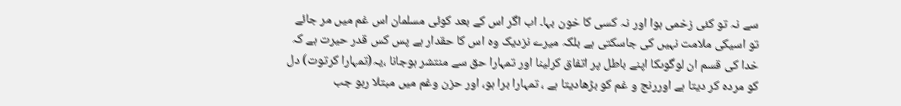سے نہ تو کئی زخمی ہوا اور نہ کسی کا خون بہا۔ اب اگر اس کے بعد کوئی مسلمان اس غم میں مر جائے تو اسیکی ملامت نہیں کی جاسکتی ہے بلکہ میرے نزدیک وہ اس کا حقدار ہے پس کس قدر حیرت ہے کہ خدا کی قسم ان لوگوںکا اپنے باطل پر اتفاق کرلینا اور تمہارا حق سے منتشر ہوجانا ،یہ(تمہارا کرتوت) دل کو مردہ کر دیتا ہے اوررنج و غم کو بڑھادیتا ہے ، تمہارا برا ہو، اور حزن وغم میں مبتلا رہو جب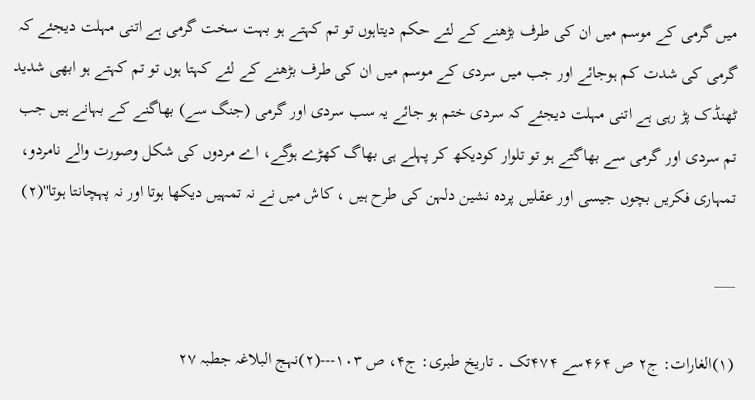میں گرمی کے موسم میں ان کی طرف بڑھنے کے لئے حکم دیتاہوں تو تم کہتے ہو بہت سخت گرمی ہے اتنی مہلت دیجئے کہ گرمی کی شدت کم ہوجائے اور جب میں سردی کے موسم میں ان کی طرف بڑھنے کے لئے کہتا ہوں تو تم کہتے ہو ابھی شدید ٹھنڈک پڑ رہی ہے اتنی مہلت دیجئے کہ سردی ختم ہو جائے یہ سب سردی اور گرمی (جنگ سے) بھاگنے کے بہانے ہیں جب تم سردی اور گرمی سے بھاگتے ہو تو تلوار کودیکھ کر پہلے ہی بھاگ کھڑے ہوگے، اے مردوں کی شکل وصورت والے نامردو، تمہاری فکریں بچوں جیسی اور عقلیں پردہ نشین دلہن کی طرح ہیں ، کاش میں نے نہ تمہیں دیکھا ہوتا اور نہ پہچانتا ہوتا''(۲)

___

(۱)الغارات: ج۲ ص ۴۶۴سے ۴۷۴تک ۔ تاریخ طبری: ج۴، ص ۱۰۳---(۲)نہج البلاغہ جطبہ ۲۷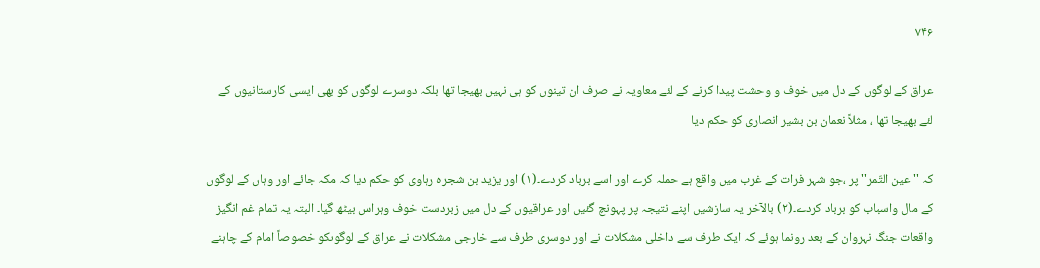۷۴۶

عراق کے لوگوں کے دل میں خوف و وحشت پیدا کرنے کے لئے معاویہ نے صرف ان تینوں کو ہی نہیں بھیجا تھا بلکہ دوسرے لوگوں کو بھی ایسی کارستانیوں کے لئے بھیجا تھا ، مثلاً نعمان بن بشیر انصاری کو حکم دیا

کہ '' عین التّمر'' پر ،جو شہر فرات کے غرب میں واقع ہے حملہ کرے اور اسے برباد کردے۔(۱) اور یزید بن شجرہ رہاوی کو حکم دیا کہ مکہ جائے اور وہاں کے لوگوں کے مال واسباب کو برباد کردے۔(۲) بالآخر یہ سازشیں اپنے نتیجہ پر پہونچ گئیں اور عراقیوں کے دل میں زبردست خوف وہراس بیٹھ گیا۔ البتہ یہ تمام غم انگیز واقعات جنگ نہروان کے بعد رونما ہوئے کہ ایک طرف سے داخلی مشکلات نے اور دوسری طرف سے خارجی مشکلات نے عراق کے لوگوںکو خصوصاً امام کے چاہنے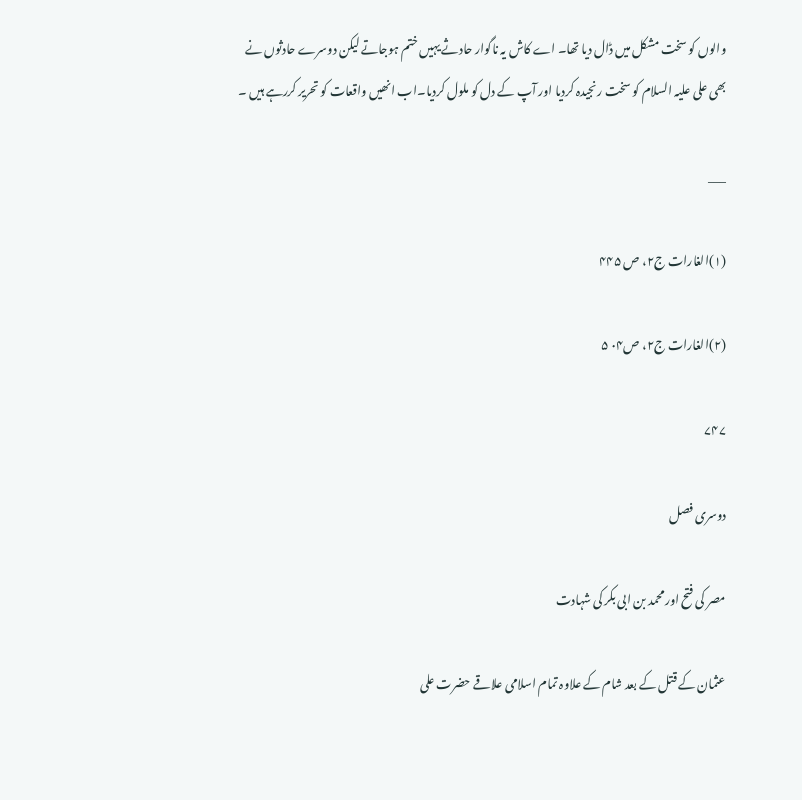والوں کو سخت مشکل میں ڈال دیا تھا۔ اے کاش یہ ناگوار حادثے یہیں ختم ہوجاتے لیکن دوسرے حادثوں نے بھی علی علیہ السلام کو سخت رنجیدہ کردیا اور آپ کے دل کو ملول کردیا۔اب انھیں واقعات کو تحریر کررہے ہیں ۔

___

(۱)الغارات ج۲، ص ۴۴۵

(۲)الغارات ج۲، ص۰۴ ۵

۷۴۷

دوسری فصل

مصر کی فتح اور محمد بن ابی بکر کی شہادت

عثمان کے قتل کے بعد شام کے علاوہ تمام اسلامی علاقے حضرت علی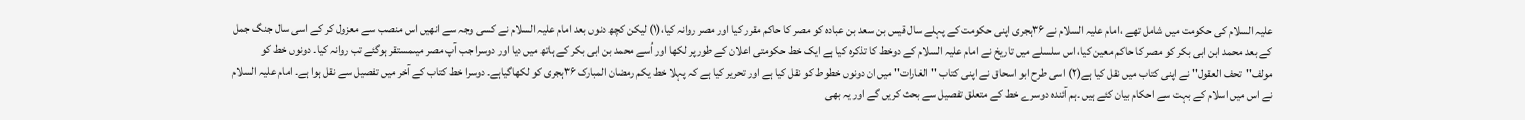علیہ السلام کی حکومت میں شامل تھے ،امام علیہ السلام نے ۳۶ہجری اپنی حکومت کے پہلے سال قیس بن سعد بن عبادہ کو مصر کا حاکم مقرر کیا اور مصر روانہ کیا،(۱) لیکن کچھ دنوں بعد امام علیہ السلام نے کسی وجہ سے انھیں اس منصب سے معزول کر کے اسی سال جنگ جمل کے بعد محمد ابن ابی بکر کو مصر کا حاکم معین کیا، اس سلسلے میں تاریخ نے امام علیہ السلام کے دوخط کا تذکرہ کیا ہے ایک خط حکومتی اعلان کے طورپر لکھا اور اُسے محمد بن ابی بکر کے ہاتھ میں دیا اور دوسرا جب آپ مصر میںمستقر ہوگئے تب روانہ کیا۔ دونوں خط کو مولف''تحف العقول'' نے اپنی کتاب میں نقل کیا ہے(۲) اسی طرح ابو اسحاق نے اپنی کتاب ''الغارات'' میں ان دونوں خطوط کو نقل کیا ہے اور تحریر کیا ہے کہ پہلا خط یکم رمضان المبارک ۳۶ہجری کو لکھاگیاہے۔ دوسرا خط کتاب کے آخر میں تفصیل سے نقل ہوا ہے۔ امام علیہ السلام نے اس میں اسلام کے بہت سے احکام بیان کئے ہیں ۔ہم آئندہ دوسرے خط کے متعلق تفصیل سے بحث کریں گے اور یہ بھی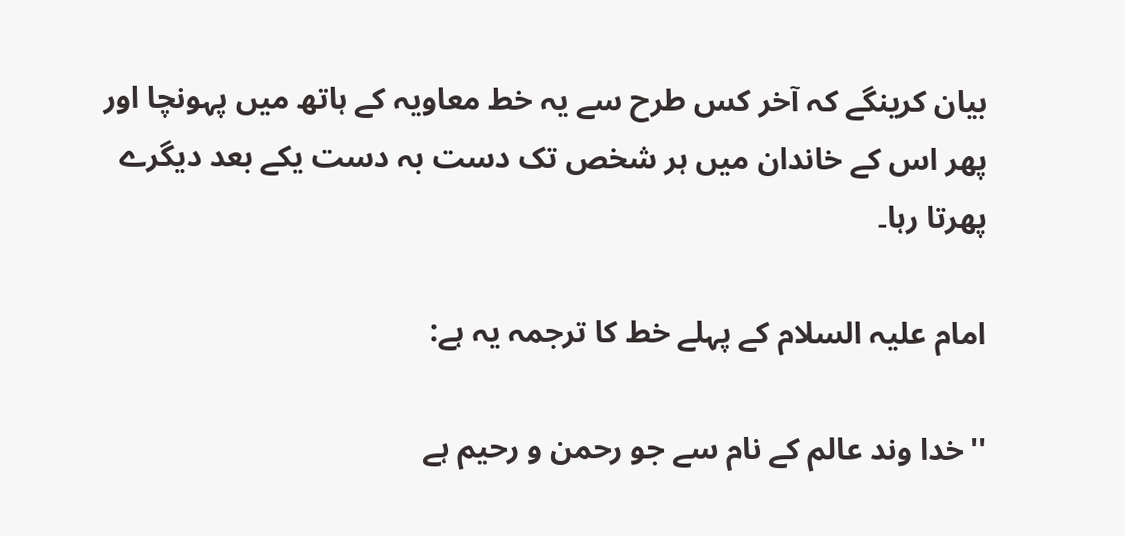بیان کرینگے کہ آخر کس طرح سے یہ خط معاویہ کے ہاتھ میں پہونچا اور پھر اس کے خاندان میں ہر شخص تک دست بہ دست یکے بعد دیگرے پھرتا رہا۔

امام علیہ السلام کے پہلے خط کا ترجمہ یہ ہے:

''خدا وند عالم کے نام سے جو رحمن و رحیم ہے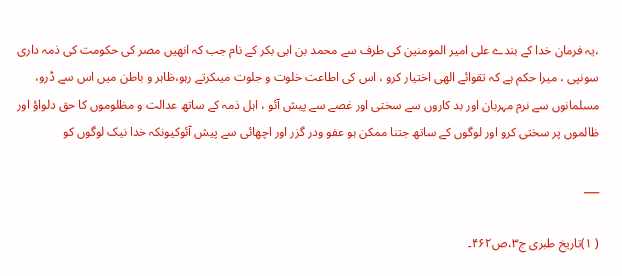،یہ فرمان خدا کے بندے علی امیر المومنین کی طرف سے محمد بن ابی بکر کے نام جب کہ انھیں مصر کی حکومت کی ذمہ داری سونپی ، میرا حکم ہے کہ تقوائے الھی اختیار کرو ، اس کی اطاعت خلوت و جلوت میںکرتے رہو،ظاہر و باطن میں اس سے ڈرو، مسلمانوں سے نرم مہربان اور بد کاروں سے سختی اور غصے سے پیش آئو ، اہل ذمہ کے ساتھ عدالت و مظلوموں کا حق دلواؤ اور ظالموں پر سختی کرو اور لوگوں کے ساتھ جتنا ممکن ہو عفو ودر گزر اور اچھائی سے پیش آئوکیونکہ خدا نیک لوگوں کو

___

( ۱)تاریخ طبری ج۳،ص۴۶۲۔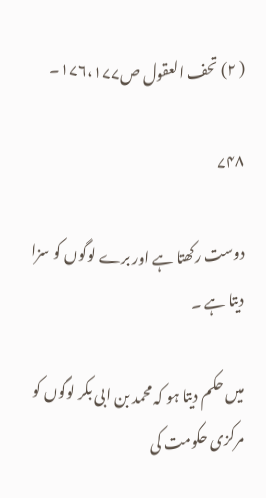( ۲) تحف العقول ص۱۷۶،۱۷۷۔

۷۴۸

دوست رکھتا ہے اور برے لوگوں کو سزا دیتا ہے ۔

میں حکم دیتا ہو کہ محمد بن ابی بکر لوگوں کو مرکزی حکومت کی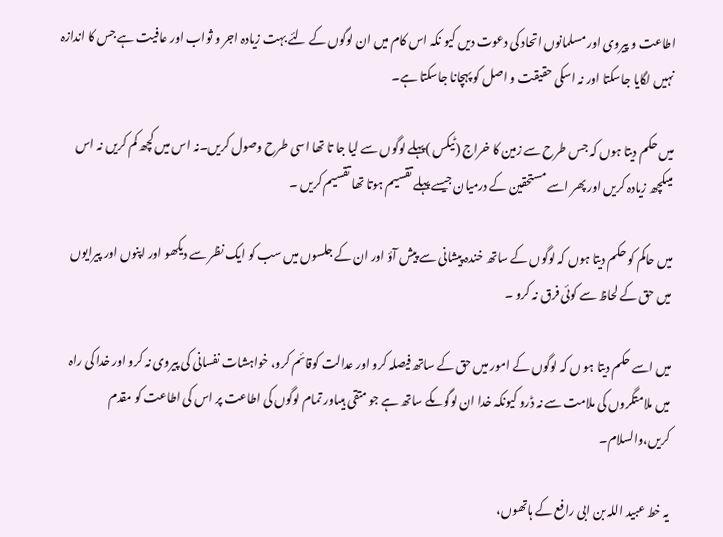اطاعت و پیروی اور مسلمانوں اتحاد کی دعوت دیں کیو نکہ اس کام میں ان لوگوں کے لئے بہت زیادہ اجر و ثواب اور عافیت ہے جس کا اندازہ نہیں لگایا جاسکتا اور نہ اسکی حقیقت و اصل کو پہچانا جاسکتا ہے۔

میں حکم دیتا ہوں کہ جس طرح سے زمین کا خراج (ٹیکس )پہلے لوگوں سے لیا جا تا تھا اسی طرح وصول کریں۔نہ اس میں کچھ کم کریں نہ اس میںکچھ زیادہ کریں اور پھر اسے مستحقین کے درمیان جیسے پہلے تقسیم ہوتا تھا تقسیم کریں ۔

میں حاکم کو حکم دیتا ہوں کہ لوگوں کے ساتھ خندہ پیشانی سے پیش آؤ اور ان کے جلسوں میں سب کو ایک نظر سے دیکھو اور اپنوں اور پیرایوں میں حق کے لحاظ سے کوئی فرق نہ کرو ۔

میں اسے حکم دیتا ہو ں کہ لوگوں کے امور میں حق کے ساتھ فیصلہ کرو اور عدالت کوقائم کرو، خواہشات نفسانی کی پیروی نہ کرو اور خدا کی راہ میں ملامتگروں کی ملامت سے نہ ڈرو کیونکہ خدا ان لوگوںکے ساتھ ہے جو متقی ہیںاور تمام لوگوں کی اطاعت پر اس کی اطاعت کو مقدم کریں،والسلام۔

یہ خط عبید اللہ بن ابی رافع کے ہاتھوں،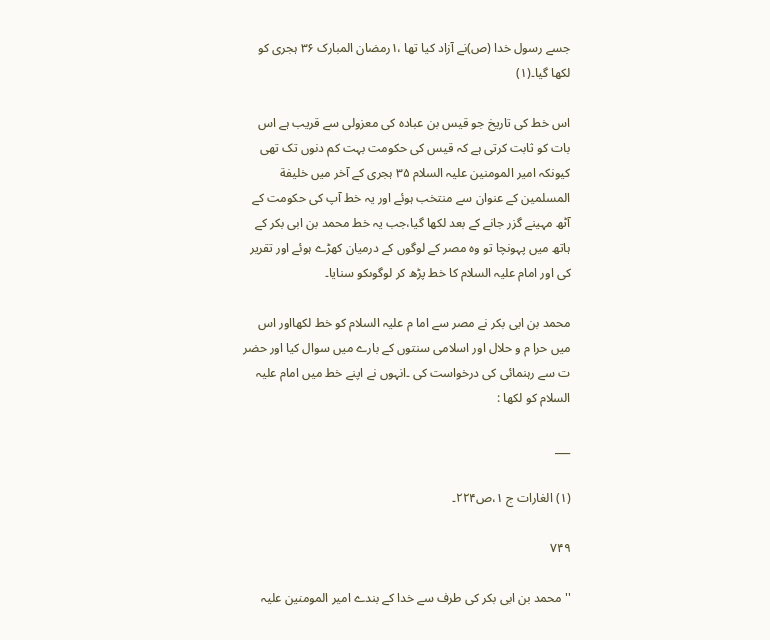جسے رسول خدا (ص)نے آزاد کیا تھا ،۱رمضان المبارک ۳۶ ہجری کو لکھا گیا۔(۱)

اس خط کی تاریخ جو قیس بن عبادہ کی معزولی سے قریب ہے اس بات کو ثابت کرتی ہے کہ قیس کی حکومت بہت کم دنوں تک تھی کیونکہ امیر المومنین علیہ السلام ۳۵ ہجری کے آخر میں خلیفة المسلمین کے عنوان سے منتخب ہوئے اور یہ خط آپ کی حکومت کے آٹھ مہینے گزر جانے کے بعد لکھا گیا،جب یہ خط محمد بن ابی بکر کے ہاتھ میں پہونچا تو وہ مصر کے لوگوں کے درمیان کھڑے ہوئے اور تقریر کی اور امام علیہ السلام کا خط پڑھ کر لوگوںکو سنایا۔

محمد بن ابی بکر نے مصر سے اما م علیہ السلام کو خط لکھااور اس میں حرا م و حلال اور اسلامی سنتوں کے بارے میں سوال کیا اور حضر ت سے رہنمائی کی درخواست کی ۔انہوں نے اپنے خط میں امام علیہ السلام کو لکھا :

___

(۱) الغارات ج ۱،ص۲۲۴۔

۷۴۹

''محمد بن ابی بکر کی طرف سے خدا کے بندے امیر المومنین علیہ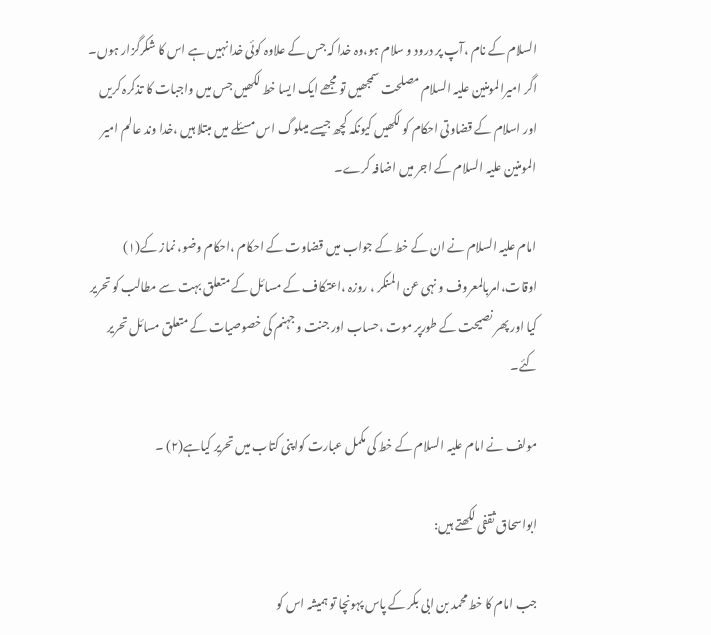السلام کے نام ،آپ پر درود و سلام ہو،وہ خدا کہ جس کے علاوہ کوئی خدا نہیں ہے اس کا شکرگزار ہوں۔ اگر امیرالمومنین علیہ السلام مصلحت سمجھیں تو مجھے ایک ایسا خط لکھیں جس میں واجبات کا تذکرہ کریں اور اسلام کے قضاوتی احکام کو لکھیں کیونکہ کچھ جیسے میںلوگ اس مسئلے میں مبتلا ہیں ،خدا وند عالم امیر المومنین علیہ السلام کے اجر میں اضافہ کرے۔

امام علیہ السلام نے ان کے خط کے جواب میں قضاوت کے احکام ،احکام وضو، نماز کے(۱) اوقات،امربالمعروف و نہی عن المنکر ، روزہ ،اعتکاف کے مسائل کے متعلق بہت سے مطالب کو تحریر کیا اور پھر نصیحت کے طورپر موت ،حساب اور جنت و جہنم کی خصوصیات کے متعلق مسائل تحریر کئے۔

مولف نے امام علیہ السلام کے خط کی مکمل عبارت کواپنی کتاب میں تحریر کیاہے(۲) ۔

ابواسحاق ثقفی لکھتے ہیں:

جب امام کا خط محمد بن ابی بکر کے پاس پہونچا تو ہمیشہ اس کو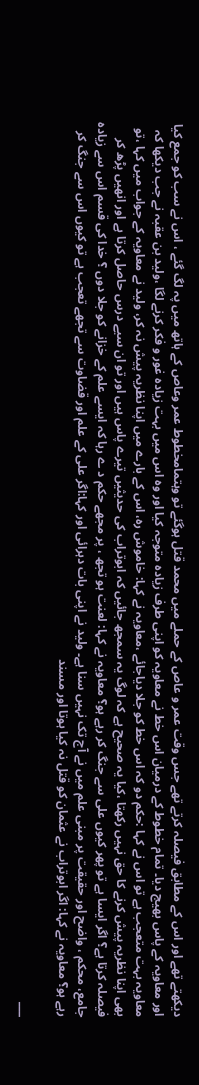دیکھتے تھے اور اس کے مطابق فیصلہ کرتے تھے جس وقت عمر و عاص کے حملے میں محمد قتل ہوگئے تو وہتمامخطوط عمر وعاص کے ہاتھ میں پہ لگ گئے ، اس نے سب کو جمع کیا اور معاویہ کے پاس بھیج دیا۔ تمام خطوط کے درمیان اس خط نے معاویہ کو اپنی طرف زیادہ متوجہ کیا اور وہ اس میں بہت زیادہ غور و فکر کرنے لگا ،ولید بن عقبہ نے جب دیکھا کہ معاویہ بہت متعجب ہے تو اس نے کہا :حکم دو کہ اس خط کو جلا دیاجائے ،معاویہ نے کہا: خاموش رہ، اس کے بارے میں اپنا نظریہ پیش نہ کر، ولید نے معاویہ کے جواب میں کہا ،تو بھی اپنا نظریہ پیش کرنے کا حق نہیں رکھتا ،کیا یہ صحیح ہے کہ لوگ یہ سمجھ جائیں کہ ابوتراب کی حدیثیں تیرے پاس ہیں اور تو ان سیے درس حاصل کرتا ہے اور انھیں پڑھ کر فیصلہ کرتا ہے؟ اگر ایسا ہے تو پھر کیوں علی سے جنگ کر رہے ہو؟ معاویہ نے کہا: لعنت ہو تجھ ، پر مجھے حکم د ے رہا کہ ایسے علم کے خزانے کو جلا دوں ؟ خدا کی قسم اس سے زیادہ جامع، محکم ، واضح اور حقیقت پر مبنی علم میں نے آج تک نہیں سنا ہے۔ ولید نے اپنی بات دہرائی اور کہا:اگر علی کے علم اور قضاوت سے تجھے تعجب ہے تو کیوں اس سے جنگ کر رہے ہو؟ معاویہ نے کہا: اگر ابوتراب نے عثمان کو قتل نہ کیا ہوتا اور مسند

___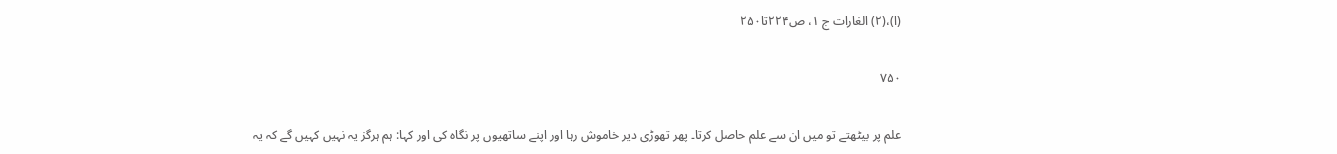(ا)،(۲) الغارات ج ۱، ص۲۲۴تا۲۵۰

۷۵۰

علم پر بیٹھتے تو میں ان سے علم حاصل کرتا۔ پھر تھوڑی دیر خاموش رہا اور اپنے ساتھیوں پر نگاہ کی اور کہا: ہم ہرگز یہ نہیں کہیں گے کہ یہ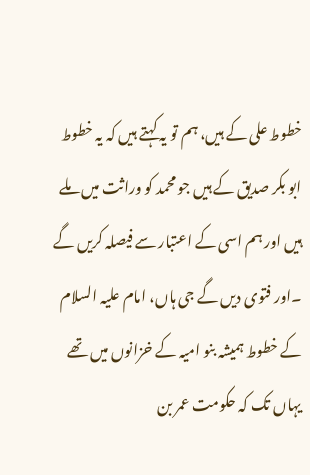خطوط علی کے ہیں، ہم تو یہ کہتے ہیں کہ یہ خطوط ابو بکر صدیق کے ہیں جو محمد کو وراثت میں ملے ہیں اور ہم اسی کے اعتبار سے فیصلہ کریں گے ۔اور فتوی دیں گے جی ہاں، امام علیہ السلام کے خطوط ہمیشہ بنو امیہ کے خزانوں میں تھے یہاں تک کہ حکومت عمر بن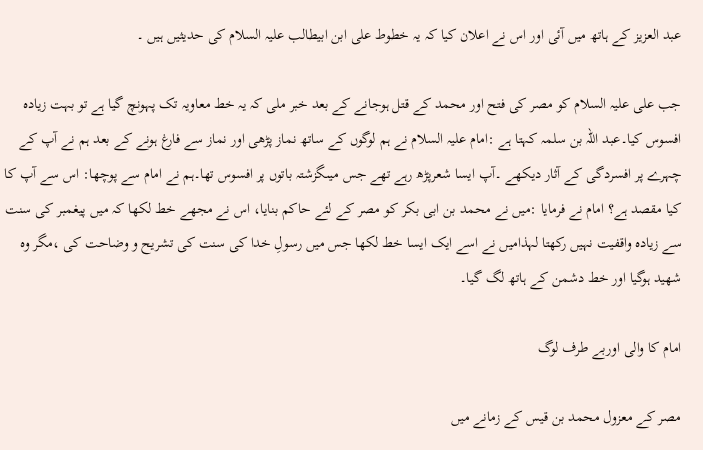عبد العزیز کے ہاتھ میں آئی اور اس نے اعلان کیا کہ یہ خطوط علی ابن ابیطالب علیہ السلام کی حدیثیں ہیں ۔

جب علی علیہ السلام کو مصر کی فتح اور محمد کے قتل ہوجانے کے بعد خبر ملی کہ یہ خط معاویہ تک پہونچ گیا ہے تو بہت زیادہ افسوس کیا۔عبد اللہ بن سلمہ کہتا ہے :امام علیہ السلام نے ہم لوگوں کے ساتھ نماز پڑھی اور نماز سے فارغ ہونے کے بعد ہم نے آپ کے چہرے پر افسردگی کے آثار دیکھے ۔آپ ایسا شعرپڑھ رہے تھے جس میںگزشتہ باتوں پر افسوس تھا۔ہم نے امام سے پوچھا: اس سے آپ کا کیا مقصد ہے؟ امام نے فرمایا :میں نے محمد بن ابی بکر کو مصر کے لئے حاکم بنایا، اس نے مجھے خط لکھا کہ میں پیغمبر کی سنت سے زیادہ واقفیت نہیں رکھتا لہذامیں نے اسے ایک ایسا خط لکھا جس میں رسولِ خدا کی سنت کی تشریح و وضاحت کی ،مگر وہ شھید ہوگیا اور خط دشمن کے ہاتھ لگ گیا۔

امام کا والی اوربے طرف لوگ

مصر کے معزول محمد بن قیس کے زمانے میں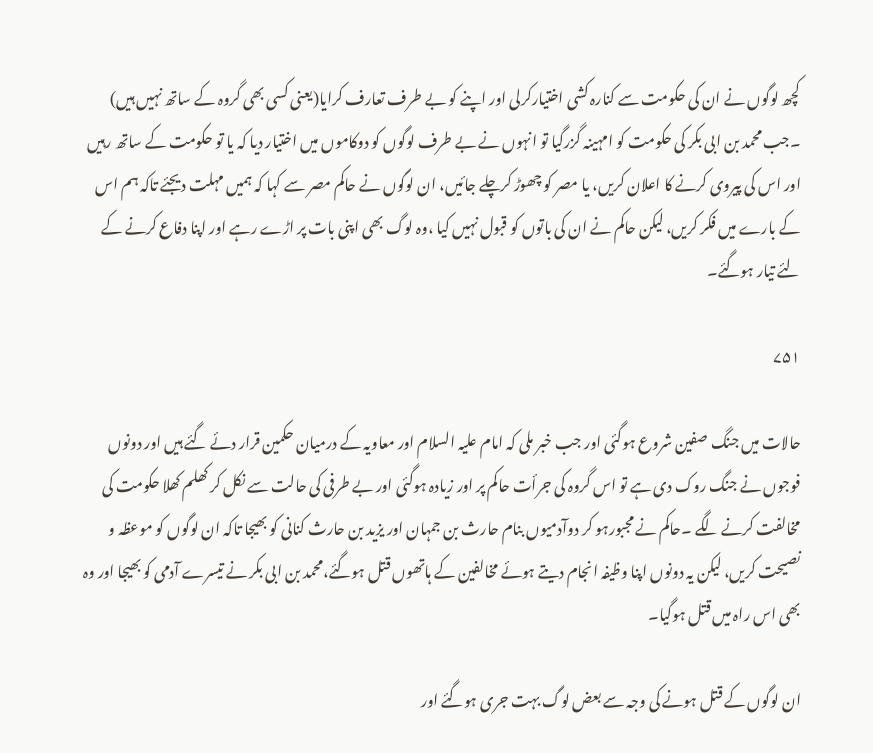کچھ لوگوں نے ان کی حکومت سے کنارہ کشی اختیارکرلی اور اپنے کو بے طرف تعارف کرایا(یعنی کسی بھی گروہ کے ساتھ نہیں ہیں) ۔جب محمد بن ابی بکر کی حکومت کو امہینہ گزرگیا تو انہوں نے بے طرف لوگوں کو دوکاموں میں اختیار دیا کہ یا تو حکومت کے ساتھ رہیں اور اس کی پیروی کرنے کا اعلان کریں، یا مصر کو چھوڑ کرچلے جائیں، ان لوگوں نے حاکم مصر سے کہا کہ ہمیں مہلت دیجئے تاکہ ہم اس کے بارے میں فکر کریں، لیکن حاکم نے ان کی باتوں کو قبول نہیں کیا ،وہ لوگ بھی اپنی بات پر اڑے رہے اور اپنا دفاع کرنے کے لئے تیار ہوگئے۔

۷۵۱

حالات میں جنگ صفین شروع ہوگئی اور جب خبر ملی کہ امام علیہ السلام اور معاویہ کے درمیان حکمین قرار دئے گئے ہیں اور دونوں فوجوں نے جنگ روک دی ہے تو اس گروہ کی جرأت حاکم پر اور زیادہ ہوگئی اور بے طرفی کی حالت سے نکل کر کھلم کھلا حکومت کی مخالفت کرنے لگے ۔حاکم نے مجبورہو کر دوآدمیوں بنام حارث بن جمہان اور یزید بن حارث کنانی کو بھیجا تاکہ ان لوگوں کو موعظہ و نصیحت کریں، لیکن یہ دونوں اپنا وظیفہ انجام دیتے ہوئے مخالفین کے ہاتھوں قتل ہوگئے،محمد بن ابی بکر نے تیسرے آدمی کو بھیجا اور وہ بھی اس راہ میں قتل ہوگیا۔

ان لوگوں کے قتل ہونے کی وجہ سے بعض لوگ بہت جری ہوگئے اور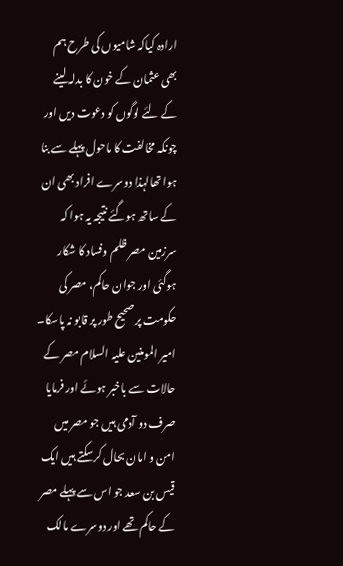ارادہ کیاکہ شامیوں کی طرح ہم بھی عثمان کے خون کا بدلہ لینے کے لئے لوگوں کو دعوت دیں اور چونکہ مخالفت کا ماحول پہلے سے بنا ہوا تھالہذا دوسرے افراد بھی ان کے ساتھ ہوگئے نتیجہ یہ ہوا کہ سرزمین مصر ظلم وفساد کا شکار ہوگئی اور جوان حاکم، مصر کی حکومت پر صحیح طور پر قابو نہ پاسکا۔ امیر المومنین علیہ السلام مصر کے حالات سے باخبر ہوئے اور فرمایا صرف دو آدمی ہیں جو مصر میں امن و امان بحال کرسکتے ہیں ایک قیس بن سعد جو اس سے پہلے مصر کے حاکم تھے اور دوسرے مالک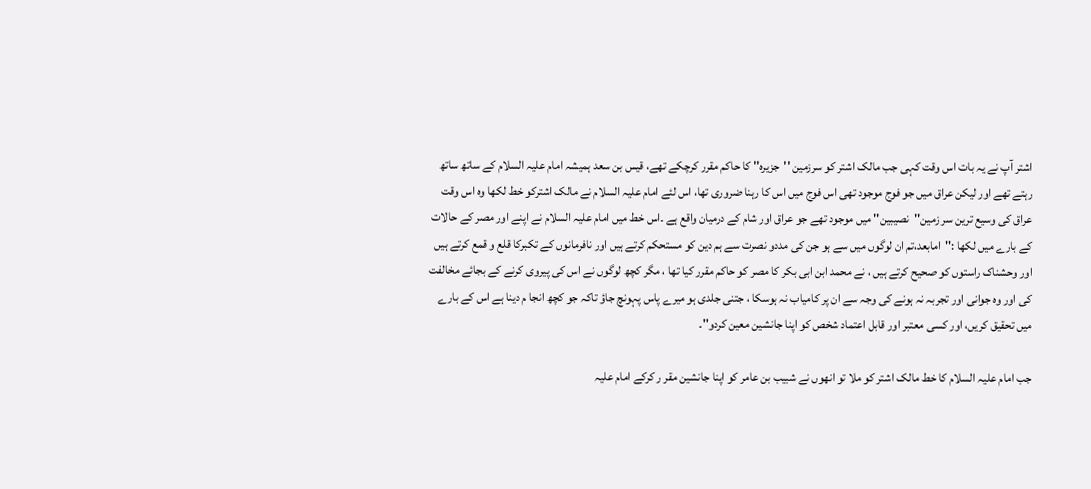اشتر آپ نے یہ بات اس وقت کہی جب مالک اشتر کو سرزمین ''جزیرہ'' کا حاکم مقرر کرچکے تھے، قیس بن سعد ہمیشہ امام علیہ السلام کے ساتھ ساتھ رہتے تھے اور لیکن عراق میں جو فوج موجود تھی اس فوج میں اس کا رہنا ضروری تھا، اس لئے امام علیہ السلام نے مالک اشترکو خط لکھا وہ اس وقت عراق کی وسیع ترین سر زمین''نصیبین'' میں موجود تھے جو عراق اور شام کے درمیان واقع ہے ۔اس خط میں امام علیہ السلام نے اپنے اور مصر کے حالات کے بارے میں لکھا :''امابعد،تم ان لوگوں میں سے ہو جن کی مددو نصرت سے ہم دین کو مستحکم کرتے ہیں اور نافرمانوں کے تکبرکا قلع و قمع کرتے ہیں اور وحشناک راستوں کو صحیح کرتے ہیں ، نے محمد ابن ابی بکر کا مصر کو حاکم مقرر کیا تھا ، مگر کچھ لوگوں نے اس کی پیروی کرنے کے بجائے مخالفت کی اور وہ جوانی اور تجربہ نہ ہونے کی وجہ سے ان پر کامیاب نہ ہوسکا ، جتنی جلدی ہو میرے پاس پہونچ جاؤ تاکہ جو کچھ انجا م دینا ہے اس کے بارے میں تحقیق کریں، اور کسی معتبر اور قابل اعتماد شخص کو اپنا جانشین معین کردو''۔

جب امام علیہ السلام کا خط مالک اشتر کو ملا تو انھوں نے شبیب بن عامر کو اپنا جانشین مقر ر کرکے امام علیہ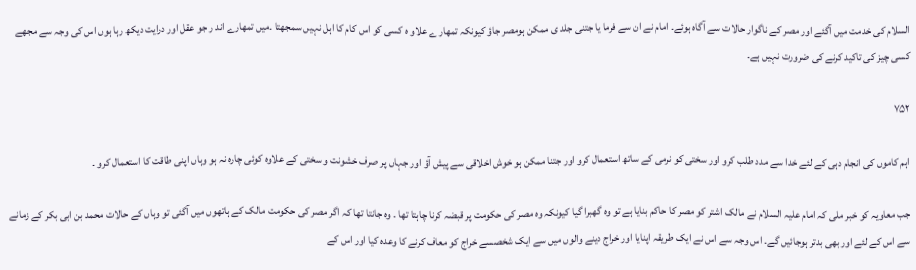السلام کی خدمت میں آگئے اور مصر کے ناگوار حالات سے آگاہ ہوئے۔ امام نے ان سے فرما یا جتنی جلد ی ممکن ہومصر جاؤ کیونکہ تمھار ے علاو ہ کسی کو اس کام کا اہل نہیں سمجھتا ۔میں تمھارے اند ر جو عقل اور درایت دیکھ رہا ہوں اس کی وجہ سے مجھے کسی چیز کی تاکید کرنے کی ضرورت نہیں ہے۔

۷۵۲

اہم کاموں کی انجام دہی کے لئے خدا سے مدد طلب کرو اور سختی کو نرمی کے ساتھ استعمال کرو اور جتنا ممکن ہو خوش اخلاقی سے پیش آؤ اور جہاں پر صرف خشونت و سختی کے علاوہ کوئی چارہ نہ ہو وہاں اپنی طاقت کا استعمال کرو ۔

جب معاویہ کو خبر ملی کہ امام علیہ السلام نے مالک اشتر کو مصر کا حاکم بنایا ہے تو وہ گھبرا گیا کیونکہ وہ مصر کی حکومت پر قبضہ کرنا چاہتا تھا ۔ وہ جانتا تھا کہ اگر مصر کی حکومت مالک کے ہاتھوں میں آگئی تو وہاں کے حالات محمد بن ابی بکر کے زمانے سے اس کے لئے اور بھی بدتر ہوجائیں گے۔ اس وجہ سے اس نے ایک طریقہ اپنایا اور خراج دینے والوں میں سے ایک شخصسے خراج کو معاف کرنے کا وعدہ کیا اور اس کے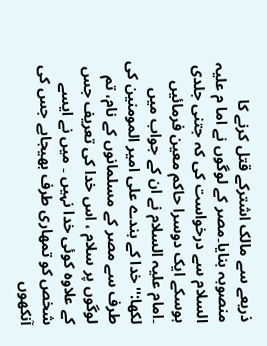ذریعے سے مالک اشترکے قتل کرنے کا منصوبہ بنایا۔مصر کے لوگوں نے اما م علیہ السلام سے درخواست کی کہ جتنی جلدی ہوسکے ایک دوسرا حاکم معین فرمائیں ۔امام علیہ السلام نے ان کے جواب میں لکھا:''خدا کے بندے علی امیر المومنین کی طرف سے مصر کے مسلمانوں کے نام، تم لوگوں پر سلام ، اس خدا کی تعریف جس کے علاوہ کوئی خدا نہیں ۔ میں نے ایسے شخص کو تمھاری طرف بھیجاہے جس کی آنکھوں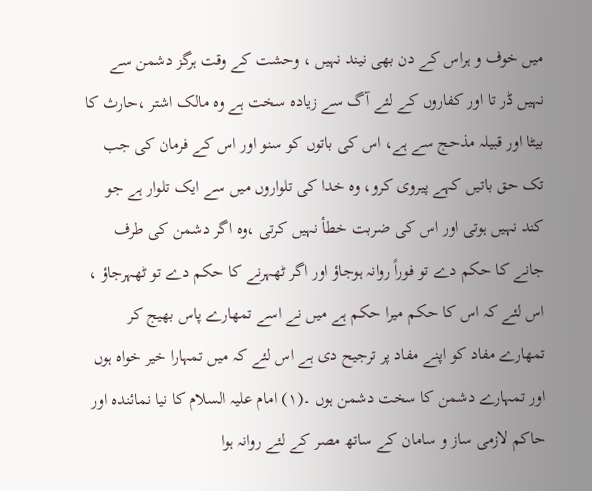میں خوف و ہراس کے دن بھی نیند نہیں ، وحشت کے وقت ہرگز دشمن سے نہیں ڈر تا اور کفاروں کے لئے آگ سے زیادہ سخت ہے وہ مالک اشتر ،حارث کا بیٹا اور قبیلہ مذحج سے ہے، اس کی باتوں کو سنو اور اس کے فرمان کی جب تک حق باتیں کہے پیروی کرو، وہ خدا کی تلواروں میں سے ایک تلوار ہے جو کند نہیں ہوتی اور اس کی ضربت خطأ نہیں کرتی ،وہ اگر دشمن کی طرف جانے کا حکم دے تو فوراً روانہ ہوجاؤ اور اگر ٹھہرنے کا حکم دے تو ٹھہرجاؤ ، اس لئے کہ اس کا حکم میرا حکم ہے میں نے اسے تمھارے پاس بھیج کر تمھارے مفاد کو اپنے مفاد پر ترجیح دی ہے اس لئے کہ میں تمہارا خیر خواہ ہوں اور تمہارے دشمن کا سخت دشمن ہوں ۔(۱) امام علیہ السلام کا نیا نمائندہ اور حاکم لازمی ساز و سامان کے ساتھ مصر کے لئے روانہ ہوا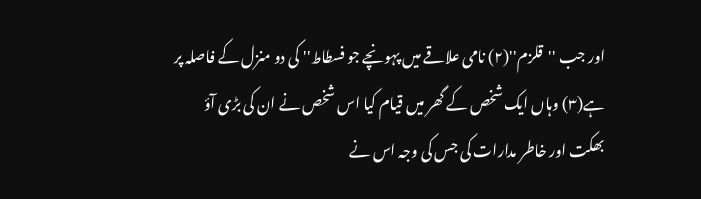اور جب ''قلزم''(۲) نامی علاقے میں پہونچے جو فسطاط'' کی دو منزل کے فاصلہ پر ہے(۳) وہاں ایک شخص کے گھر میں قیام کیا اس شخص نے ان کی بڑی آؤ بھکت اور خاطر مدارات کی جس کی وجہ اس نے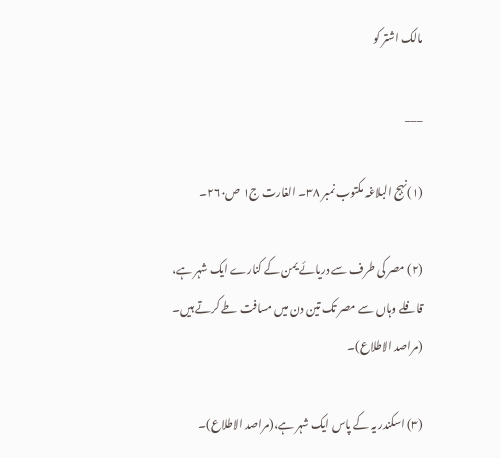مالک اشتر کو

___

(۱)نہج البلاغہ مکتوب نمبر ۳۸۔ الغارت ج۱ ص۲۶۰۔

(۲) مصر کی طرف سے دریائے یمن کے کنارے ایک شہر ہے، قافلے وہاں سے مصر تک تین دن میں مسافت طے کرتے ہیں۔ (مراصد الاطلاع)۔

(۳) اسکندر یہ کے پاس ایک شہر ہے،(مراصد الاطلاع)۔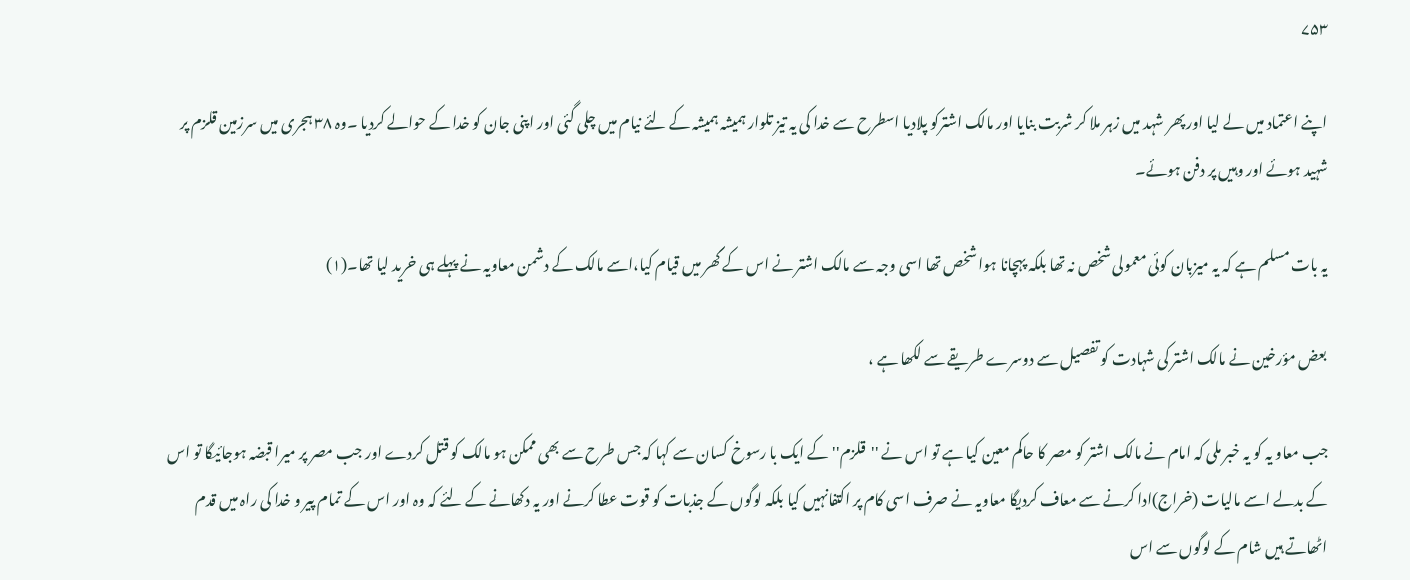۷۵۳

اپنے اعتماد میں لے لیا اور پھر شہد میں زہر ملا کر شربت بنایا اور مالک اشترکو پلادیا اسطرح سے خدا کی یہ تیز تلوار ہمیشہ ہمیشہ کے لئے نیام میں چلی گئی اور اپنی جان کو خدا کے حوالے کردیا ۔وہ ۳۸ ہجری میں سرزمین قلزم پر شہید ہوئے اور وہیں پر دفن ہوئے۔

یہ بات مسلم ہے کہ یہ میزبان کوئی معمولی شخص نہ تھا بلکہ پہچانا ہوا شخص تھا اسی وجہ سے مالک اشتر نے اس کے گھر میں قیام کیا،اسے مالک کے دشمن معاویہ نے پہلے ہی خرید لیا تھا۔(۱)

بعض مؤرخین نے مالک اشتر کی شہادت کو تفصیل سے دوسرے طریقے سے لکھا ہے ،

جب معاو یہ کو یہ خبر ملی کہ امام نے مالک اشتر کو مصر کا حاکم معین کیا ہے تو اس نے ''قلزم'' کے ایک با رسوخ کسان سے کہا کہ جس طرح سے بھی ممکن ہو مالک کو قتل کردے اور جب مصر پر میرا قبضہ ہوجائیگا تو اس کے بدلے اسے مالیات (خراج)ادا کرنے سے معاف کردیگا معاویہ نے صرف اسی کام پر اکتفانہیں کیا بلکہ لوگوں کے جذبات کو قوت عطا کرنے اور یہ دکھانے کے لئے کہ وہ اور اس کے تمام پیر و خدا کی راہ میں قدم اٹھاتے ہیں شام کے لوگوں سے اس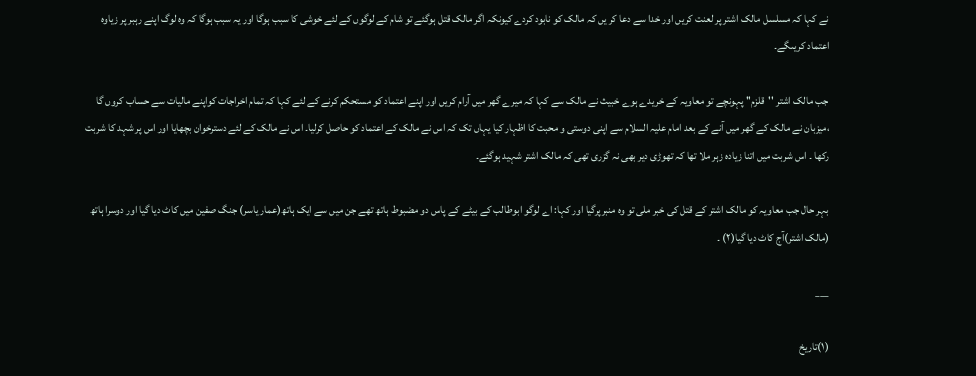نے کہا کہ مسلسل مالک اشتر پر لعنت کریں اور خدا سے دعا کر یں کہ مالک کو نابود کردے کیونکہ اگر مالک قتل ہوگئے تو شام کے لوگوں کے لئے خوشی کا سبب ہوگا اور یہ سبب ہوگا کہ وہ لوگ اپنے رہبر پر زیاوہ اعتماد کریںگے۔

جب مالک اشتر ''قلزم'' پہونچے تو معاویہ کے خریدے ہوے خبیث نے مالک سے کہا کہ میرے گھر میں آرام کریں اور اپنے اعتماد کو مستحکم کرنے کے لئے کہا کہ تمام اخراجات کواپنے مالیات سے حساب کروں گا ،میزبان نے مالک کے گھر میں آنے کے بعد امام علیہ السلام سے اپنی دوستی و محبت کا اظہار کیا یہاں تک کہ اس نے مالک کے اعتماد کو حاصل کرلیا۔ اس نے مالک کے لئے دسترخوان بچھایا اور اس پر شہد کا شربت رکھا ۔ اس شربت میں اتنا زیادہ زہر ملا تھا کہ تھوڑی دیر بھی نہ گزری تھی کہ مالک اشتر شہید ہوگئے۔

بہر حال جب معاویہ کو مالک اشتر کے قتل کی خبر ملی تو وہ منبرپرگیا اور کہا: اے لوگو ابوطالب کے بیٹے کے پاس دو مضبوط ہاتھ تھے جن میں سے ایک ہاتھ(عمار یاسر) جنگ صفین میں کاٹ دیا گیا اور دوسرا ہاتھ (مالک اشتر)آج کاٹ دیا گیا(۲) ۔

___

(۱)تاریخ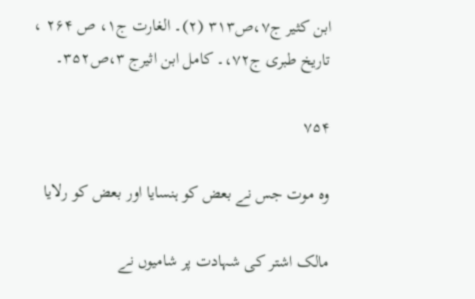ابن کثیر ج۷،ص۳۱۳ (۲)۔ الغارت ج۱، ص ۲۶۴ ، تاریخ طبری ج۷۲،۔ کامل ابن اثیرج ۳،ص۳۵۲۔

۷۵۴

وہ موت جس نے بعض کو ہنسایا اور بعض کو رلایا

مالک اشتر کی شہادت پر شامیوں نے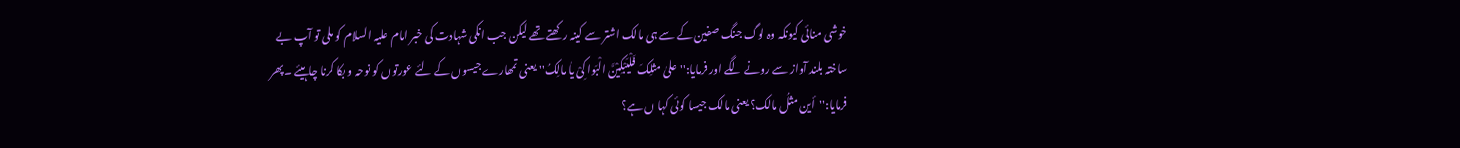خوشی منائی کیونکہ وہ لوگ جنگ صفین کے سے ہی مالک اشتر سے کینہ رکھتے تھے لیکن جب انکی شہادت کی خبر امام علیہ السلام کو ملی تو آپ بے ساختہ بلند آواز سے رونے لگے اور فرمایا:''علیٰ مثلِکَ فَلْیَبْکِیْنَّ الْبَوا کِیْ یاٰ مالِکُ'' یعنی تمھارے جیسوں کے لئے عورتوں کو نوحہ و بکا کرنا چاہیئے ۔پھر فرمایا:''أین مثلُ مالک؟ یعنی مالک جیسا کوئی کہا ں ہے؟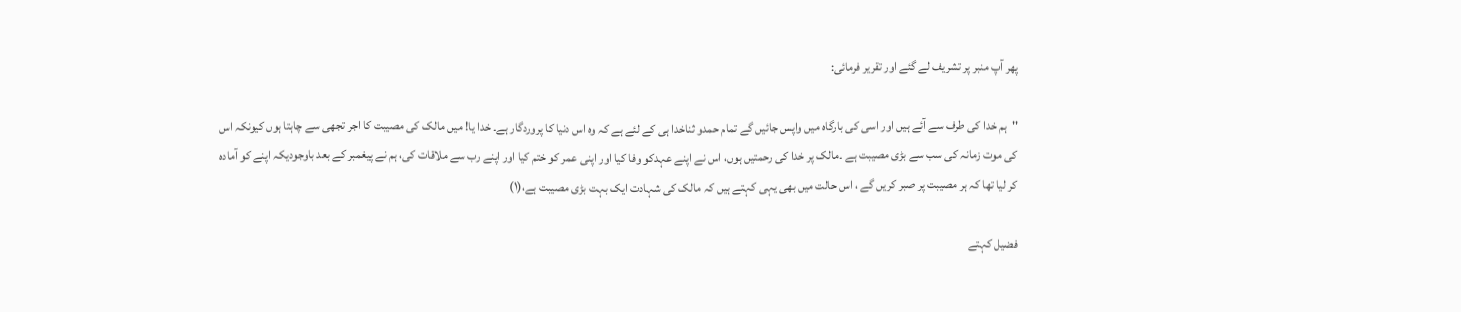پھر آپ منبر پر تشریف لے گئے اور تقریر فرمائی:

''ہم خدا کی طرف سے آئے ہیں اور اسی کی بارگاہ میں واپس جائیں گے تمام حمدو ثناخدا ہی کے لئے ہے کہ وہ اس دنیا کا پروردگار ہے۔ خدا یا! میں مالک کی مصیبت کا اجر تجھی سے چاہتا ہوں کیونکہ اس کی موت زمانہ کی سب سے بڑی مصیبت ہے ۔مالک پر خدا کی رحمتیں ہوں، اس نے اپنے عہدکو وفا کیا اور اپنی عمر کو ختم کیا اور اپنے رب سے ملاقات کی، ہم نے پیغمبر کے بعد باوجودیکہ اپنے کو آمادہ کر لیا تھا کہ ہر مصیبت پر صبر کریں گے ، اس حالت میں بھی یہی کہتے ہیں کہ مالک کی شہادت ایک بہت بڑی مصیبت ہے،(۱)

فضیل کہتے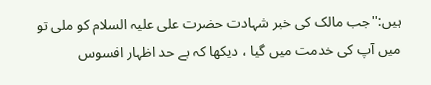ہیں:''جب مالک کی خبر شہادت حضرت علی علیہ السلام کو ملی تو میں آپ کی خدمت میں گیا ، دیکھا کہ بے حد اظہار افسوس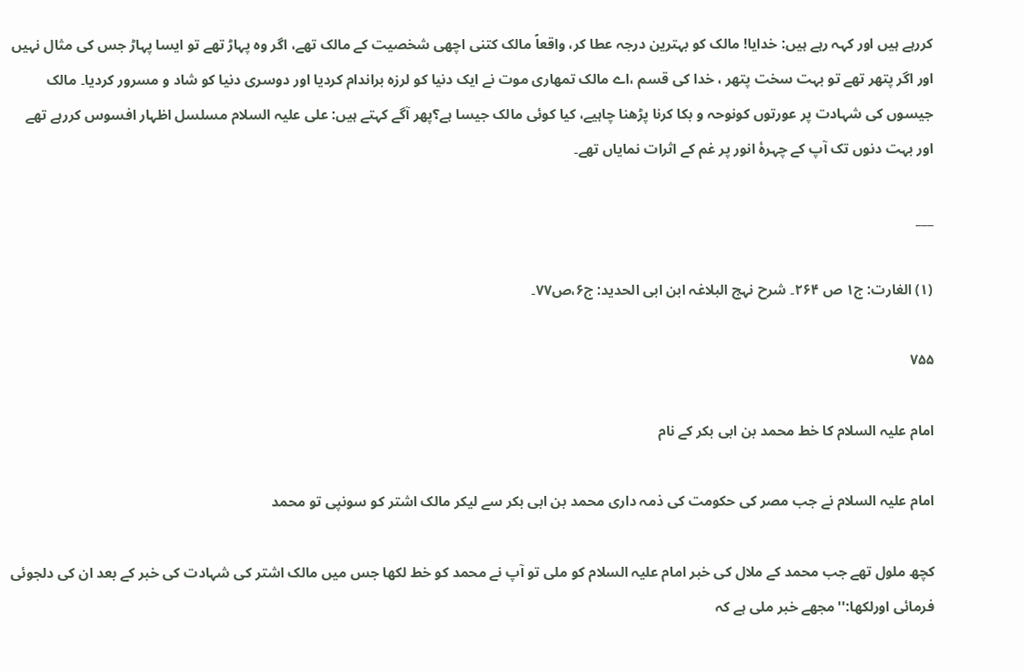کررہے ہیں اور کہہ رہے ہیں: خدایا! مالک کو بہترین درجہ عطا کر، واقعاً مالک کتنی اچھی شخصیت کے مالک تھے، اگر وہ پہاڑ تھے تو ایسا پہاڑ جس کی مثال نہیں اور اگر پتھر تھے تو بہت سخت پتھر ، خدا کی قسم ،اے مالک تمھاری موت نے ایک دنیا کو لرزہ براندام کردیا اور دوسری دنیا کو شاد و مسرور کردیا۔ مالک جیسوں کی شہادت پر عورتوں کونوحہ و بکا کرنا پڑھنا چاہیے، کیا کوئی مالک جیسا ہے؟پھر آگے کہتے ہیں: علی علیہ السلام مسلسل اظہار افسوس کررہے تھے اور بہت دنوں تک آپ کے چہرۂ انور پر غم کے اثرات نمایاں تھے۔

___

(۱) الغارت: ج۱ ص ۲۶۴۔ شرح نہج البلاغہ ابن ابی الحدید: ج۶،ص۷۷۔

۷۵۵

امام علیہ السلام کا خط محمد بن ابی بکر کے نام

امام علیہ السلام نے جب مصر کی حکومت کی ذمہ داری محمد بن ابی بکر سے لیکر مالک اشتر کو سونپی تو محمد

کچھ ملول تھے جب محمد کے ملال کی خبر امام علیہ السلام کو ملی تو آپ نے محمد کو خط لکھا جس میں مالک اشتر کی شہادت کی خبر کے بعد ان کی دلجوئی فرمائی اورلکھا:''مجھے خبر ملی ہے کہ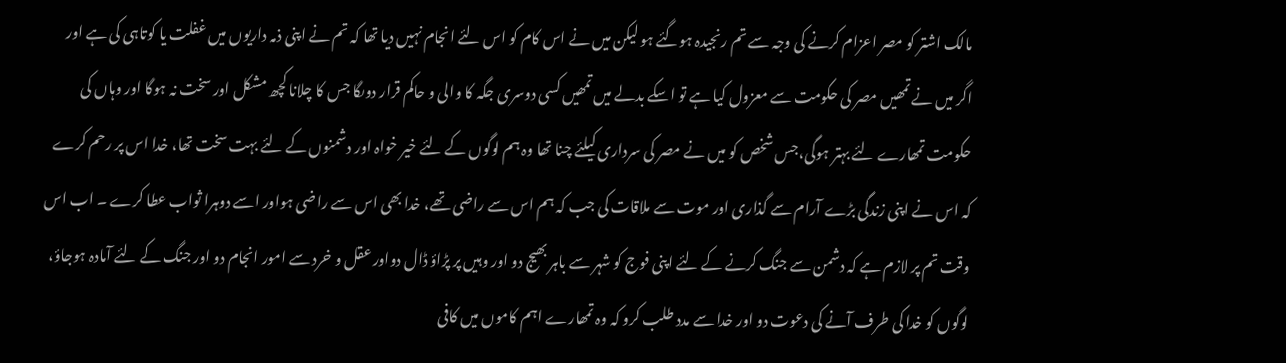مالک اشتر کو مصر اعزام کرنے کی وجہ سے تم رنجیدہ ہوگئے ہو لیکن میں نے اس کام کو اس لئے انجام نہیں دیا تھا کہ تم نے اپنی ذمہ داریوں میں غفلت یا کوتاہی کی ہے اور اگر میں نے تمھیں مصر کی حکومت سے معزول کیا ہے تو اسکے بدلے میں تمھیں کسی دوسری جگہ کا والی و حاکم قرار دوںگا جس کا چلانا کچھ مشکل اور سخت نہ ہوگا اور وہاں کی حکومت تمھارے لئے بہتر ہوگی،جس شخص کو میں نے مصر کی سرداری کیلئے چنا تھا وہ ہم لوگوں کے لئے خیر خواہ اور دشمنوں کے لئے بہت سخت تھا، خدا اس پر رحم کرے کہ اس نے اپنی زندگی بڑے آرام سے گذاری اور موت سے ملاقات کی جب کہ ہم اس سے راضی تھے، خدا بھی اس سے راضی ہواور اسے دوہرا ثواب عطا کرے ۔ اب اس وقت تم پر لازم ہے کہ دشمن سے جنگ کرنے کے لئے اپنی فوج کو شہر سے باہر بھیج دو اور وہیں پر پڑاؤ ڈال دواور عقل و خرد سے امور انجام دو اور جنگ کے لئے آمادہ ہوجاؤ، لوگوں کو خدا کی طرف آنے کی دعوت دو اور خدا سے مدد طلب کرو کہ وہ تمھارے اہم کاموں میں کافی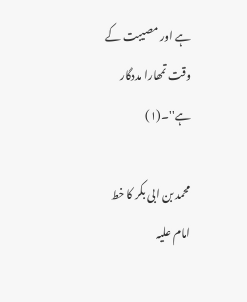ہے اور مصیبت کے وقت تمھارا مددگار ہے''۔(۱)

محمد بن ابی بکر کا خط امام علیہ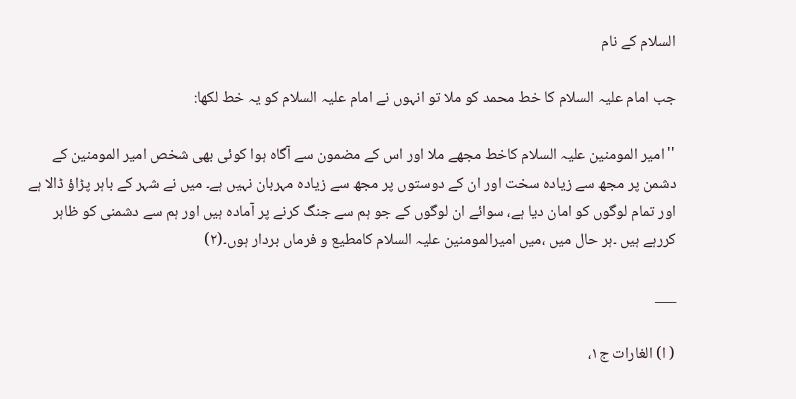السلام کے نام

جب امام علیہ السلام کا خط محمد کو ملا تو انہوں نے امام علیہ السلام کو یہ خط لکھا:

''امیر المومنین علیہ السلام کاخط مجھے ملا اور اس کے مضمون سے آگاہ ہوا کوئی بھی شخص امیر المومنین کے دشمن پر مجھ سے زیادہ سخت اور ان کے دوستوں پر مجھ سے زیادہ مہربان نہیں ہے۔ میں نے شہر کے باہر پڑاؤ ڈالا ہے اور تمام لوگوں کو امان دیا ہے، سوائے ان لوگوں کے جو ہم سے جنگ کرنے پر آمادہ ہیں اور ہم سے دشمنی کو ظاہر کررہے ہیں ۔ہر حال میں ،میں امیرالمومنین علیہ السلام کامطیع و فرماں بردار ہوں۔(۲)

___

( ا) الغارات ج۱،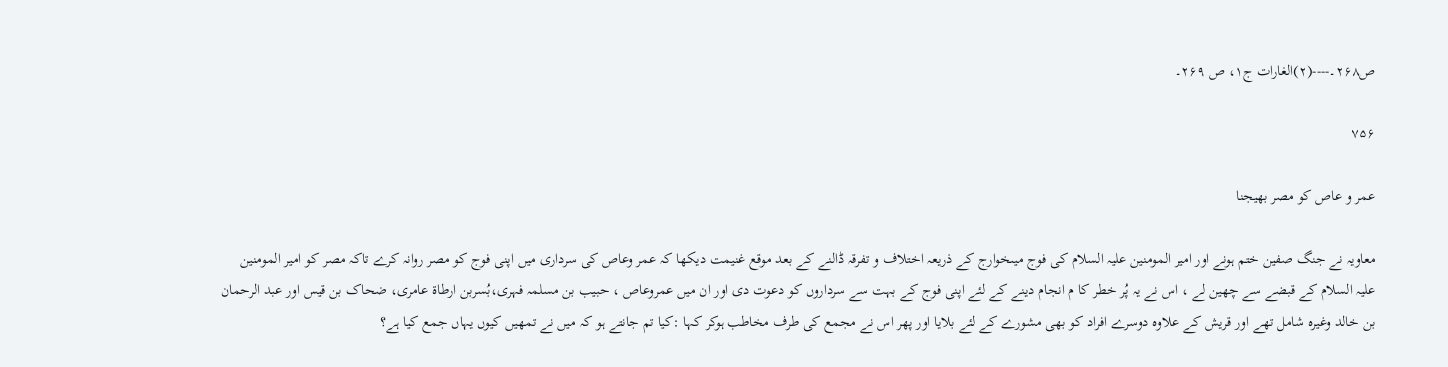ص۲۶۸۔----(۲)الغارات ج۱، ص ۲۶۹۔

۷۵۶

عمر و عاص کو مصر بھیجنا

معاویہ نے جنگ صفین ختم ہونے اور امیر المومنین علیہ السلام کی فوج میںخوارج کے ذریعہ اختلاف و تفرقہ ڈالنے کے بعد موقع غنیمت دیکھا کہ عمر وعاص کی سرداری میں اپنی فوج کو مصر روانہ کرے تاکہ مصر کو امیر المومنین علیہ السلام کے قبضے سے چھین لے ، اس نے یہ پُر خطر کا م انجام دینے کے لئے اپنی فوج کے بہت سے سرداروں کو دعوت دی اور ان میں عمروعاص ، حبیب بن مسلمہ فہری،بُسربن ارطاة عامری، ضحاک بن قیس اور عبد الرحمان بن خالد وغیرہ شامل تھے اور قریش کے علاوہ دوسرے افراد کو بھی مشورے کے لئے بلایا اور پھر اس نے مجمع کی طرف مخاطب ہوکر کہا :کیا تم جانتے ہو کہ میں نے تمھیں کیوں یہاں جمع کیا ہے؟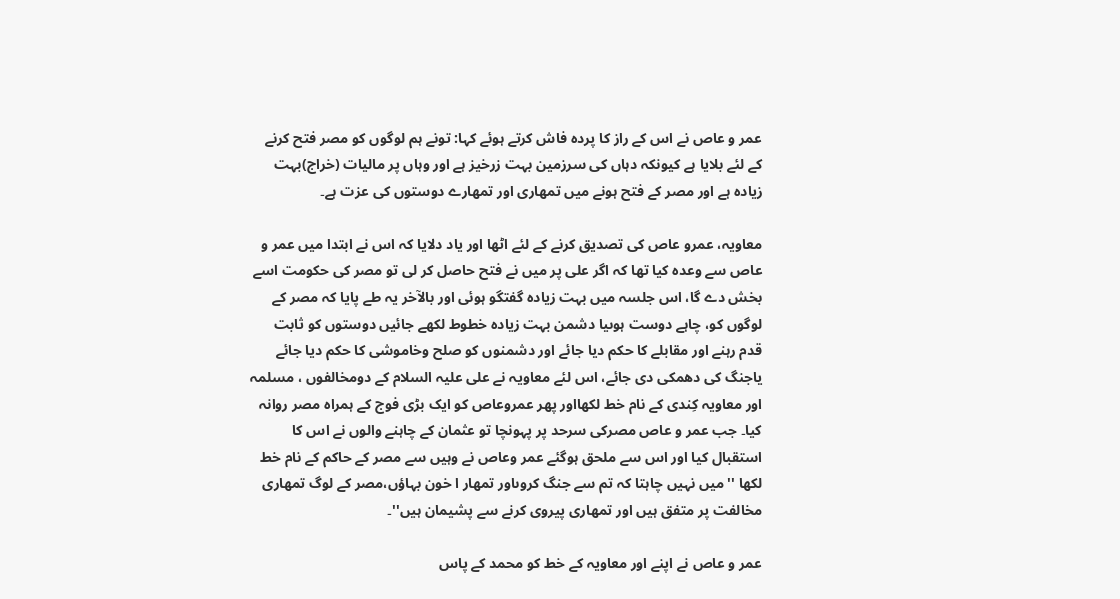عمر و عاص نے اس کے راز کا پردہ فاش کرتے ہوئے کہا: تونے ہم لوگوں کو مصر فتح کرنے کے لئے بلایا ہے کیونکہ دہاں کی سرزمین بہت زرخیز ہے اور وہاں پر مالیات (خراج)بہت زیادہ ہے اور مصر کے فتح ہونے میں تمھاری اور تمھارے دوستوں کی عزت ہے۔

معاویہ، عمرو عاص کی تصدیق کرنے کے لئے اٹھا اور یاد دلایا کہ اس نے ابتدا میں عمر و عاص سے وعدہ کیا تھا کہ اگر علی پر میں نے فتح حاصل کر لی تو مصر کی حکومت اسے بخش دے گا، اس جلسہ میں بہت زیادہ گفتگو ہوئی اور بالآخر یہ طے پایا کہ مصر کے لوگوں کو، چاہے دوست ہوںیا دشمن بہت زیادہ خطوط لکھے جائیں دوستوں کو ثابت قدم رہنے اور مقابلے کا حکم دیا جائے اور دشمنوں کو صلح وخاموشی کا حکم دیا جائے یاجنگ کی دھمکی دی جائے، اس لئے معاویہ نے علی علیہ السلام کے دومخالفوں ، مسلمہ اور معاویہ کِندی کے نام خط لکھااور پھر عمروعاص کو ایک بڑی فوج کے ہمراہ مصر روانہ کیا۔ جب عمر و عاص مصرکی سرحد پر پہونچا تو عثمان کے چاہنے والوں نے اس کا استقبال کیا اور اس سے ملحق ہوگئے عمر وعاص نے وہیں سے مصر کے حاکم کے نام خط لکھا ''میں نہیں چاہتا کہ تم سے جنگ کروںاور تمھار ا خون بہاؤں،مصر کے لوگ تمھاری مخالفت پر متفق ہیں اور تمھاری پیروی کرنے سے پشیمان ہیں''۔

عمر و عاص نے اپنے اور معاویہ کے خط کو محمد کے پاس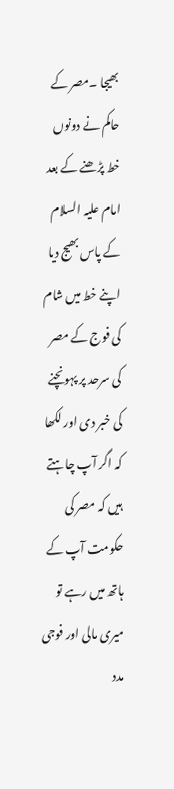بھیجا ۔مصر کے حاکم نے دونوں خط پڑھنے کے بعد امام علیہ السلام کے پاس بھیج دیا اپنے خط میں شام کی فوج کے مصر کی سرحد پر پہونچنے کی خبر دی اور لکھا کہ اگر آپ چاہتے ہیں کہ مصر کی حکومت آپ کے ہاتھ میں رہے تو میری مالی اور فوجی مدد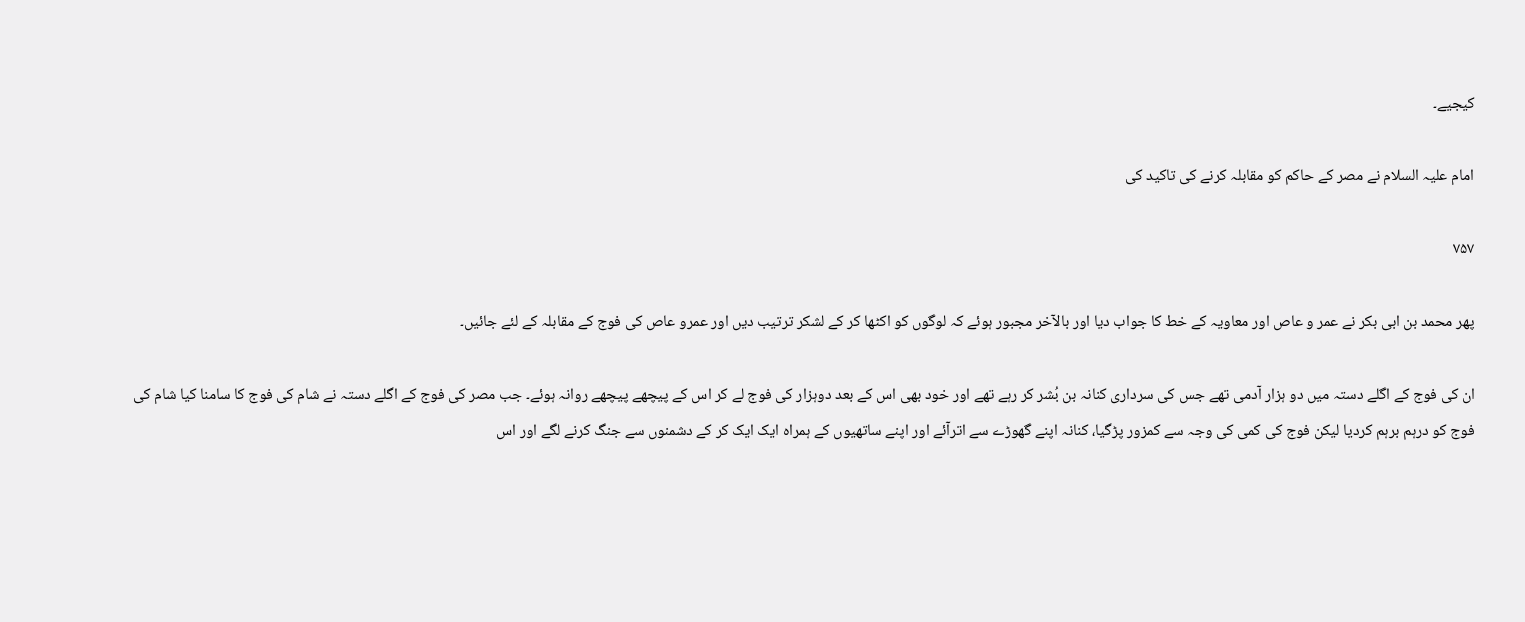کیجیے۔

امام علیہ السلام نے مصر کے حاکم کو مقابلہ کرنے کی تاکید کی

۷۵۷

پھر محمد بن ابی بکر نے عمر و عاص اور معاویہ کے خط کا جواب دیا اور بالآخر مجبور ہوئے کہ لوگوں کو اکٹھا کر کے لشکر ترتیب دیں اور عمرو عاص کی فوج کے مقابلہ کے لئے جائیں۔

ان کی فوج کے اگلے دستہ میں دو ہزار آدمی تھے جس کی سرداری کنانہ بن بُشر کر رہے تھے اور خود بھی اس کے بعد دوہزار کی فوج لے کر اس کے پیچھے پیچھے روانہ ہوئے۔ جب مصر کی فوج کے اگلے دستہ نے شام کی فوج کا سامنا کیا شام کی فوج کو درہم برہم کردیا لیکن فوج کی کمی کی وجہ سے کمزور پڑگیا، کنانہ اپنے گھوڑے سے اترآئے اور اپنے ساتھیوں کے ہمراہ ایک ایک کر کے دشمنوں سے جنگ کرنے لگے اور اس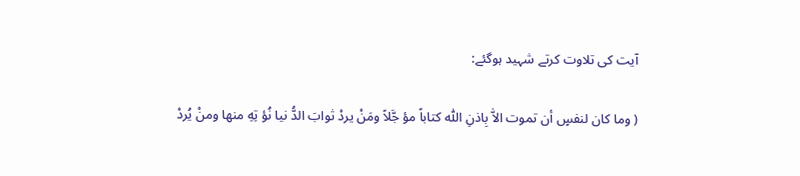آیت کی تلاوت کرتے شہید ہوگئے:

( وما کان لنفسٍ أن تموت الاّٰ بِاذنِ اللّٰه کتاباً مؤ جَّلاً ومَنْ یردْ ثوابَ الدُّ نیا نُؤ تِهِ منها ومنْ یُردْ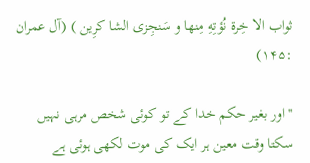ثواب الا خِرة نُؤتِهِ مِنها و سَنجِزی الشا کرِین ) (آل عمران :۱۴۵)

''اور بغیر حکم خدا کے تو کوئی شخص مرہی نہیں سکتا وقت معین ہر ایک کی موت لکھی ہوئی ہے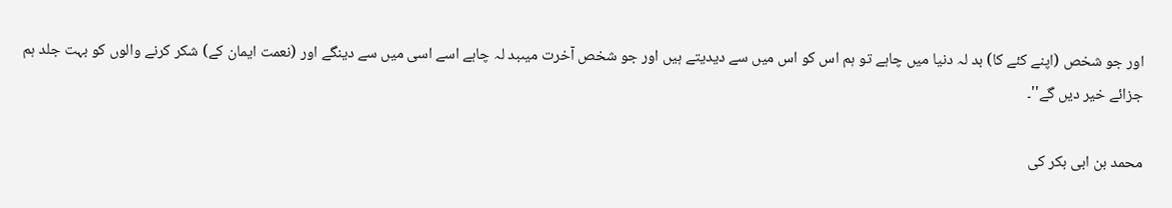اور جو شخص (اپنے کئے کا) بد لہ دنیا میں چاہے تو ہم اس کو اس میں سے دیدیتے ہیں اور جو شخص آخرت میںبد لہ چاہے اسے اسی میں سے دینگے اور (نعمت ایمان کے) شکر کرنے والوں کو بہت جلد ہم جزائے خیر دیں گے''۔

محمد بن ابی بکر کی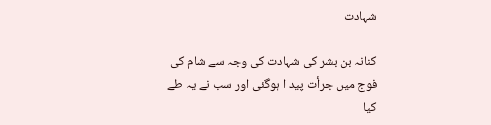شہادت

کنانہ بن بشر کی شہادت کی وجہ سے شام کی فوج میں جرأت پید ا ہوگئی اور سب نے یہ طے کیا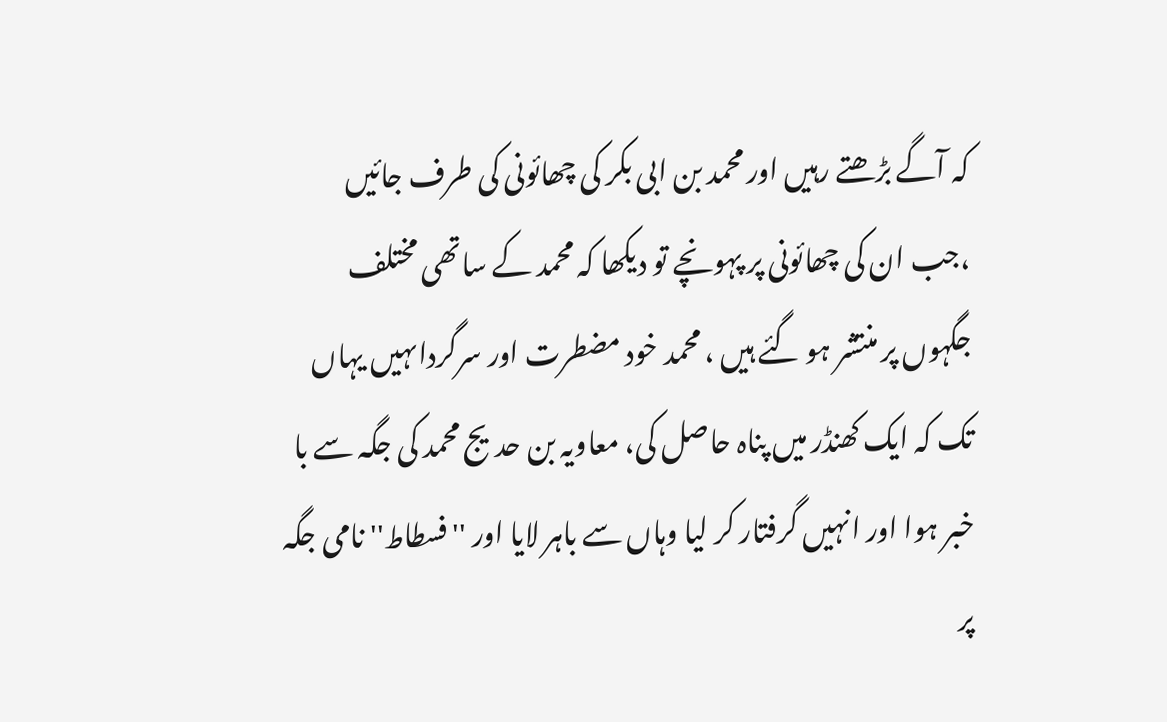کہ آگے بڑھتے رہیں اور محمد بن ابی بکر کی چھائونی کی طرف جائیں ،جب ان کی چھائونی پر پہونچے تو دیکھا کہ محمد کے ساتھی مختلف جگہوں پر منتشر ہو گئے ہیں ، محمد خود مضطرت اور سرگرداںہیں یہاں تک کہ ایک کھنڈر میں پناہ حاصل کی، معاویہ بن حدیج محمد کی جگہ سے با خبر ہوا اور انہیں گرفتار کر لیا وہاں سے باہر لایا اور ''فسطاط'' نامی جگہ پر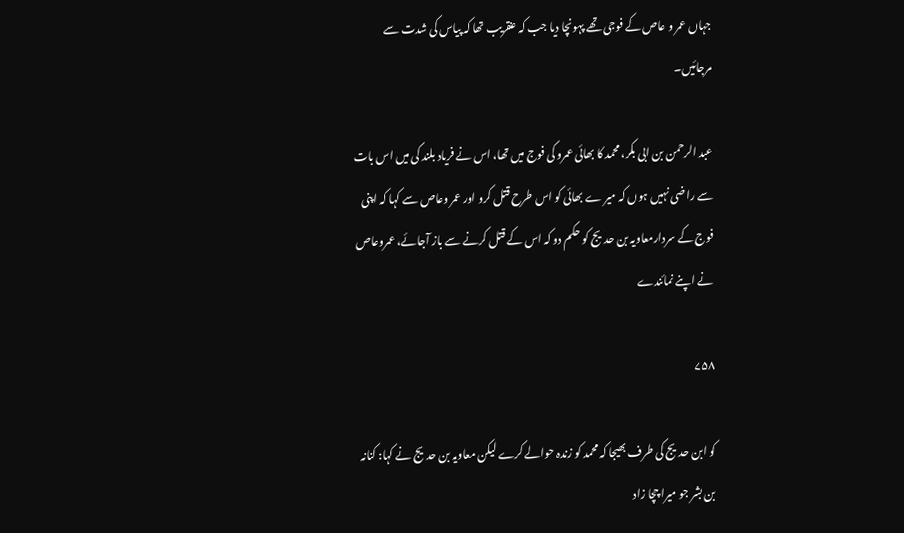جہاں عمر و عاص کے فوجی تھے پہونچا دیا جب کہ عنقریب تھا کہ پیاس کی شدت سے مرجائیں۔

عبد الرحمن بن ابی بکر، محمد کا بھائی عمرو کی فوج میں تھا، اس نے فریاد بلند کی میں اس بات سے راضی نہیں ہوں کہ میر ے بھائی کو اس طرح قتل کرو اور عمر وعاص سے کہا کہ اپنی فوج کے سردارمعاویہ بن حدیج کو حکم دو کہ اس کے قتل کرنے سے باز آجائے، عمروعاص نے اپنے نمائندے

۷۵۸

کو ابن حدیج کی طرف بھیجا کہ محمد کو زندہ حوالے کرے لیکن معاویہ بن حدیج نے کہا: کنانہ بن بشر جو میرا چچا زاد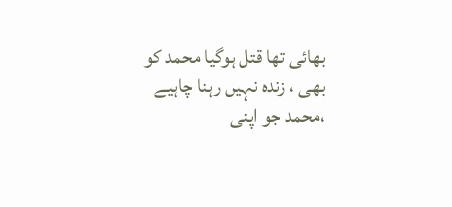بھائی تھا قتل ہوگیا محمد کو بھی ، زندہ نہیں رہنا چاہیے ،محمد جو اپنی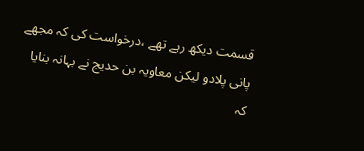قسمت دیکھ رہے تھے ،درخواست کی کہ مجھے پانی پلادو لیکن معاویہ بن حدیج نے بہانہ بنایا کہ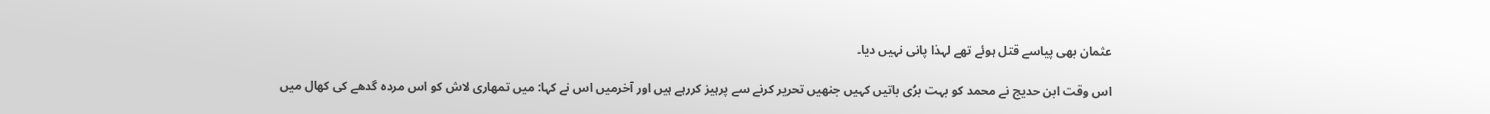عثمان بھی پیاسے قتل ہوئے تھے لہذا پانی نہیں دیا۔

اس وقت ابن حدیج نے محمد کو بہت برُی باتیں کہیں جنھیں تحریر کرنے سے پرہیز کررہے ہیں اور آخرمیں اس نے کہا: میں تمھاری لاش کو اس مردہ گدھے کی کھال میں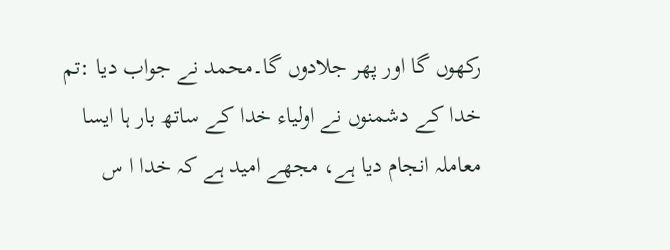رکھوں گا اور پھر جلادوں گا۔محمد نے جواب دیا :تم خدا کے دشمنوں نے اولیاء خدا کے ساتھ بار ہا ایسا معاملہ انجام دیا ہے، مجھے امید ہے کہ خدا ا س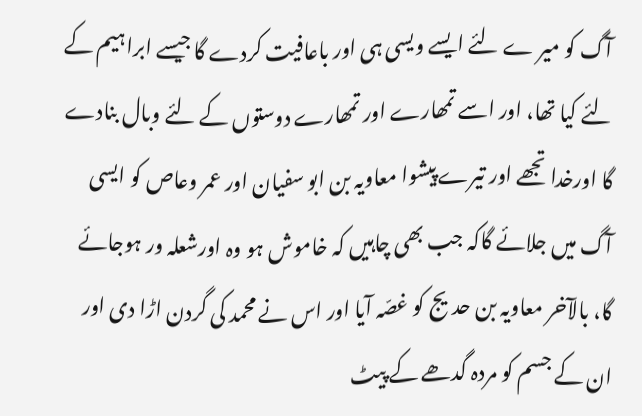آگ کو میر ے لئے ایسے ویسی ہی اور باعافیت کردے گا جیسے ابراہیم کے لئے کیا تھا، اور اسے تمھارے اور تمھارے دوستوں کے لئے وبال بنادے گا اورخدا تجھے اور تیرے پیشوا معاویہ بن ابو سفیان اور عمر وعاص کو ایسی آگ میں جلائے گاکہ جب بھی چاہیں کہ خاموش ہو وہ اورشعلہ ور ہوجائے گا، بالآخر معاویہ بن حدیج کو غصّہ آیا اور اس نے محمد کی گردن اڑا دی اور ان کے جسم کو مردہ گدھے کے پیٹ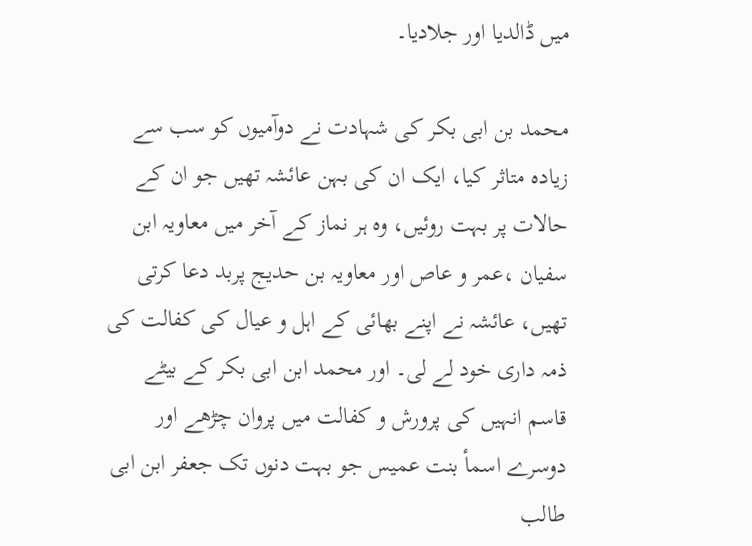میں ڈالدیا اور جلادیا۔

محمد بن ابی بکر کی شہادت نے دوآمیوں کو سب سے زیادہ متاثر کیا، ایک ان کی بہن عائشہ تھیں جو ان کے حالات پر بہت روئیں، وہ ہر نماز کے آخر میں معاویہ ابن سفیان ،عمر و عاص اور معاویہ بن حدیج پربد دعا کرتی تھیں، عائشہ نے اپنے بھائی کے اہل و عیال کی کفالت کی ذمہ داری خود لے لی۔ اور محمد ابن ابی بکر کے بیٹے قاسم انہیں کی پرورش و کفالت میں پروان چڑھے اور دوسرے اسمأ بنت عمیس جو بہت دنوں تک جعفر ابن ابی طالب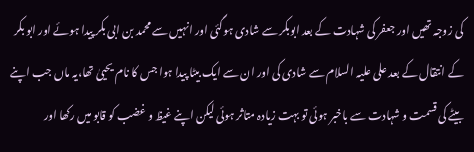کی زوجہ تھیں اور جعفر کی شہادت کے بعد ابوبکر سے شادی ہوگئی اور انہیں سے محمد بن ابی بکر پیدا ہوئے اور ابو بکر کے انتقال کے بعد علی علیہ السلام سے شادی کی اور ان سے ایک بیٹا پیدا ہوا جس کا نام یحییٰ تھا،یہ ماں جب اپنے بیٹے کی قسمت و شہادت سے باخبر ہوئی تو بہت زیادہ متاثر ہوئی لیکن اپنے غیظ و غضب کو قابو میں رکھا اور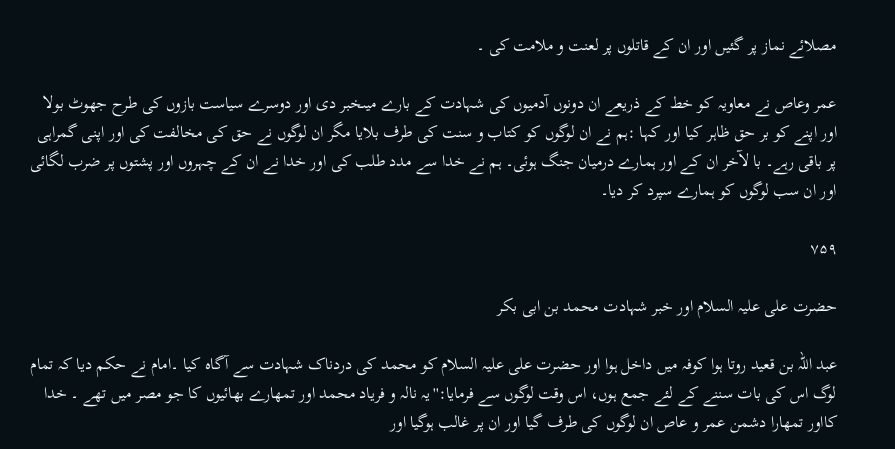مصلائے نماز پر گئیں اور ان کے قاتلوں پر لعنت و ملامت کی ۔

عمر وعاص نے معاویہ کو خط کے ذریعے ان دونوں آدمیوں کی شہادت کے بارے میںخبر دی اور دوسرے سیاست بازوں کی طرح جھوٹ بولا اور اپنے کو بر حق ظاہر کیا اور کہا :ہم نے ان لوگوں کو کتاب و سنت کی طرف بلایا مگر ان لوگوں نے حق کی مخالفت کی اور اپنی گمراہی پر باقی رہے۔ با لآخر ان کے اور ہمارے درمیان جنگ ہوئی۔ ہم نے خدا سے مدد طلب کی اور خدا نے ان کے چہروں اور پشتوں پر ضرب لگائی اور ان سب لوگوں کو ہمارے سپرد کر دیا۔

۷۵۹

حضرت علی علیہ السلام اور خبر شہادت محمد بن ابی بکر

عبد اللہ بن قعید روتا ہوا کوفہ میں داخل ہوا اور حضرت علی علیہ السلام کو محمد کی دردناک شہادت سے آگاہ کیا ۔امام نے حکم دیا کہ تمام لوگ اس کی بات سننے کے لئے جمع ہوں، اس وقت لوگوں سے فرمایا:''یہ نالہ و فریاد محمد اور تمھارے بھائیوں کا جو مصر میں تھے ۔ خدا کااور تمھارا دشمن عمر و عاص ان لوگوں کی طرف گیا اور ان پر غالب ہوگیا اور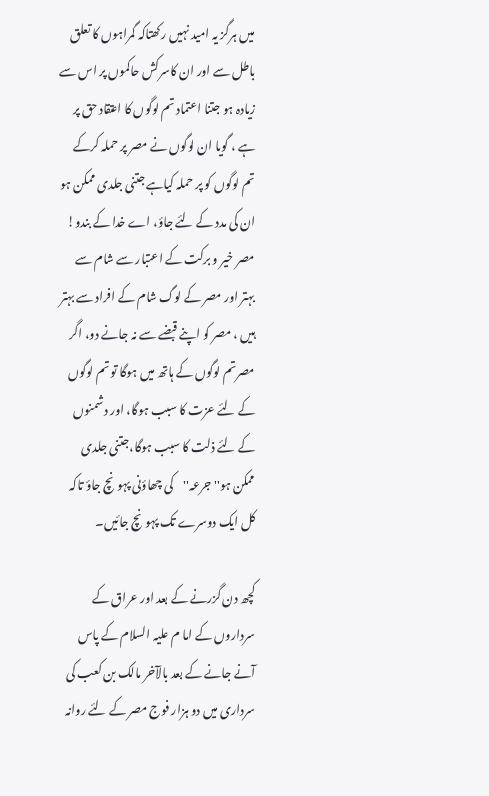میں ہرگز یہ امید نہیں رکھتاکہ گمراہوں کا تعلق باطل سے اور ان کاسرکش حاکموں پر اس سے زیادہ ہو جتنا اعتماد تم لوگوں کا اعتقاد حق پر ہے ، گویا ان لوگوں نے مصر پر حملہ کرکے تم لوگوں کو پر حملہ کیاہے جتنی جلدی ممکن ہو ان کی مدد کے لئے جاؤ، اے خدا کے بندو! مصر خیر و برکت کے اعتبار سے شام سے بہتر اور مصر کے لوگ شام کے افراد سے بہتر ہیں ، مصر کو اپنے قبضے سے نہ جانے دو، اگر مصرتم لوگوں کے ہاتھ میں ہوگا تو تم لوگوں کے لئے عزت کا سبب ہوگا، اور دشمنوں کے لئے ذلت کا سبب ہوگا،جتنی جلدی ممکن ہو'' جرعہ''کی چھاؤنی پہونچ جاؤ تاکہ کل ایک دوسرے تک پہونچ جائیں۔

کچھ دن گزرنے کے بعد اور عراق کے سرداروں کے اما م علیہ السلام کے پاس آنے جانے کے بعد بالآخر مالک بن کعب کی سرداری میں دو ہزار فوج مصر کے لئے روانہ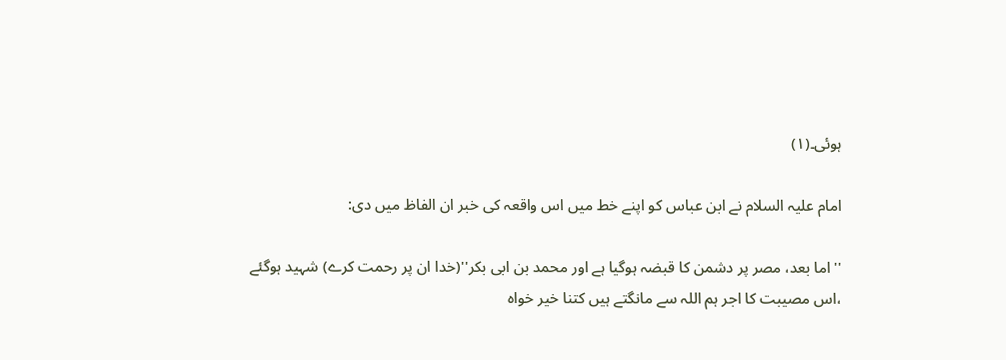ہوئی۔(۱)

امام علیہ السلام نے ابن عباس کو اپنے خط میں اس واقعہ کی خبر ان الفاظ میں دی:

''اما بعد، مصر پر دشمن کا قبضہ ہوگیا ہے اور محمد بن ابی بکر''(خدا ان پر رحمت کرے) شہید ہوگئے ،اس مصیبت کا اجر ہم اللہ سے مانگتے ہیں کتنا خیر خواہ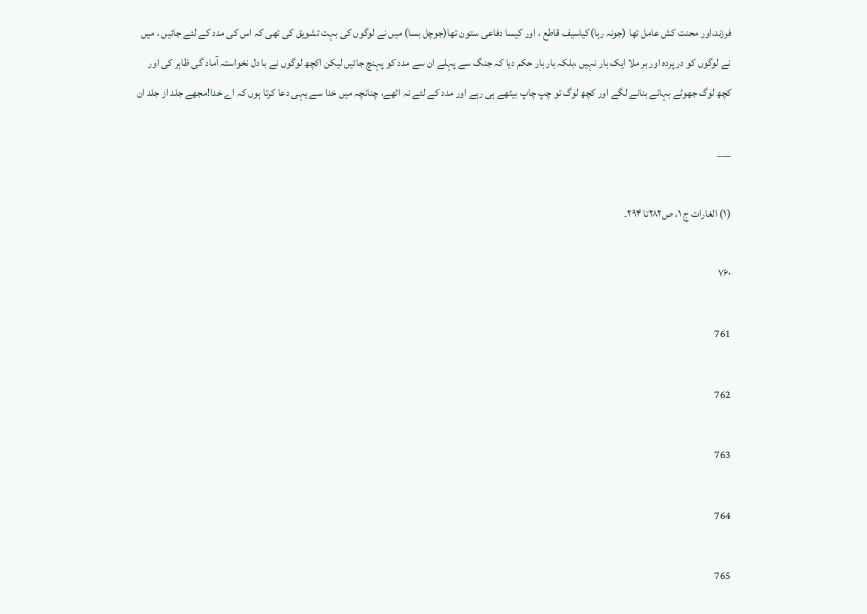فرزند،اور محنت کش عامل تھا (جونہ رہا)کیاسیف قاطع ، اور کیسا دفاعی ستون تھا(جوچل بسا) میں نے لوگوں کی بہت تشویق کی تھی کہ اس کی مدد کے لئے جائیں ، میں نے لوگوں کو در پردہ اور بر ملا ایک بار نہیں ،بلکہ بار بار حکم دیا کہ جنگ سے پہلے ان سے مدد کو پہنچ جائیں لیکن اکچھ لوگوں نے با دل نخواستہ آماد گی ظاہر کی اور کچھ لوگ جھوٹے بہانے بنانے لگے اور کچھ لوگ تو چپ چاپ بیٹھے ہی رہے اور مدد کے لئے نہ اٹھے، چنانچہ میں خدا سے یہی دعا کرتا ہوں کہ اے خدا!مجھے جلد از جلد ان

___

(۱) الغارات ج ۱، ص۲۸۲تا ۲۹۴۔

۷۶۰

761

762

763

764

765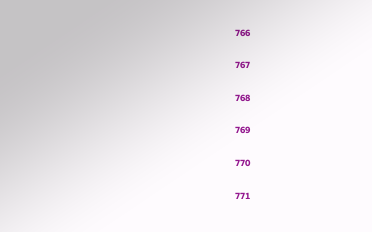766

767

768

769

770

771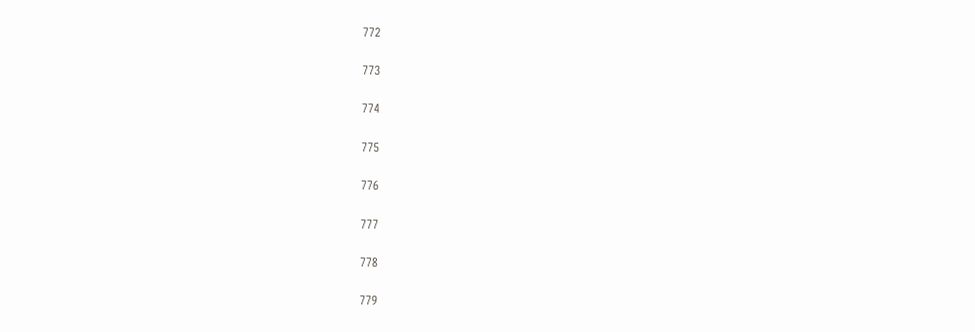772

773

774

775

776

777

778

779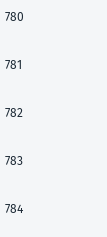780

781

782

783

784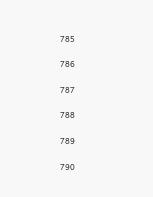785

786

787

788

789

790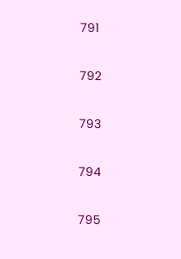791

792

793

794

795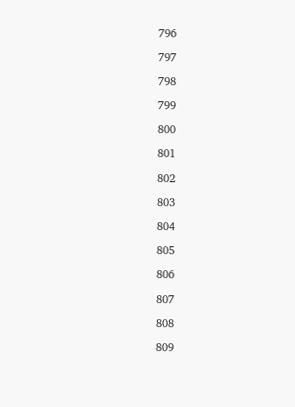796

797

798

799

800

801

802

803

804

805

806

807

808

809